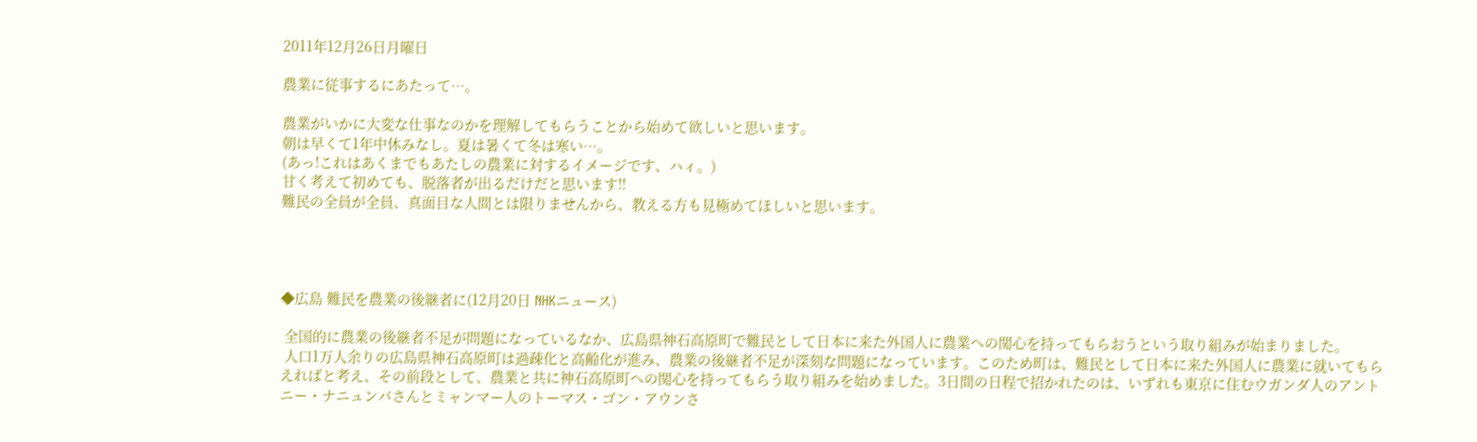2011年12月26日月曜日

農業に従事するにあたって…。

農業がいかに大変な仕事なのかを理解してもらうことから始めて欲しいと思います。
朝は早くて1年中休みなし。夏は暑くて冬は寒い…。
(あっ!これはあくまでもあたしの農業に対するイメージです、ハィ。)
甘く考えて初めても、脱落者が出るだけだと思います!!
難民の全員が全員、真面目な人間とは限りませんから、教える方も見極めてほしいと思います。




◆広島 難民を農業の後継者に(12月20日 NHKニュース)

 全国的に農業の後継者不足が問題になっているなか、広島県神石高原町で難民として日本に来た外国人に農業への関心を持ってもらおうという取り組みが始まりました。
 人口1万人余りの広島県神石高原町は過疎化と高齢化が進み、農業の後継者不足が深刻な問題になっています。このため町は、難民として日本に来た外国人に農業に就いてもらえればと考え、その前段として、農業と共に神石高原町への関心を持ってもらう取り組みを始めました。3日間の日程で招かれたのは、いずれも東京に住むウガンダ人のアントニー・ナニュンバさんとミャンマー人のトーマス・ゴン・アウンさ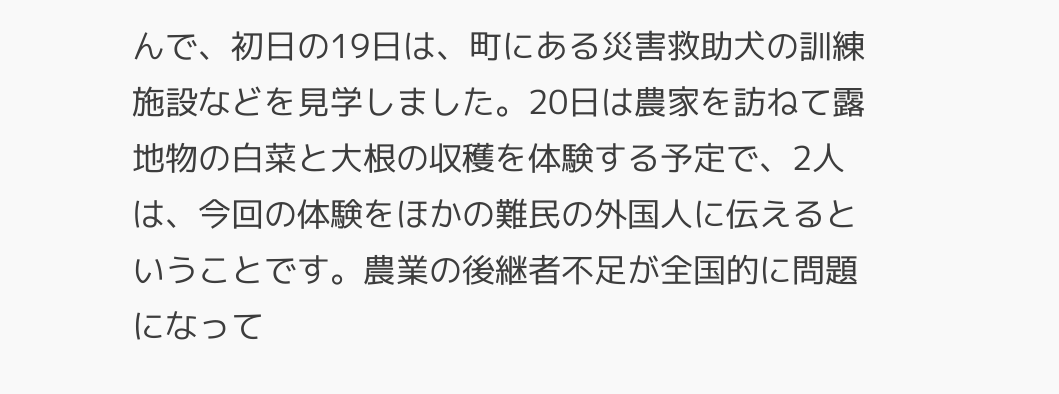んで、初日の19日は、町にある災害救助犬の訓練施設などを見学しました。20日は農家を訪ねて露地物の白菜と大根の収穫を体験する予定で、2人は、今回の体験をほかの難民の外国人に伝えるということです。農業の後継者不足が全国的に問題になって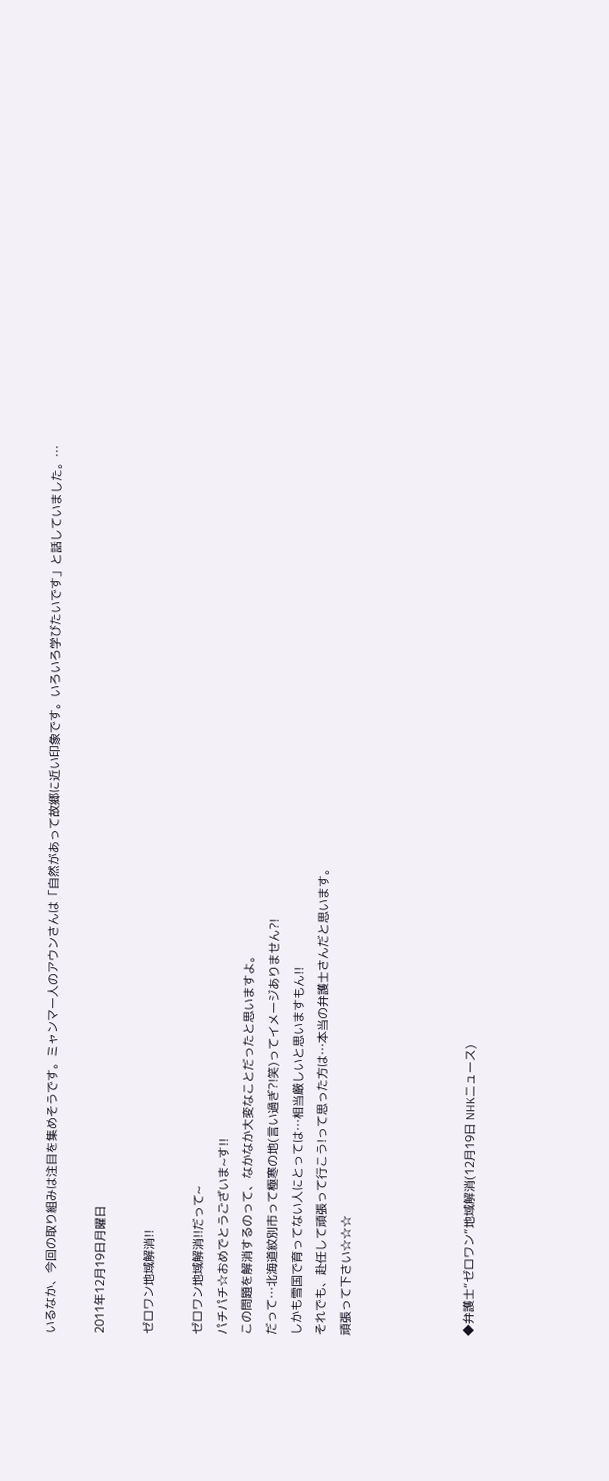いるなか、今回の取り組みは注目を集めそうです。ミャンマー人のアウンさんは「自然があって故郷に近い印象です。いろいろ学びたいです」と話していました。…

2011年12月19日月曜日

ゼロワン地域解消!!

ゼロワン地域解消!!だって~
パチパチ☆おめでとうございま~す!!
この問題を解消するのって、なかなか大変なことだったと思いますよ。
だって…北海道紋別市って極寒の地(言い過ぎ?!笑)ってイメージありません?!
しかも雪国で育ってない人にとっては…相当厳しいと思いますもん!!
それでも、赴任して頑張って行こう!って思った方は…本当の弁護士さんだと思います。
頑張って下さい☆☆☆




◆弁護士“ゼロワン”地域解消(12月19日 NHKニュース)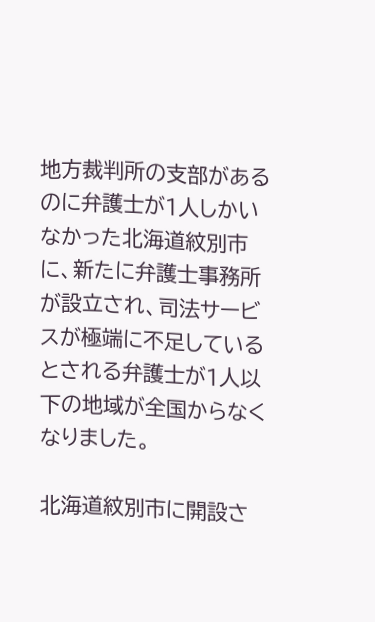地方裁判所の支部があるのに弁護士が1人しかいなかった北海道紋別市に、新たに弁護士事務所が設立され、司法サービスが極端に不足しているとされる弁護士が1人以下の地域が全国からなくなりました。

北海道紋別市に開設さ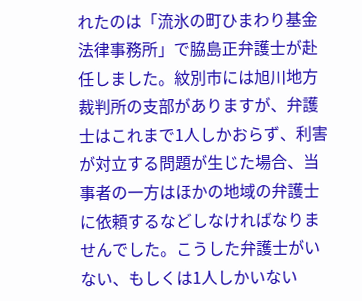れたのは「流氷の町ひまわり基金法律事務所」で脇島正弁護士が赴任しました。紋別市には旭川地方裁判所の支部がありますが、弁護士はこれまで1人しかおらず、利害が対立する問題が生じた場合、当事者の一方はほかの地域の弁護士に依頼するなどしなければなりませんでした。こうした弁護士がいない、もしくは1人しかいない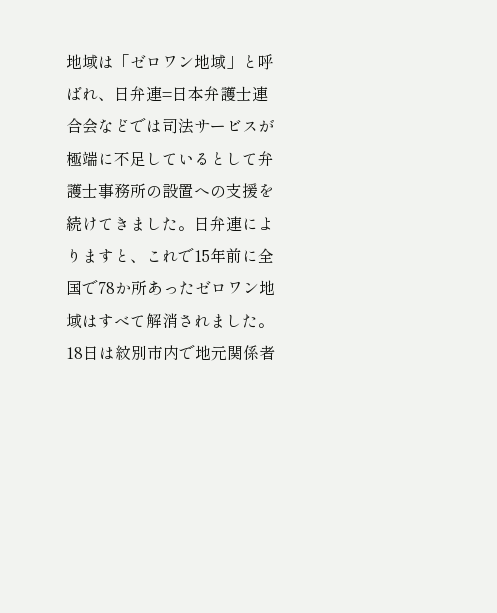地域は「ゼロワン地域」と呼ばれ、日弁連=日本弁護士連合会などでは司法サービスが極端に不足しているとして弁護士事務所の設置への支援を続けてきました。日弁連によりますと、これで15年前に全国で78か所あったゼロワン地域はすべて解消されました。18日は紋別市内で地元関係者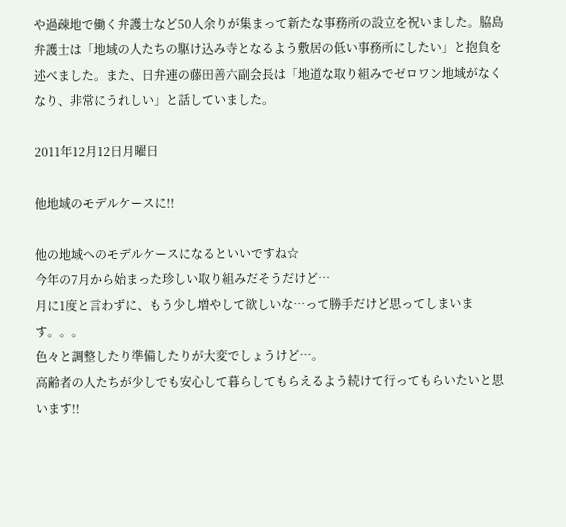や過疎地で働く弁護士など50人余りが集まって新たな事務所の設立を祝いました。脇島弁護士は「地域の人たちの駆け込み寺となるよう敷居の低い事務所にしたい」と抱負を述べました。また、日弁連の藤田善六副会長は「地道な取り組みでゼロワン地域がなくなり、非常にうれしい」と話していました。

2011年12月12日月曜日

他地域のモデルケースに!!

他の地域へのモデルケースになるといいですね☆
今年の7月から始まった珍しい取り組みだそうだけど…
月に1度と言わずに、もう少し増やして欲しいな…って勝手だけど思ってしまいます。。。
色々と調整したり準備したりが大変でしょうけど…。
高齢者の人たちが少しでも安心して暮らしてもらえるよう続けて行ってもらいたいと思います!!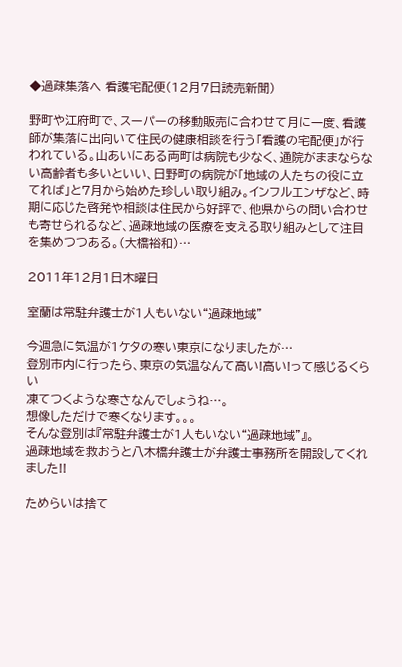◆過疎集落へ 看護宅配便(12月7日読売新聞)

野町や江府町で、スーパーの移動販売に合わせて月に一度、看護師が集落に出向いて住民の健康相談を行う「看護の宅配便」が行われている。山あいにある両町は病院も少なく、通院がままならない高齢者も多いといい、日野町の病院が「地域の人たちの役に立てれば」と7月から始めた珍しい取り組み。インフルエンザなど、時期に応じた啓発や相談は住民から好評で、他県からの問い合わせも寄せられるなど、過疎地域の医療を支える取り組みとして注目を集めつつある。(大橋裕和)…

2011年12月1日木曜日

室蘭は常駐弁護士が1人もいない“過疎地域”

今週急に気温が1ケタの寒い東京になりましたが…
登別市内に行ったら、東京の気温なんて高い!高い!って感じるくらい
凍てつくような寒さなんでしょうね…。
想像しただけで寒くなります。。。
そんな登別は『常駐弁護士が1人もいない“過疎地域”』。
過疎地域を救おうと八木橋弁護士が弁護士事務所を開設してくれました!!

ためらいは捨て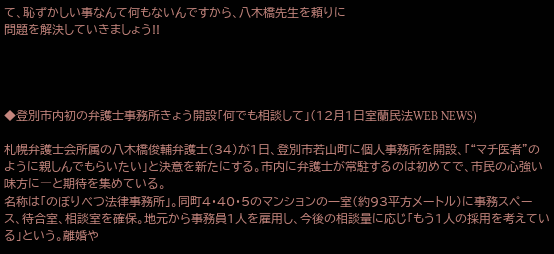て、恥ずかしい事なんて何もないんですから、八木橋先生を頼りに
問題を解決していきましょう!!




◆登別市内初の弁護士事務所きょう開設「何でも相談して」(12月1日室蘭民法WEB NEWS)

札幌弁護士会所属の八木橋俊輔弁護士(34)が1日、登別市若山町に個人事務所を開設、「“マチ医者”のように親しんでもらいたい」と決意を新たにする。市内に弁護士が常駐するのは初めてで、市民の心強い味方に―と期待を集めている。
名称は「のぼりべつ法律事務所」。同町4・40・5のマンションの一室(約93平方メートル)に事務スペース、待合室、相談室を確保。地元から事務員1人を雇用し、今後の相談量に応じ「もう1人の採用を考えている」という。離婚や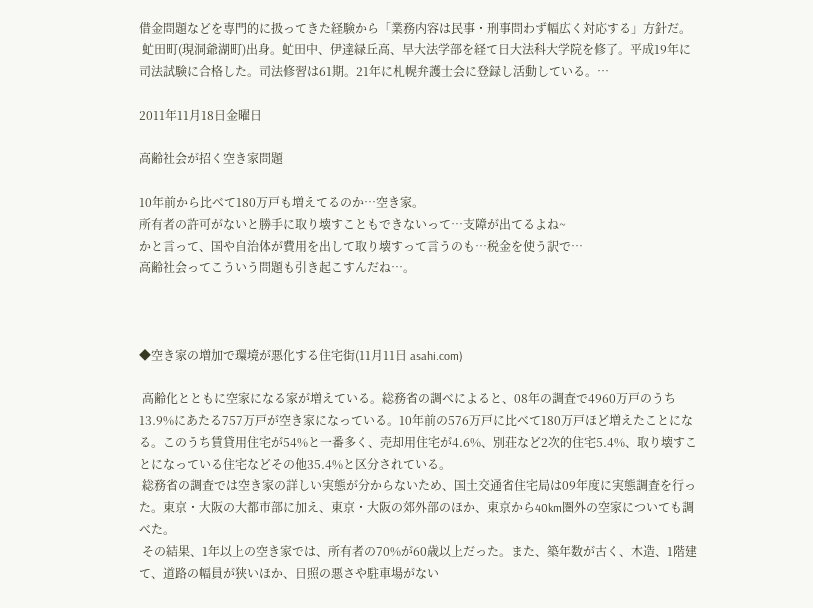借金問題などを専門的に扱ってきた経験から「業務内容は民事・刑事問わず幅広く対応する」方針だ。
 虻田町(現洞爺湖町)出身。虻田中、伊達緑丘高、早大法学部を経て日大法科大学院を修了。平成19年に司法試験に合格した。司法修習は61期。21年に札幌弁護士会に登録し活動している。…

2011年11月18日金曜日

高齢社会が招く空き家問題

10年前から比べて180万戸も増えてるのか…空き家。
所有者の許可がないと勝手に取り壊すこともできないって…支障が出てるよね~
かと言って、国や自治体が費用を出して取り壊すって言うのも…税金を使う訳で…
高齢社会ってこういう問題も引き起こすんだね…。



◆空き家の増加で環境が悪化する住宅街(11月11日 asahi.com)

 高齢化とともに空家になる家が増えている。総務省の調べによると、08年の調査で4960万戸のうち13.9%にあたる757万戸が空き家になっている。10年前の576万戸に比べて180万戸ほど増えたことになる。このうち賃貸用住宅が54%と一番多く、売却用住宅が4.6%、別荘など2次的住宅5.4%、取り壊すことになっている住宅などその他35.4%と区分されている。
 総務省の調査では空き家の詳しい実態が分からないため、国土交通省住宅局は09年度に実態調査を行った。東京・大阪の大都市部に加え、東京・大阪の郊外部のほか、東京から40km圏外の空家についても調べた。
 その結果、1年以上の空き家では、所有者の70%が60歳以上だった。また、築年数が古く、木造、1階建て、道路の幅員が狭いほか、日照の悪さや駐車場がない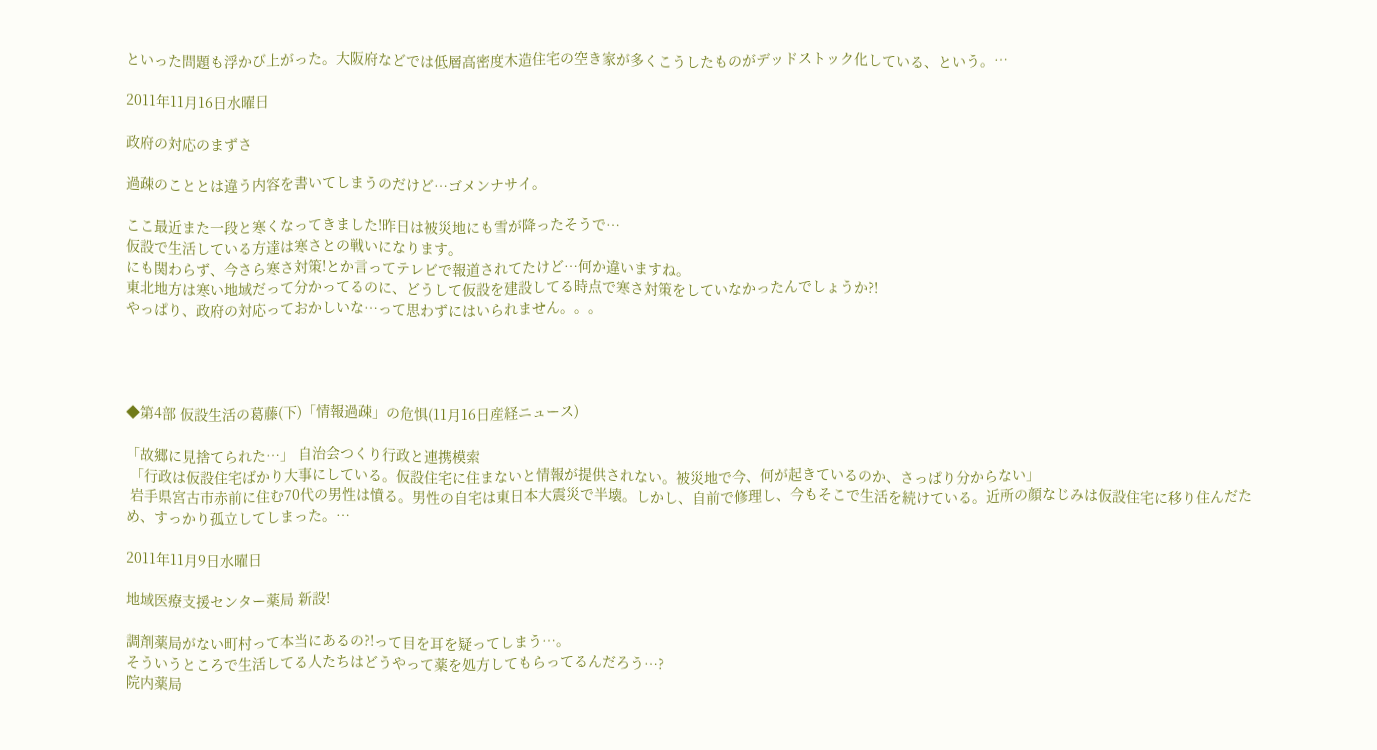といった問題も浮かび上がった。大阪府などでは低層高密度木造住宅の空き家が多くこうしたものがデッドストック化している、という。…

2011年11月16日水曜日

政府の対応のまずさ

過疎のこととは違う内容を書いてしまうのだけど…ゴメンナサイ。

ここ最近また一段と寒くなってきました!昨日は被災地にも雪が降ったそうで…
仮設で生活している方達は寒さとの戦いになります。
にも関わらず、今さら寒さ対策!とか言ってテレビで報道されてたけど…何か違いますね。
東北地方は寒い地域だって分かってるのに、どうして仮設を建設してる時点で寒さ対策をしていなかったんでしょうか?!
やっぱり、政府の対応っておかしいな…って思わずにはいられません。。。




◆第4部 仮設生活の葛藤(下)「情報過疎」の危惧(11月16日産経ニュース)

「故郷に見捨てられた…」 自治会つくり行政と連携模索
 「行政は仮設住宅ばかり大事にしている。仮設住宅に住まないと情報が提供されない。被災地で今、何が起きているのか、さっぱり分からない」
 岩手県宮古市赤前に住む70代の男性は憤る。男性の自宅は東日本大震災で半壊。しかし、自前で修理し、今もそこで生活を続けている。近所の顔なじみは仮設住宅に移り住んだため、すっかり孤立してしまった。…

2011年11月9日水曜日

地域医療支援センター薬局 新設!

調剤薬局がない町村って本当にあるの?!って目を耳を疑ってしまう…。
そういうところで生活してる人たちはどうやって薬を処方してもらってるんだろう…?
院内薬局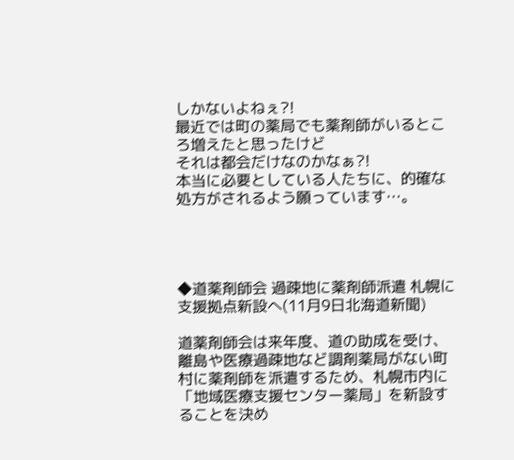しかないよねぇ?!
最近では町の薬局でも薬剤師がいるところ増えたと思ったけど
それは都会だけなのかなぁ?!
本当に必要としている人たちに、的確な処方がされるよう願っています…。




◆道薬剤師会 過疎地に薬剤師派遣 札幌に支援拠点新設へ(11月9日北海道新聞)

道薬剤師会は来年度、道の助成を受け、離島や医療過疎地など調剤薬局がない町村に薬剤師を派遣するため、札幌市内に「地域医療支援センター薬局」を新設することを決め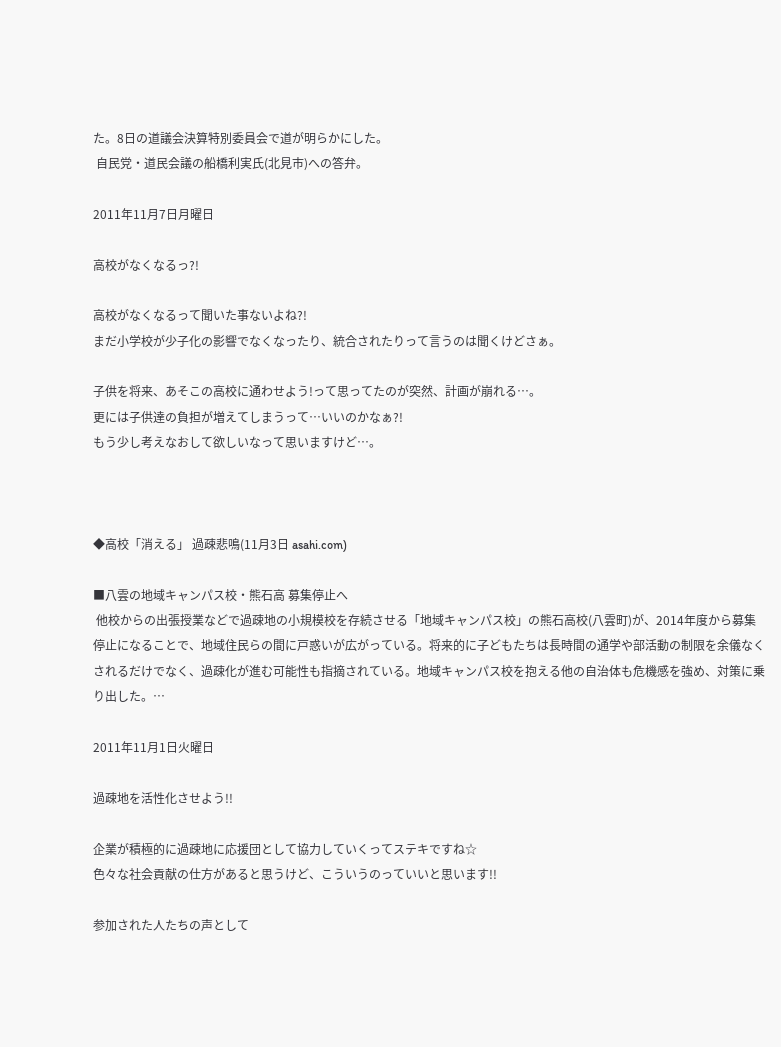た。8日の道議会決算特別委員会で道が明らかにした。
 自民党・道民会議の船橋利実氏(北見市)への答弁。

2011年11月7日月曜日

高校がなくなるっ?!

高校がなくなるって聞いた事ないよね?!
まだ小学校が少子化の影響でなくなったり、統合されたりって言うのは聞くけどさぁ。

子供を将来、あそこの高校に通わせよう!って思ってたのが突然、計画が崩れる…。
更には子供達の負担が増えてしまうって…いいのかなぁ?!
もう少し考えなおして欲しいなって思いますけど…。



◆高校「消える」 過疎悲鳴(11月3日 asahi.com)

■八雲の地域キャンパス校・熊石高 募集停止へ
 他校からの出張授業などで過疎地の小規模校を存続させる「地域キャンパス校」の熊石高校(八雲町)が、2014年度から募集停止になることで、地域住民らの間に戸惑いが広がっている。将来的に子どもたちは長時間の通学や部活動の制限を余儀なくされるだけでなく、過疎化が進む可能性も指摘されている。地域キャンパス校を抱える他の自治体も危機感を強め、対策に乗り出した。…

2011年11月1日火曜日

過疎地を活性化させよう!!

企業が積極的に過疎地に応援団として協力していくってステキですね☆
色々な社会貢献の仕方があると思うけど、こういうのっていいと思います!!

参加された人たちの声として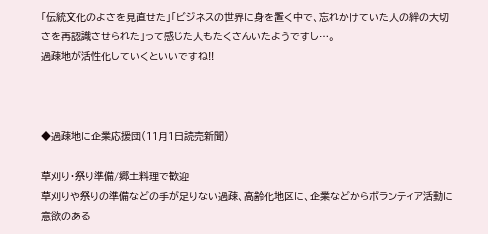「伝統文化のよさを見直せた」「ビジネスの世界に身を置く中で、忘れかけていた人の絆の大切さを再認識させられた」って感じた人もたくさんいたようですし…。
過疎地が活性化していくといいですね!!



◆過疎地に企業応援団(11月1日読売新聞)

草刈り・祭り準備/郷土料理で歓迎
草刈りや祭りの準備などの手が足りない過疎、高齢化地区に、企業などからボランティア活動に意欲のある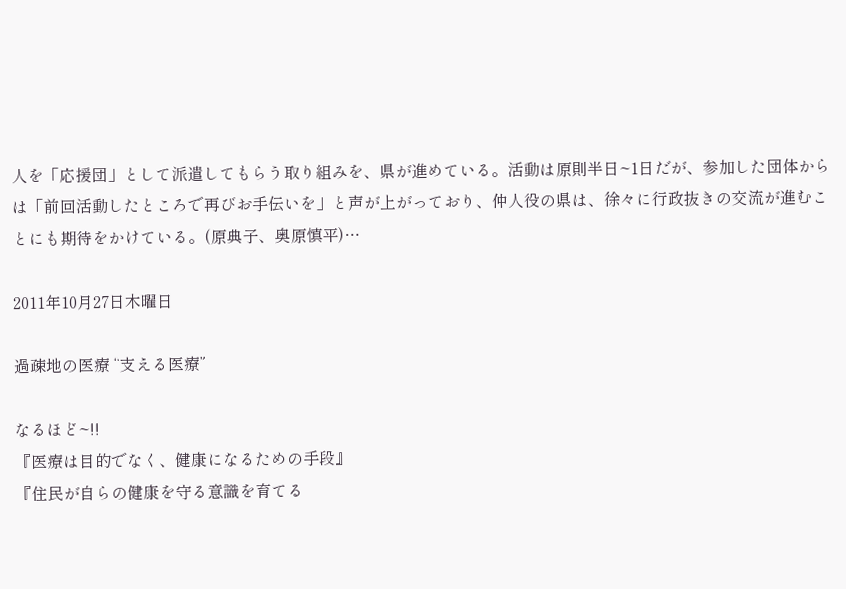人を「応援団」として派遣してもらう取り組みを、県が進めている。活動は原則半日~1日だが、参加した団体からは「前回活動したところで再びお手伝いを」と声が上がっており、仲人役の県は、徐々に行政抜きの交流が進むことにも期待をかけている。(原典子、奥原慎平)…

2011年10月27日木曜日

過疎地の医療 “支える医療”

なるほど~!!
『医療は目的でなく、健康になるための手段』
『住民が自らの健康を守る意識を育てる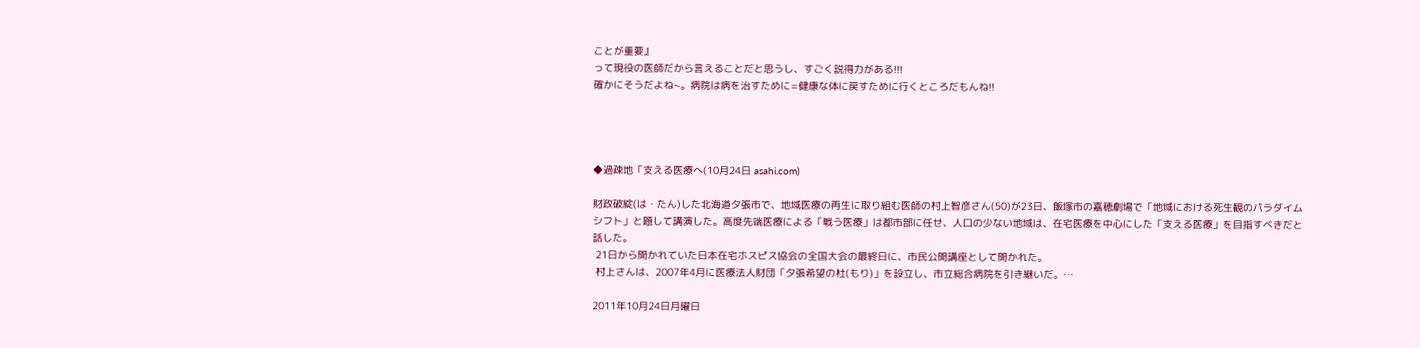ことが重要』
って現役の医師だから言えることだと思うし、すごく説得力がある!!!
確かにそうだよね~。病院は病を治すために=健康な体に戻すために行くところだもんね!!




◆過疎地「支える医療へ(10月24日 asahi.com)

財政破綻(は・たん)した北海道夕張市で、地域医療の再生に取り組む医師の村上智彦さん(50)が23日、飯塚市の嘉穂劇場で「地域における死生観のパラダイムシフト」と題して講演した。高度先端医療による「戦う医療」は都市部に任せ、人口の少ない地域は、在宅医療を中心にした「支える医療」を目指すべきだと話した。
 21日から開かれていた日本在宅ホスピス協会の全国大会の最終日に、市民公開講座として開かれた。
 村上さんは、2007年4月に医療法人財団「夕張希望の杜(もり)」を設立し、市立総合病院を引き継いだ。…

2011年10月24日月曜日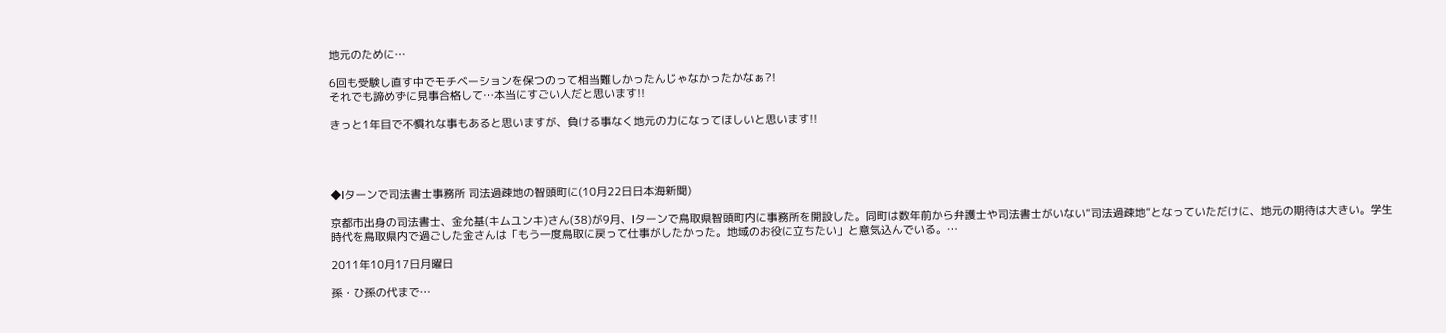地元のために…

6回も受験し直す中でモチベーションを保つのって相当難しかったんじゃなかったかなぁ?!
それでも諦めずに見事合格して…本当にすごい人だと思います!!

きっと1年目で不慣れな事もあると思いますが、負ける事なく地元の力になってほしいと思います!!




◆Iターンで司法書士事務所 司法過疎地の智頭町に(10月22日日本海新聞)

京都市出身の司法書士、金允基(キムユンキ)さん(38)が9月、Iターンで鳥取県智頭町内に事務所を開設した。同町は数年前から弁護士や司法書士がいない“司法過疎地”となっていただけに、地元の期待は大きい。学生時代を鳥取県内で過ごした金さんは「もう一度鳥取に戻って仕事がしたかった。地域のお役に立ちたい」と意気込んでいる。…

2011年10月17日月曜日

孫・ひ孫の代まで…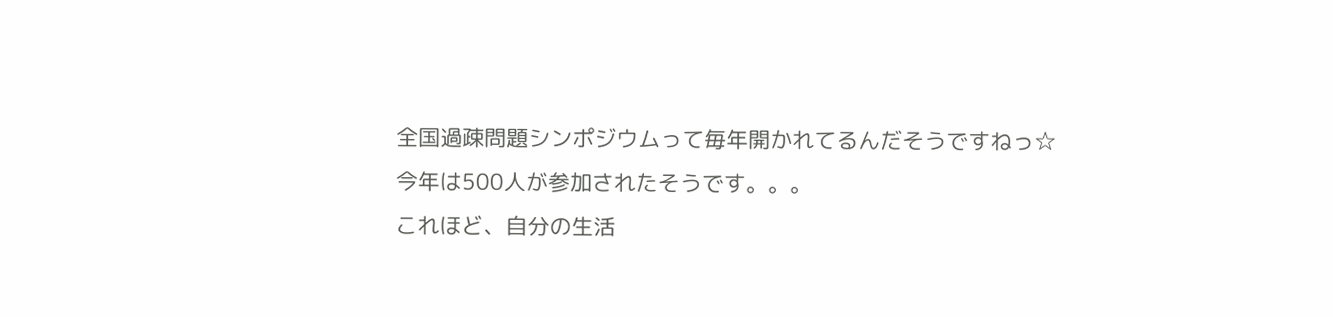全国過疎問題シンポジウムって毎年開かれてるんだそうですねっ☆
今年は500人が参加されたそうです。。。
これほど、自分の生活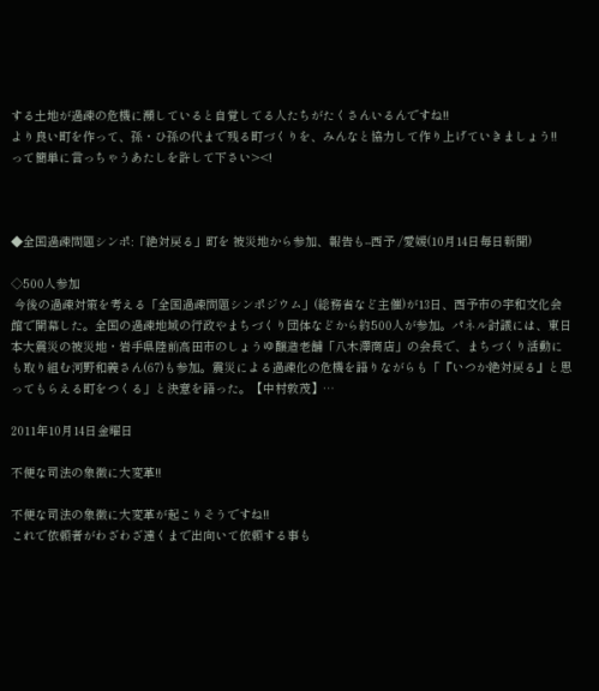する土地が過疎の危機に瀕していると自覚してる人たちがたくさんいるんですね!!
より良い町を作って、孫・ひ孫の代まで残る町づくりを、みんなと協力して作り上げていきましょう!!
って簡単に言っちゃうあたしを許して下さい><!



◆全国過疎問題シンポ:「絶対戻る」町を 被災地から参加、報告も--西予 /愛媛(10月14日毎日新聞)

◇500人参加
 今後の過疎対策を考える「全国過疎問題シンポジウム」(総務省など主催)が13日、西予市の宇和文化会館で開幕した。全国の過疎地域の行政やまちづくり団体などから約500人が参加。パネル討議には、東日本大震災の被災地・岩手県陸前高田市のしょうゆ醸造老舗「八木澤商店」の会長で、まちづくり活動にも取り組む河野和義さん(67)も参加。震災による過疎化の危機を語りながらも「『いつか絶対戻る』と思ってもらえる町をつくる」と決意を語った。【中村敦茂】…

2011年10月14日金曜日

不便な司法の象徴に大変革!!

不便な司法の象徴に大変革が起こりそうですね!!
これで依頼者がわざわざ遠くまで出向いて依頼する事も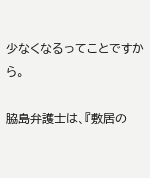少なくなるってことですから。

脇島弁護士は、『敷居の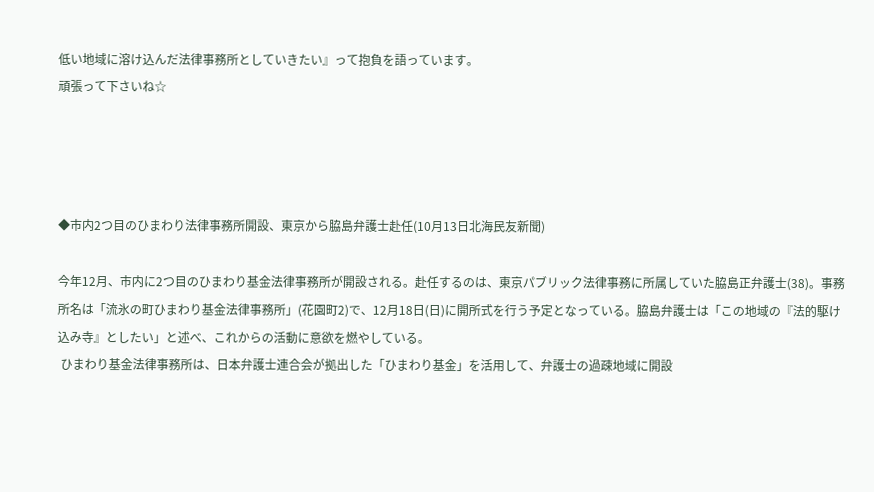低い地域に溶け込んだ法律事務所としていきたい』って抱負を語っています。
頑張って下さいね☆




◆市内2つ目のひまわり法律事務所開設、東京から脇島弁護士赴任(10月13日北海民友新聞)

今年12月、市内に2つ目のひまわり基金法律事務所が開設される。赴任するのは、東京パブリック法律事務に所属していた脇島正弁護士(38)。事務所名は「流氷の町ひまわり基金法律事務所」(花園町2)で、12月18日(日)に開所式を行う予定となっている。脇島弁護士は「この地域の『法的駆け込み寺』としたい」と述べ、これからの活動に意欲を燃やしている。
 ひまわり基金法律事務所は、日本弁護士連合会が拠出した「ひまわり基金」を活用して、弁護士の過疎地域に開設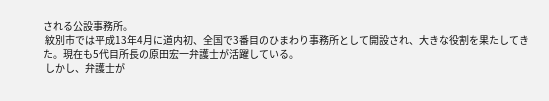される公設事務所。
 紋別市では平成13年4月に道内初、全国で3番目のひまわり事務所として開設され、大きな役割を果たしてきた。現在も5代目所長の原田宏一弁護士が活躍している。
 しかし、弁護士が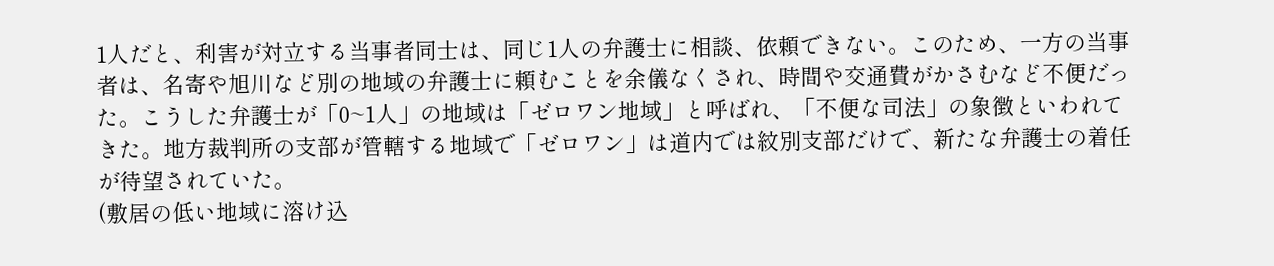1人だと、利害が対立する当事者同士は、同じ1人の弁護士に相談、依頼できない。このため、一方の当事者は、名寄や旭川など別の地域の弁護士に頼むことを余儀なくされ、時間や交通費がかさむなど不便だった。こうした弁護士が「0~1人」の地域は「ゼロワン地域」と呼ばれ、「不便な司法」の象徴といわれてきた。地方裁判所の支部が管轄する地域で「ゼロワン」は道内では紋別支部だけで、新たな弁護士の着任が待望されていた。
(敷居の低い地域に溶け込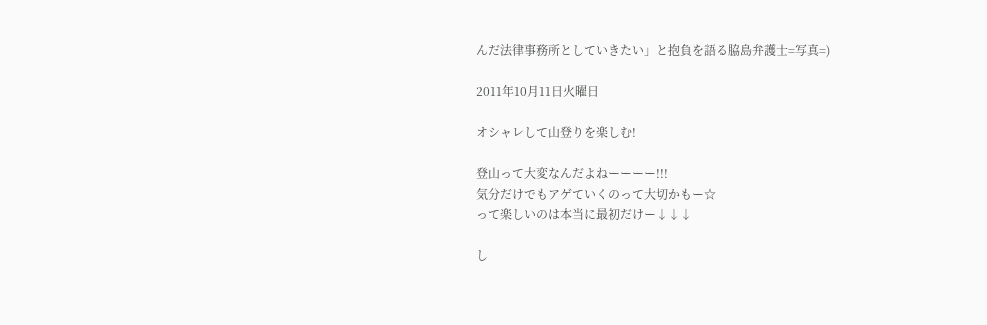んだ法律事務所としていきたい」と抱負を語る脇島弁護士=写真=)

2011年10月11日火曜日

オシャレして山登りを楽しむ!

登山って大変なんだよねーーーー!!!
気分だけでもアゲていくのって大切かもー☆
って楽しいのは本当に最初だけー↓↓↓

し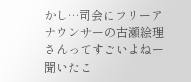かし…司会にフリーアナウンサーの古瀬絵理さんってすごいよねー
聞いたこ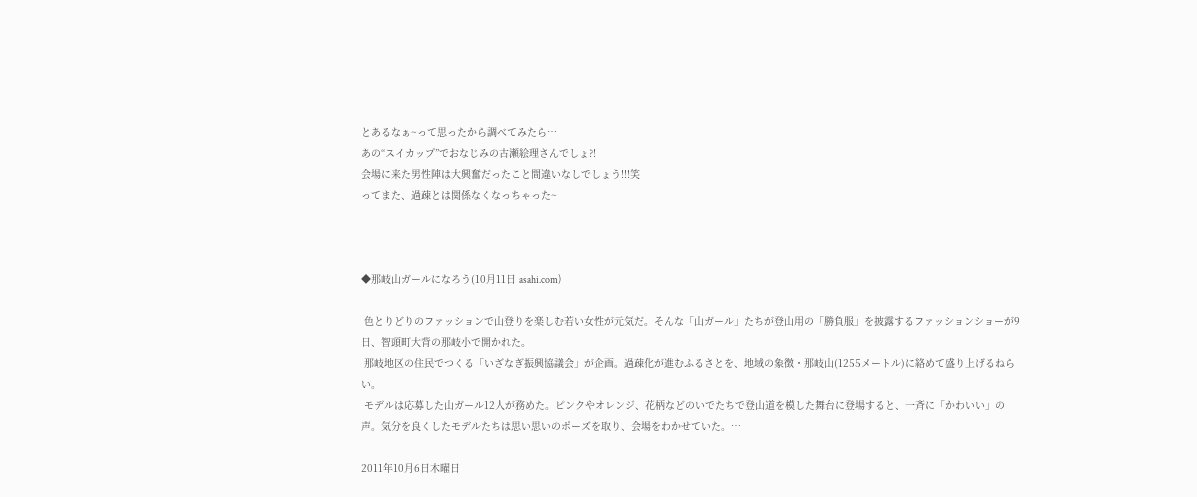とあるなぁ~って思ったから調べてみたら…
あの“スイカップ”でおなじみの古瀬絵理さんでしょ?!
会場に来た男性陣は大興奮だったこと間違いなしでしょう!!!笑
ってまた、過疎とは関係なくなっちゃった~



◆那岐山ガールになろう(10月11日 asahi.com)

 色とりどりのファッションで山登りを楽しむ若い女性が元気だ。そんな「山ガール」たちが登山用の「勝負服」を披露するファッションショーが9日、智頭町大背の那岐小で開かれた。
 那岐地区の住民でつくる「いざなぎ振興協議会」が企画。過疎化が進むふるさとを、地域の象徴・那岐山(1255メートル)に絡めて盛り上げるねらい。
 モデルは応募した山ガール12人が務めた。ピンクやオレンジ、花柄などのいでたちで登山道を模した舞台に登場すると、一斉に「かわいい」の声。気分を良くしたモデルたちは思い思いのポーズを取り、会場をわかせていた。…

2011年10月6日木曜日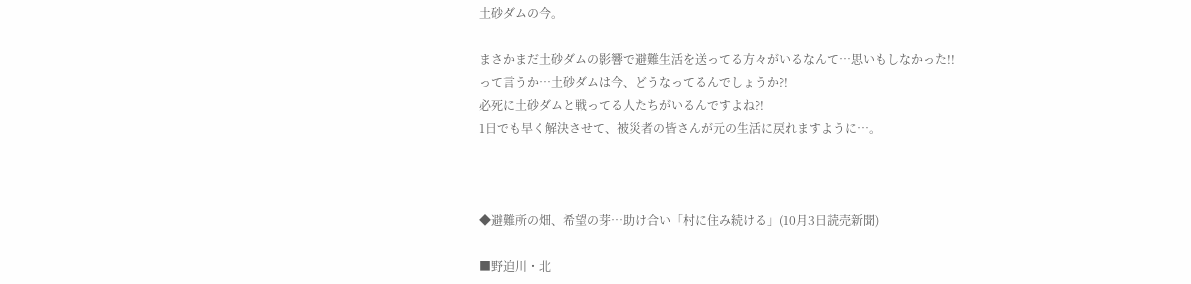土砂ダムの今。

まさかまだ土砂ダムの影響で避難生活を送ってる方々がいるなんて…思いもしなかった!!
って言うか…土砂ダムは今、どうなってるんでしょうか?!
必死に土砂ダムと戦ってる人たちがいるんですよね?!
1日でも早く解決させて、被災者の皆さんが元の生活に戻れますように…。



◆避難所の畑、希望の芽…助け合い「村に住み続ける」(10月3日読売新聞)

■野迫川・北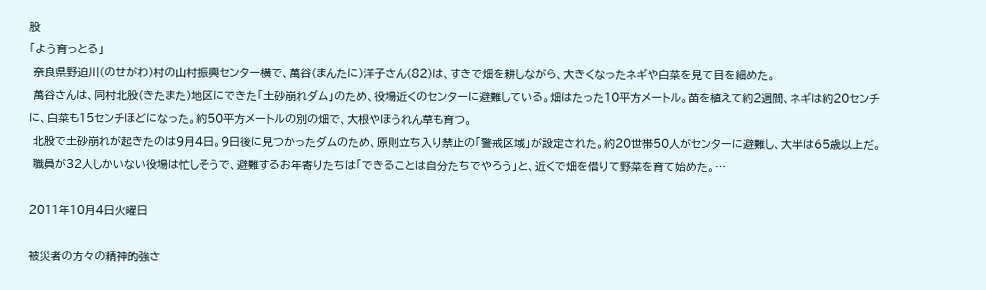股
「よう育っとる」
 奈良県野迫川(のせがわ)村の山村振興センター横で、萬谷(まんたに)洋子さん(82)は、すきで畑を耕しながら、大きくなったネギや白菜を見て目を細めた。
 萬谷さんは、同村北股(きたまた)地区にできた「土砂崩れダム」のため、役場近くのセンターに避難している。畑はたった10平方メートル。苗を植えて約2週間、ネギは約20センチに、白菜も15センチほどになった。約50平方メートルの別の畑で、大根やほうれん草も育つ。
 北股で土砂崩れが起きたのは9月4日。9日後に見つかったダムのため、原則立ち入り禁止の「警戒区域」が設定された。約20世帯50人がセンターに避難し、大半は65歳以上だ。
 職員が32人しかいない役場は忙しそうで、避難するお年寄りたちは「できることは自分たちでやろう」と、近くで畑を借りて野菜を育て始めた。…

2011年10月4日火曜日

被災者の方々の精神的強さ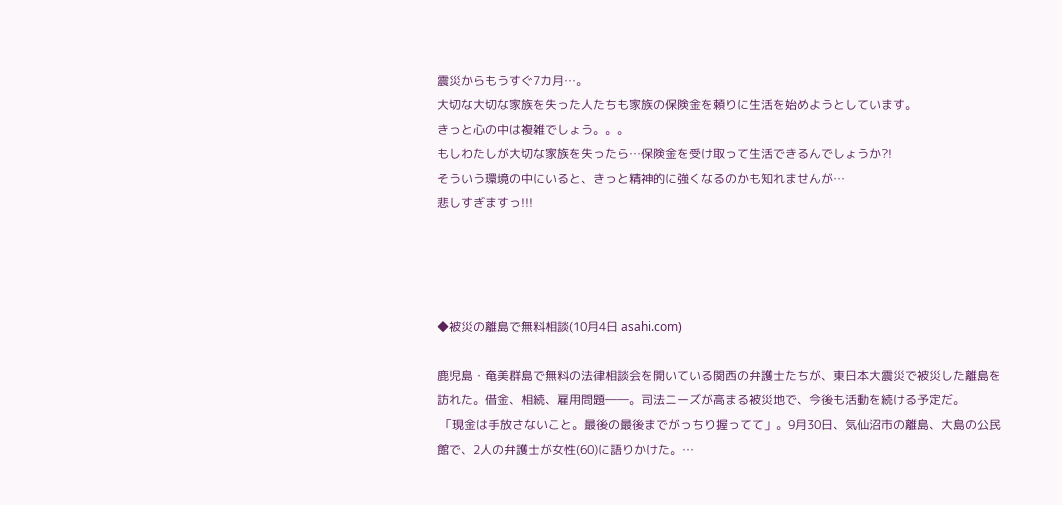震災からもうすぐ7カ月…。
大切な大切な家族を失った人たちも家族の保険金を頼りに生活を始めようとしています。
きっと心の中は複雑でしょう。。。
もしわたしが大切な家族を失ったら…保険金を受け取って生活できるんでしょうか?!
そういう環境の中にいると、きっと精神的に強くなるのかも知れませんが…
悲しすぎますっ!!!




◆被災の離島で無料相談(10月4日 asahi.com)

鹿児島・奄美群島で無料の法律相談会を開いている関西の弁護士たちが、東日本大震災で被災した離島を訪れた。借金、相続、雇用問題――。司法ニーズが高まる被災地で、今後も活動を続ける予定だ。
 「現金は手放さないこと。最後の最後までがっちり握ってて」。9月30日、気仙沼市の離島、大島の公民館で、2人の弁護士が女性(60)に語りかけた。…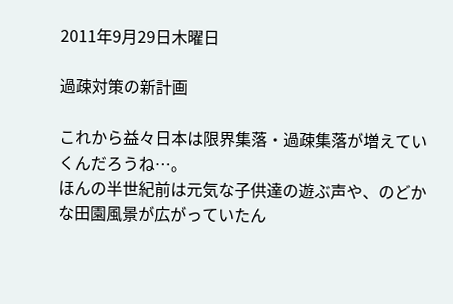2011年9月29日木曜日

過疎対策の新計画

これから益々日本は限界集落・過疎集落が増えていくんだろうね…。
ほんの半世紀前は元気な子供達の遊ぶ声や、のどかな田園風景が広がっていたん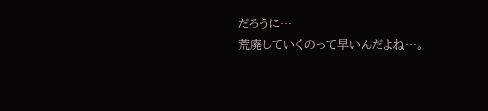だろうに…
荒廃していくのって早いんだよね…。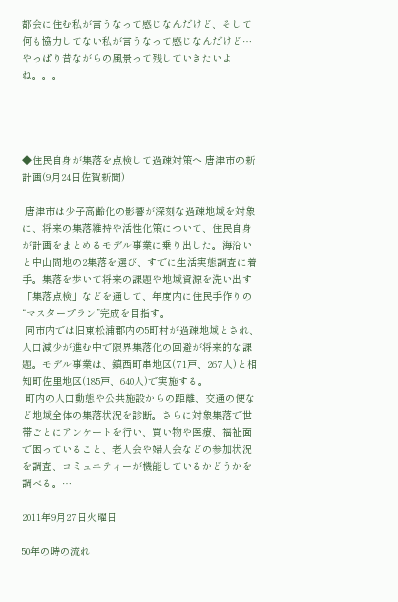都会に住む私が言うなって感じなんだけど、そして何も協力してない私が言うなって感じなんだけど…
やっぱり昔ながらの風景って残していきたいよね。。。




◆住民自身が集落を点検して過疎対策へ 唐津市の新計画(9月24日佐賀新聞)

 唐津市は少子高齢化の影響が深刻な過疎地域を対象に、将来の集落維持や活性化策について、住民自身が計画をまとめるモデル事業に乗り出した。海沿いと中山間地の2集落を選び、すでに生活実態調査に着手。集落を歩いて将来の課題や地域資源を洗い出す「集落点検」などを通して、年度内に住民手作りの“マスタープラン”完成を目指す。
 同市内では旧東松浦郡内の5町村が過疎地域とされ、人口減少が進む中で限界集落化の回避が将来的な課題。モデル事業は、鎮西町串地区(71戸、267人)と相知町佐里地区(185戸、640人)で実施する。
 町内の人口動態や公共施設からの距離、交通の便など地域全体の集落状況を診断。さらに対象集落で世帯ごとにアンケートを行い、買い物や医療、福祉面で困っていること、老人会や婦人会などの参加状況を調査、コミュニティーが機能しているかどうかを調べる。…

2011年9月27日火曜日

50年の時の流れ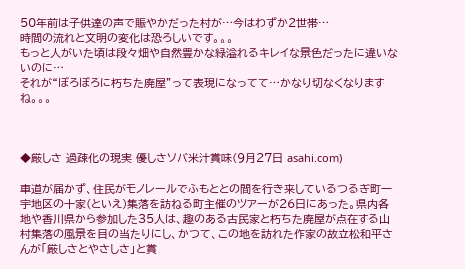50年前は子供達の声で賑やかだった村が…今はわずか2世帯…
時間の流れと文明の変化は恐ろしいです。。。
もっと人がいた頃は段々畑や自然豊かな緑溢れるキレイな景色だったに違いないのに…
それが“ぼろぼろに朽ちた廃屋”って表現になってて…かなり切なくなりますね。。。



◆厳しさ 過疎化の現実 優しさソバ米汁賞味(9月27日 asahi.com)

車道が届かず、住民がモノレールでふもととの間を行き来しているつるぎ町一宇地区の十家(といえ)集落を訪ねる町主催のツアーが26日にあった。県内各地や香川県から参加した35人は、趣のある古民家と朽ちた廃屋が点在する山村集落の風景を目の当たりにし、かつて、この地を訪れた作家の故立松和平さんが「厳しさとやさしさ」と賞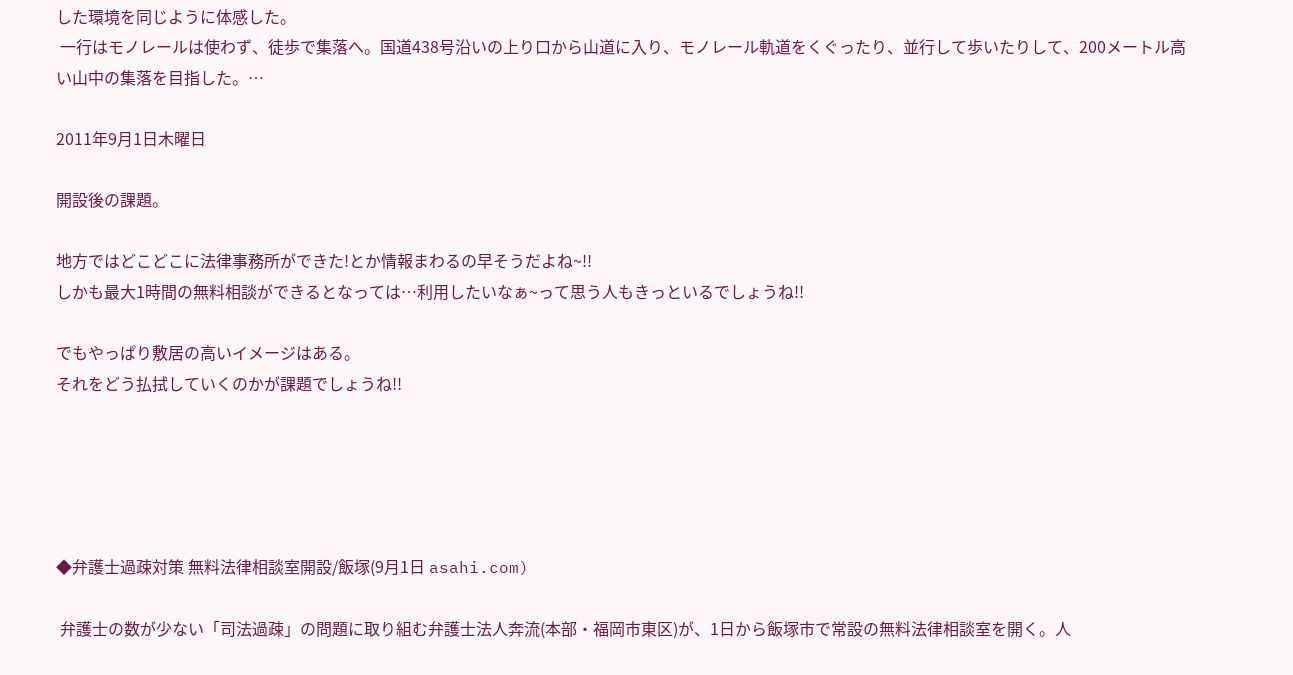した環境を同じように体感した。
 一行はモノレールは使わず、徒歩で集落へ。国道438号沿いの上り口から山道に入り、モノレール軌道をくぐったり、並行して歩いたりして、200メートル高い山中の集落を目指した。…

2011年9月1日木曜日

開設後の課題。

地方ではどこどこに法律事務所ができた!とか情報まわるの早そうだよね~!!
しかも最大1時間の無料相談ができるとなっては…利用したいなぁ~って思う人もきっといるでしょうね!!

でもやっぱり敷居の高いイメージはある。
それをどう払拭していくのかが課題でしょうね!!





◆弁護士過疎対策 無料法律相談室開設/飯塚(9月1日 asahi.com)

 弁護士の数が少ない「司法過疎」の問題に取り組む弁護士法人奔流(本部・福岡市東区)が、1日から飯塚市で常設の無料法律相談室を開く。人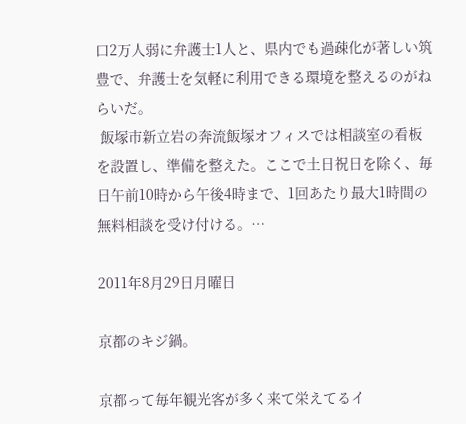口2万人弱に弁護士1人と、県内でも過疎化が著しい筑豊で、弁護士を気軽に利用できる環境を整えるのがねらいだ。
 飯塚市新立岩の奔流飯塚オフィスでは相談室の看板を設置し、準備を整えた。ここで土日祝日を除く、毎日午前10時から午後4時まで、1回あたり最大1時間の無料相談を受け付ける。…

2011年8月29日月曜日

京都のキジ鍋。

京都って毎年観光客が多く来て栄えてるイ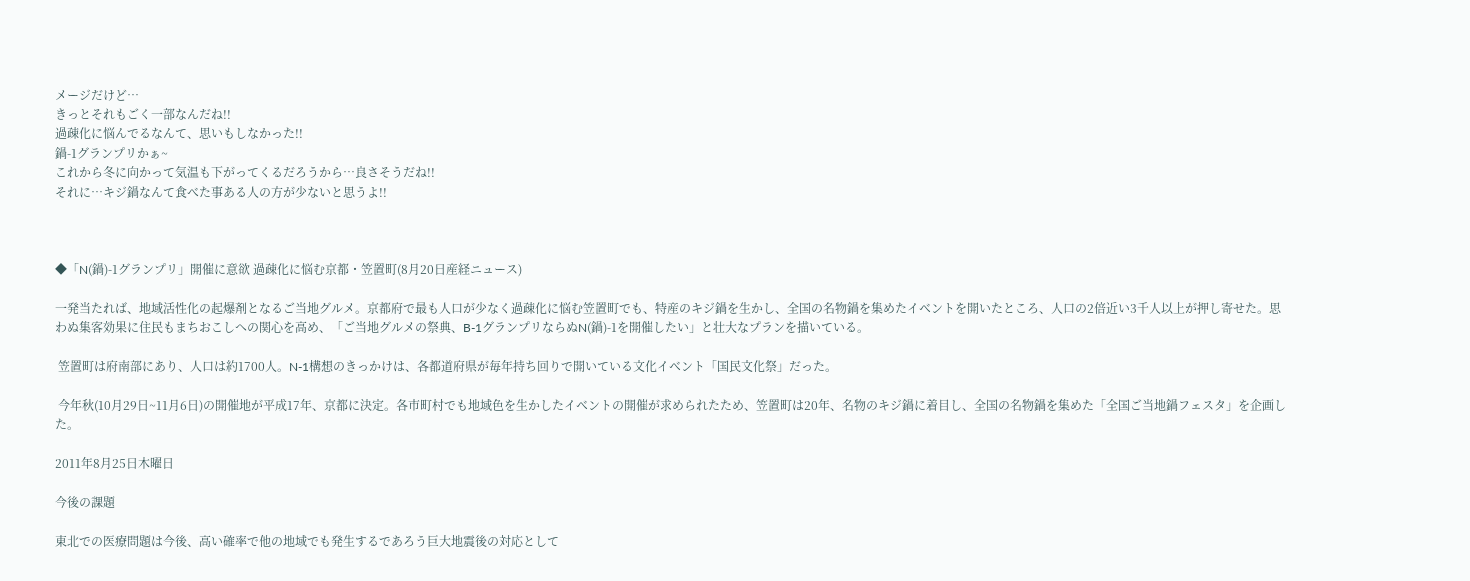メージだけど…
きっとそれもごく一部なんだね!!
過疎化に悩んでるなんて、思いもしなかった!!
鍋-1グランプリかぁ~
これから冬に向かって気温も下がってくるだろうから…良さそうだね!!
それに…キジ鍋なんて食べた事ある人の方が少ないと思うよ!!



◆「N(鍋)-1グランプリ」開催に意欲 過疎化に悩む京都・笠置町(8月20日産経ニュース)

一発当たれば、地域活性化の起爆剤となるご当地グルメ。京都府で最も人口が少なく過疎化に悩む笠置町でも、特産のキジ鍋を生かし、全国の名物鍋を集めたイベントを開いたところ、人口の2倍近い3千人以上が押し寄せた。思わぬ集客効果に住民もまちおこしへの関心を高め、「ご当地グルメの祭典、B-1グランプリならぬN(鍋)-1を開催したい」と壮大なプランを描いている。

 笠置町は府南部にあり、人口は約1700人。N-1構想のきっかけは、各都道府県が毎年持ち回りで開いている文化イベント「国民文化祭」だった。

 今年秋(10月29日~11月6日)の開催地が平成17年、京都に決定。各市町村でも地域色を生かしたイベントの開催が求められたため、笠置町は20年、名物のキジ鍋に着目し、全国の名物鍋を集めた「全国ご当地鍋フェスタ」を企画した。

2011年8月25日木曜日

今後の課題

東北での医療問題は今後、高い確率で他の地域でも発生するであろう巨大地震後の対応として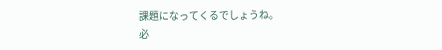課題になってくるでしょうね。
必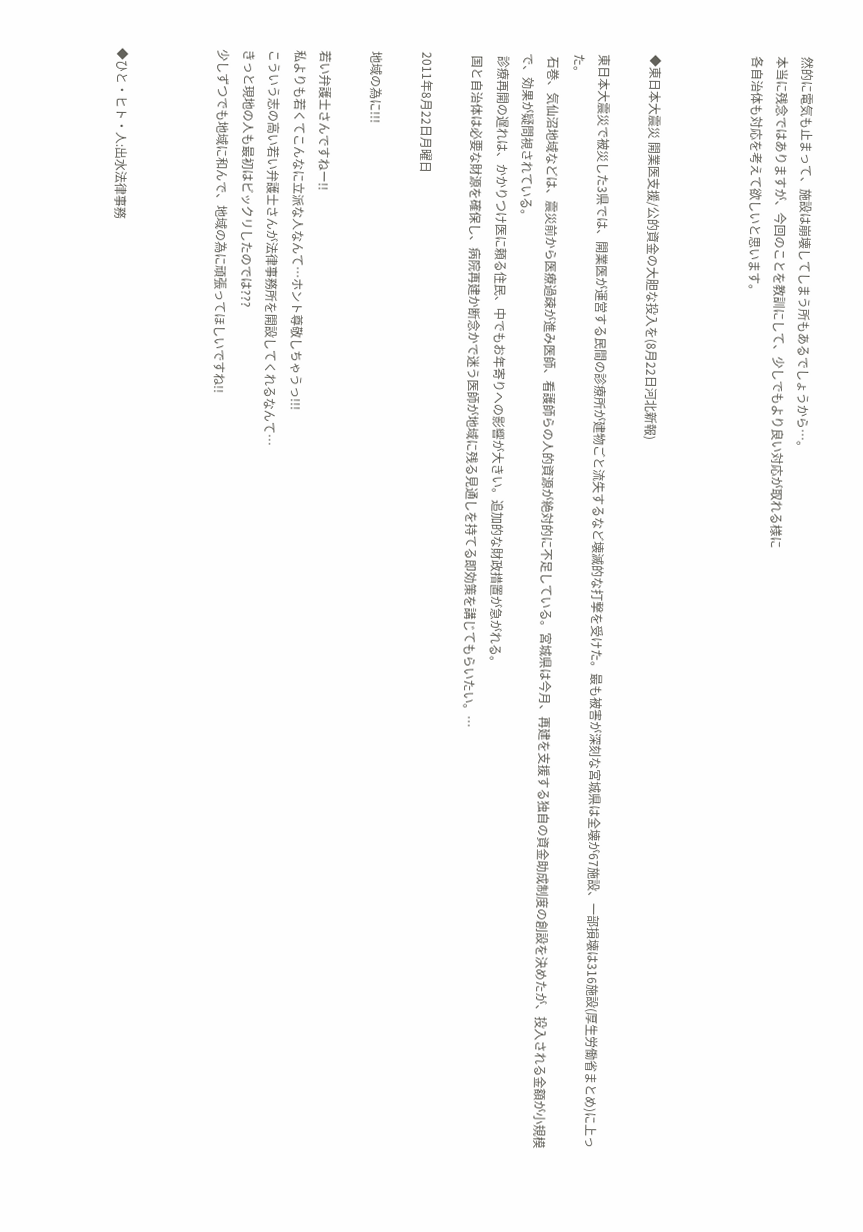然的に電気も止まって、施設は崩壊してしまう所もあるでしょうから…。
本当に残念ではありますが、今回のことを教訓にして、少しでもより良い対応が取れる様に
各自治体も対応を考えて欲しいと思います。



◆東日本大震災 開業医支援/公的資金の大胆な投入を(8月22日河北新報)

東日本大震災で被災した3県では、開業医が運営する民間の診療所が建物ごと流失するなど壊滅的な打撃を受けた。最も被害が深刻な宮城県は全壊が67施設、一部損壊は316施設(厚生労働省まとめ)に上った。
 石巻、気仙沼地域などは、震災前から医療過疎が進み医師、看護師らの人的資源が絶対的に不足している。宮城県は今月、再建を支援する独自の資金助成制度の創設を決めたが、投入される金額が小規模で、効果が疑問視されている。
 診療再開の遅れは、かかりつけ医に頼る住民、中でもお年寄りへの影響が大きい。追加的な財政措置が急がれる。
 国と自治体は必要な財源を確保し、病院再建か断念かで迷う医師が地域に残る見通しを持てる即効策を講じてもらいたい。…

2011年8月22日月曜日

地域の為に!!!

若い弁護士さんですねー!!
私よりも若くてこんなに立派な人なんて…ホント尊敬しちゃうっ!!!
こういう志の高い若い弁護士さんが法律事務所を開設してくれるなんて…
きっと現地の人も最初はビックリしたのでは???
少しずつでも地域に和んで、地域の為に頑張ってほしいですね!!



◆ひと・ヒト・人:出水法律事務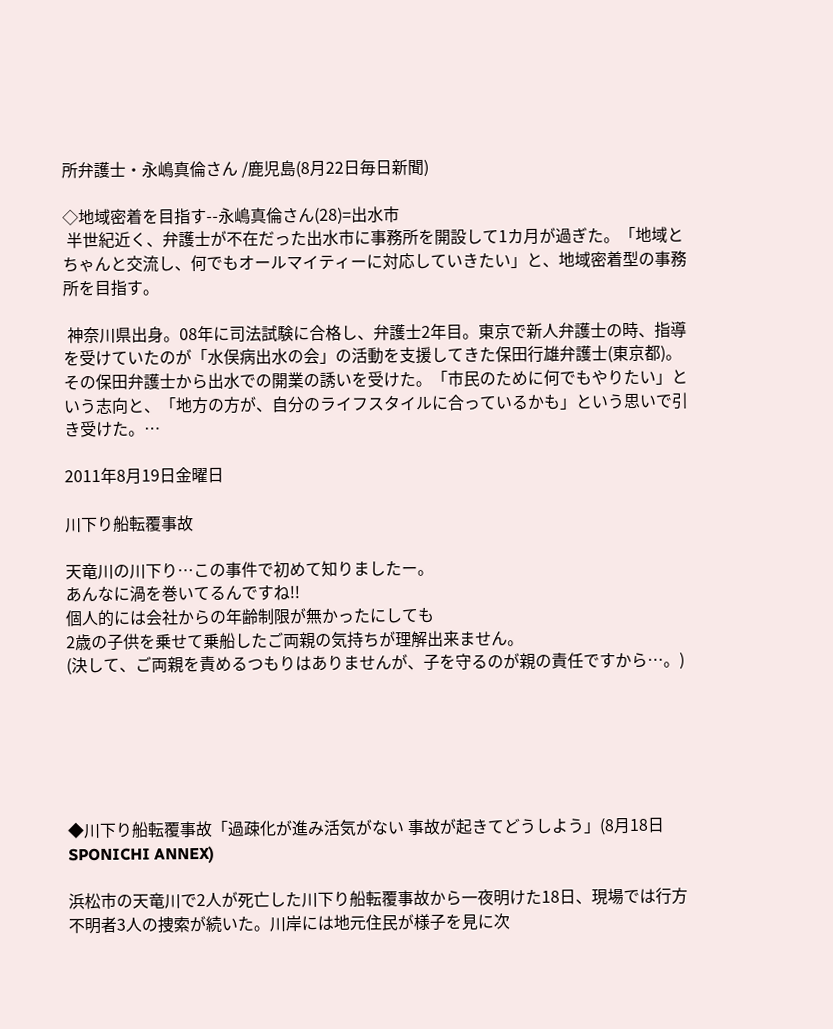所弁護士・永嶋真倫さん /鹿児島(8月22日毎日新聞)

◇地域密着を目指す--永嶋真倫さん(28)=出水市
 半世紀近く、弁護士が不在だった出水市に事務所を開設して1カ月が過ぎた。「地域とちゃんと交流し、何でもオールマイティーに対応していきたい」と、地域密着型の事務所を目指す。

 神奈川県出身。08年に司法試験に合格し、弁護士2年目。東京で新人弁護士の時、指導を受けていたのが「水俣病出水の会」の活動を支援してきた保田行雄弁護士(東京都)。その保田弁護士から出水での開業の誘いを受けた。「市民のために何でもやりたい」という志向と、「地方の方が、自分のライフスタイルに合っているかも」という思いで引き受けた。…

2011年8月19日金曜日

川下り船転覆事故

天竜川の川下り…この事件で初めて知りましたー。
あんなに渦を巻いてるんですね!!
個人的には会社からの年齢制限が無かったにしても
2歳の子供を乗せて乗船したご両親の気持ちが理解出来ません。
(決して、ご両親を責めるつもりはありませんが、子を守るのが親の責任ですから…。)






◆川下り船転覆事故「過疎化が進み活気がない 事故が起きてどうしよう」(8月18日SPONICHI ANNEX)

浜松市の天竜川で2人が死亡した川下り船転覆事故から一夜明けた18日、現場では行方不明者3人の捜索が続いた。川岸には地元住民が様子を見に次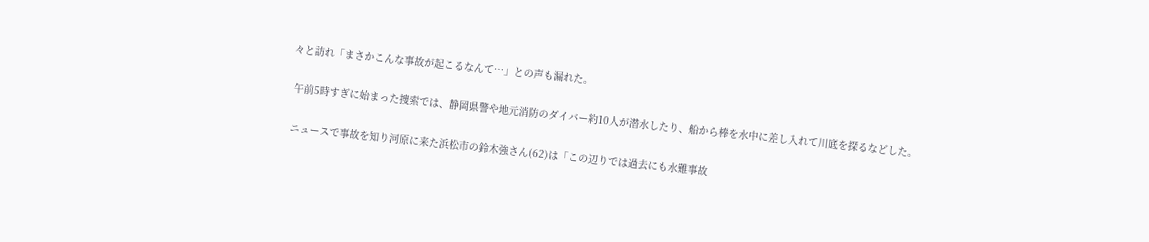々と訪れ「まさかこんな事故が起こるなんて…」との声も漏れた。

 午前5時すぎに始まった捜索では、静岡県警や地元消防のダイバー約10人が潜水したり、船から棒を水中に差し入れて川底を探るなどした。

 ニュースで事故を知り河原に来た浜松市の鈴木強さん(62)は「この辺りでは過去にも水難事故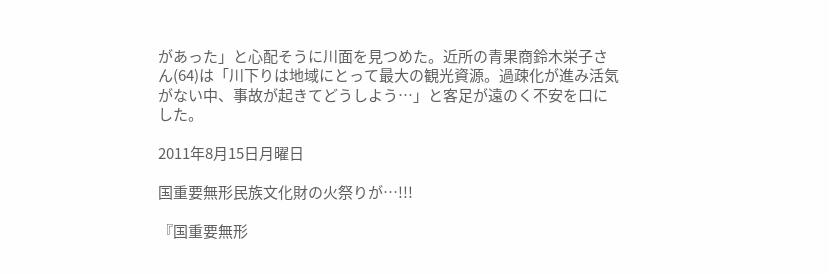があった」と心配そうに川面を見つめた。近所の青果商鈴木栄子さん(64)は「川下りは地域にとって最大の観光資源。過疎化が進み活気がない中、事故が起きてどうしよう…」と客足が遠のく不安を口にした。

2011年8月15日月曜日

国重要無形民族文化財の火祭りが…!!!

『国重要無形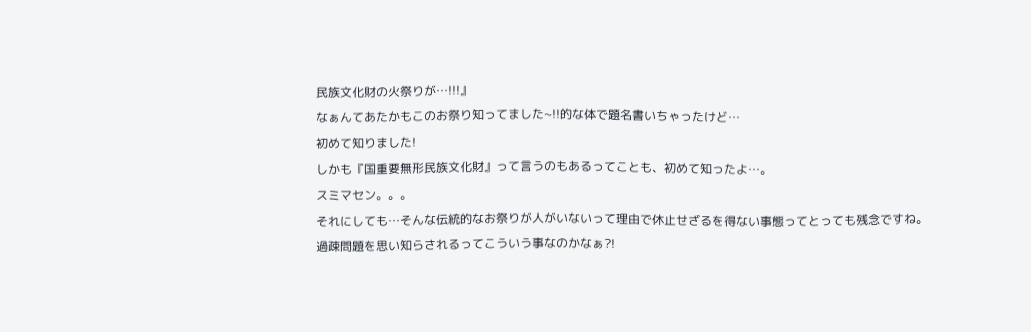民族文化財の火祭りが…!!!』
なぁんてあたかもこのお祭り知ってました~!!的な体で題名書いちゃったけど…
初めて知りました!
しかも『国重要無形民族文化財』って言うのもあるってことも、初めて知ったよ…。
スミマセン。。。
それにしても…そんな伝統的なお祭りが人がいないって理由で休止せざるを得ない事態ってとっても残念ですね。
過疎問題を思い知らされるってこういう事なのかなぁ?!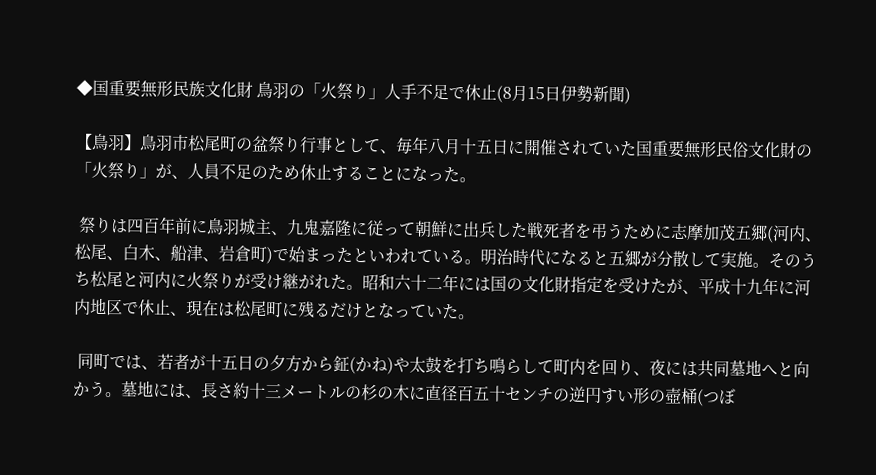◆国重要無形民族文化財 鳥羽の「火祭り」人手不足で休止(8月15日伊勢新聞)

【鳥羽】鳥羽市松尾町の盆祭り行事として、毎年八月十五日に開催されていた国重要無形民俗文化財の「火祭り」が、人員不足のため休止することになった。

 祭りは四百年前に鳥羽城主、九鬼嘉隆に従って朝鮮に出兵した戦死者を弔うために志摩加茂五郷(河内、松尾、白木、船津、岩倉町)で始まったといわれている。明治時代になると五郷が分散して実施。そのうち松尾と河内に火祭りが受け継がれた。昭和六十二年には国の文化財指定を受けたが、平成十九年に河内地区で休止、現在は松尾町に残るだけとなっていた。

 同町では、若者が十五日の夕方から鉦(かね)や太鼓を打ち鳴らして町内を回り、夜には共同墓地へと向かう。墓地には、長さ約十三メートルの杉の木に直径百五十センチの逆円すい形の壺桶(つぼ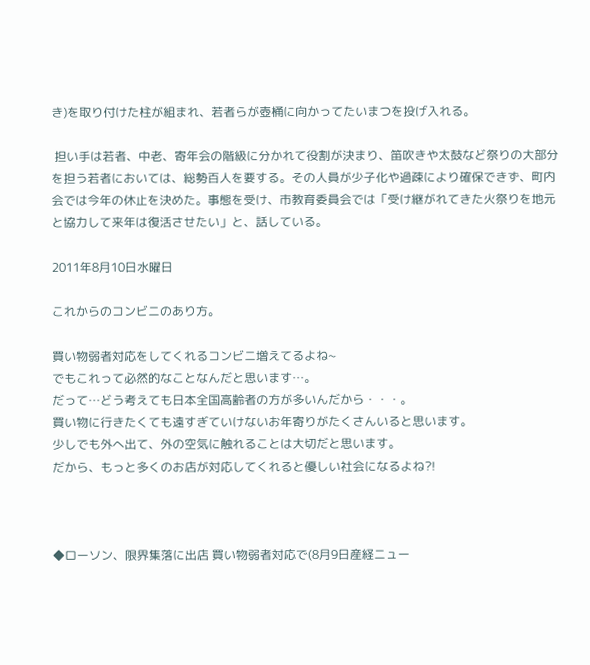き)を取り付けた柱が組まれ、若者らが壺桶に向かってたいまつを投げ入れる。

 担い手は若者、中老、寄年会の階級に分かれて役割が決まり、笛吹きや太鼓など祭りの大部分を担う若者においては、総勢百人を要する。その人員が少子化や過疎により確保できず、町内会では今年の休止を決めた。事態を受け、市教育委員会では「受け継がれてきた火祭りを地元と協力して来年は復活させたい」と、話している。

2011年8月10日水曜日

これからのコンビニのあり方。

買い物弱者対応をしてくれるコンビニ増えてるよね~
でもこれって必然的なことなんだと思います…。
だって…どう考えても日本全国高齢者の方が多いんだから・・・。
買い物に行きたくても遠すぎていけないお年寄りがたくさんいると思います。
少しでも外へ出て、外の空気に触れることは大切だと思います。
だから、もっと多くのお店が対応してくれると優しい社会になるよね?!



◆ローソン、限界集落に出店 買い物弱者対応で(8月9日産経ニュー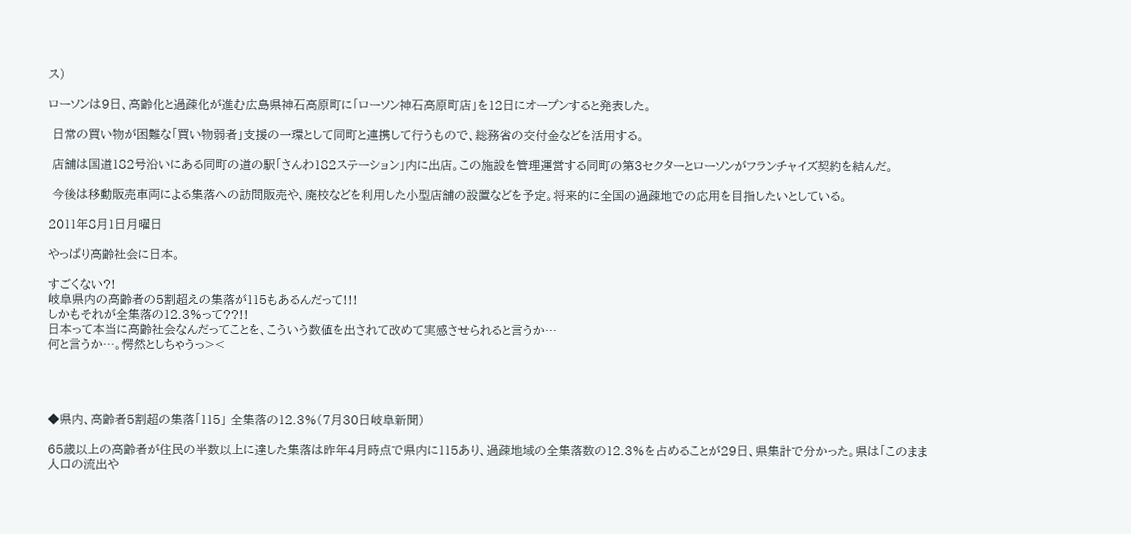ス)

ローソンは9日、高齢化と過疎化が進む広島県神石高原町に「ローソン神石高原町店」を12日にオープンすると発表した。

 日常の買い物が困難な「買い物弱者」支援の一環として同町と連携して行うもので、総務省の交付金などを活用する。

 店舗は国道182号沿いにある同町の道の駅「さんわ182ステーション」内に出店。この施設を管理運営する同町の第3セクターとローソンがフランチャイズ契約を結んだ。

 今後は移動販売車両による集落への訪問販売や、廃校などを利用した小型店舗の設置などを予定。将来的に全国の過疎地での応用を目指したいとしている。

2011年8月1日月曜日

やっぱり高齢社会に日本。

すごくない?!
岐阜県内の高齢者の5割超えの集落が115もあるんだって!!!
しかもそれが全集落の12.3%って??!!
日本って本当に高齢社会なんだってことを、こういう数値を出されて改めて実感させられると言うか…
何と言うか…。愕然としちゃうっ><




◆県内、高齢者5割超の集落「115」 全集落の12.3%(7月30日岐阜新聞)

65歳以上の高齢者が住民の半数以上に達した集落は昨年4月時点で県内に115あり、過疎地域の全集落数の12.3%を占めることが29日、県集計で分かった。県は「このまま人口の流出や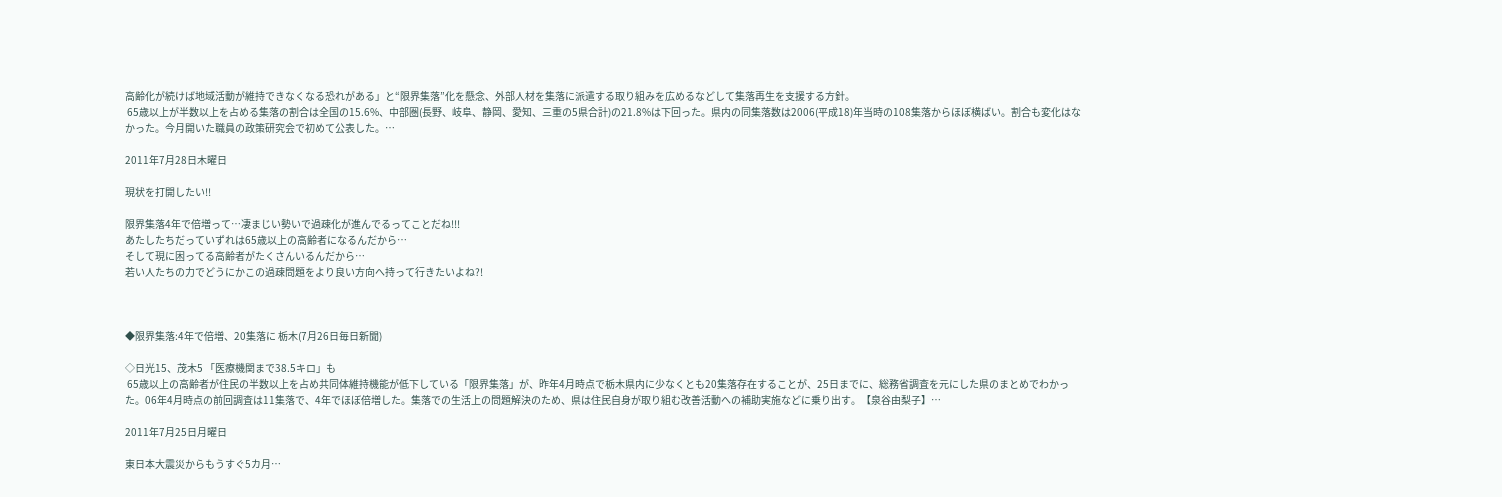高齢化が続けば地域活動が維持できなくなる恐れがある」と“限界集落”化を懸念、外部人材を集落に派遣する取り組みを広めるなどして集落再生を支援する方針。
 65歳以上が半数以上を占める集落の割合は全国の15.6%、中部圏(長野、岐阜、静岡、愛知、三重の5県合計)の21.8%は下回った。県内の同集落数は2006(平成18)年当時の108集落からほぼ横ばい。割合も変化はなかった。今月開いた職員の政策研究会で初めて公表した。…

2011年7月28日木曜日

現状を打開したい!!

限界集落4年で倍増って…凄まじい勢いで過疎化が進んでるってことだね!!!
あたしたちだっていずれは65歳以上の高齢者になるんだから…
そして現に困ってる高齢者がたくさんいるんだから…
若い人たちの力でどうにかこの過疎問題をより良い方向へ持って行きたいよね?!



◆限界集落:4年で倍増、20集落に 栃木(7月26日毎日新聞)

◇日光15、茂木5 「医療機関まで38.5キロ」も
 65歳以上の高齢者が住民の半数以上を占め共同体維持機能が低下している「限界集落」が、昨年4月時点で栃木県内に少なくとも20集落存在することが、25日までに、総務省調査を元にした県のまとめでわかった。06年4月時点の前回調査は11集落で、4年でほぼ倍増した。集落での生活上の問題解決のため、県は住民自身が取り組む改善活動への補助実施などに乗り出す。【泉谷由梨子】…

2011年7月25日月曜日

東日本大震災からもうすぐ5カ月…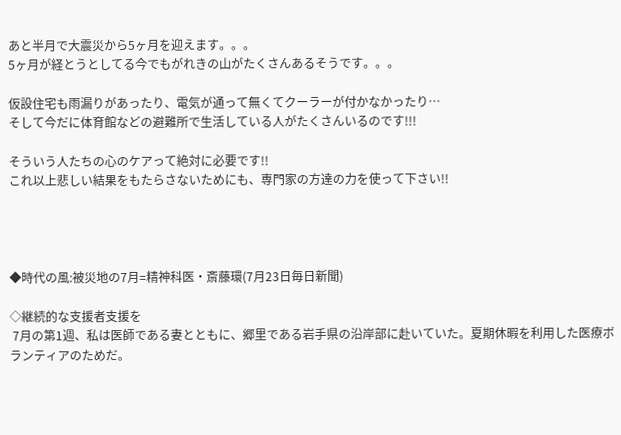あと半月で大震災から5ヶ月を迎えます。。。
5ヶ月が経とうとしてる今でもがれきの山がたくさんあるそうです。。。

仮設住宅も雨漏りがあったり、電気が通って無くてクーラーが付かなかったり…
そして今だに体育館などの避難所で生活している人がたくさんいるのです!!!

そういう人たちの心のケアって絶対に必要です!!
これ以上悲しい結果をもたらさないためにも、専門家の方達の力を使って下さい!!




◆時代の風:被災地の7月=精神科医・斎藤環(7月23日毎日新聞)

◇継続的な支援者支援を
 7月の第1週、私は医師である妻とともに、郷里である岩手県の沿岸部に赴いていた。夏期休暇を利用した医療ボランティアのためだ。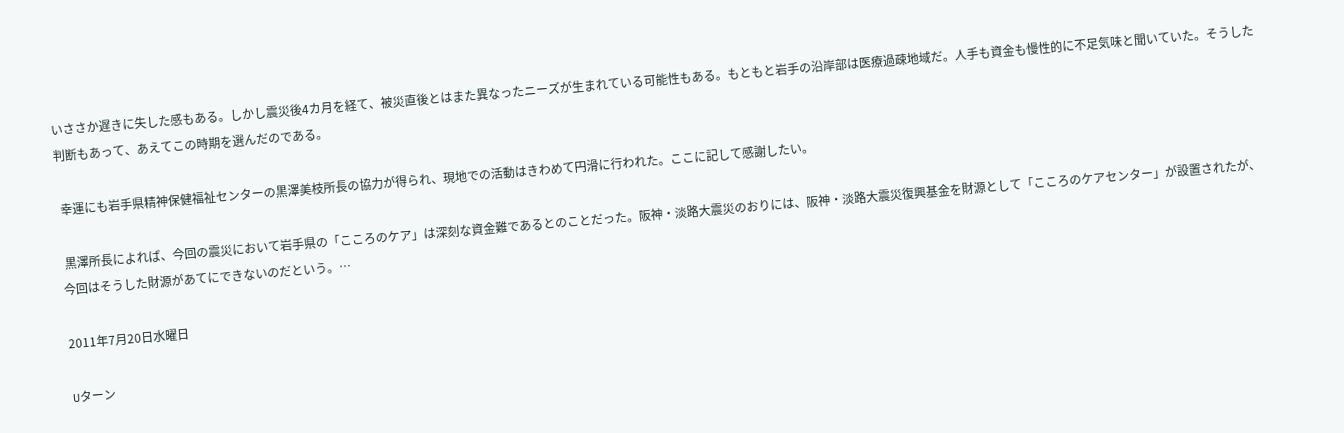いささか遅きに失した感もある。しかし震災後4カ月を経て、被災直後とはまた異なったニーズが生まれている可能性もある。もともと岩手の沿岸部は医療過疎地域だ。人手も資金も慢性的に不足気味と聞いていた。そうした判断もあって、あえてこの時期を選んだのである。

 幸運にも岩手県精神保健福祉センターの黒澤美枝所長の協力が得られ、現地での活動はきわめて円滑に行われた。ここに記して感謝したい。

 黒澤所長によれば、今回の震災において岩手県の「こころのケア」は深刻な資金難であるとのことだった。阪神・淡路大震災のおりには、阪神・淡路大震災復興基金を財源として「こころのケアセンター」が設置されたが、今回はそうした財源があてにできないのだという。…

2011年7月20日水曜日

Uターン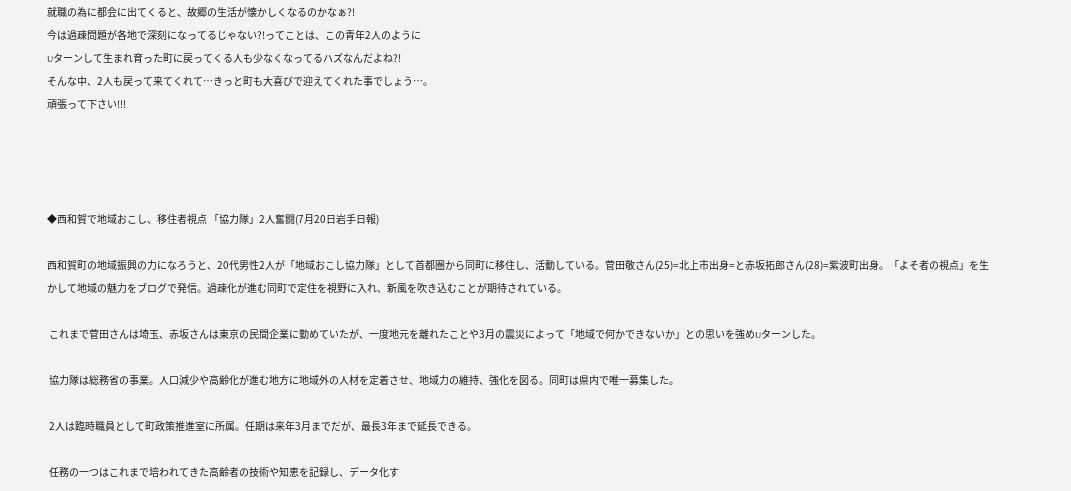就職の為に都会に出てくると、故郷の生活が懐かしくなるのかなぁ?!
今は過疎問題が各地で深刻になってるじゃない?!ってことは、この青年2人のように
Uターンして生まれ育った町に戻ってくる人も少なくなってるハズなんだよね?!
そんな中、2人も戻って来てくれて…きっと町も大喜びで迎えてくれた事でしょう…。
頑張って下さい!!!




◆西和賀で地域おこし、移住者視点 「協力隊」2人奮闘(7月20日岩手日報)

西和賀町の地域振興の力になろうと、20代男性2人が「地域おこし協力隊」として首都圏から同町に移住し、活動している。菅田敬さん(25)=北上市出身=と赤坂拓郎さん(28)=紫波町出身。「よそ者の視点」を生かして地域の魅力をブログで発信。過疎化が進む同町で定住を視野に入れ、新風を吹き込むことが期待されている。

 これまで菅田さんは埼玉、赤坂さんは東京の民間企業に勤めていたが、一度地元を離れたことや3月の震災によって「地域で何かできないか」との思いを強めUターンした。

 協力隊は総務省の事業。人口減少や高齢化が進む地方に地域外の人材を定着させ、地域力の維持、強化を図る。同町は県内で唯一募集した。

 2人は臨時職員として町政策推進室に所属。任期は来年3月までだが、最長3年まで延長できる。

 任務の一つはこれまで培われてきた高齢者の技術や知恵を記録し、データ化す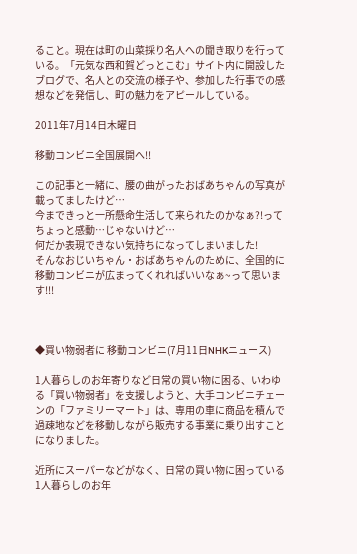ること。現在は町の山菜採り名人への聞き取りを行っている。「元気な西和賀どっとこむ」サイト内に開設したブログで、名人との交流の様子や、参加した行事での感想などを発信し、町の魅力をアピールしている。

2011年7月14日木曜日

移動コンビニ全国展開へ!!

この記事と一緒に、腰の曲がったおばあちゃんの写真が載ってましたけど…
今まできっと一所懸命生活して来られたのかなぁ?!ってちょっと感動…じゃないけど…
何だか表現できない気持ちになってしまいました!
そんなおじいちゃん・おばあちゃんのために、全国的に移動コンビニが広まってくれればいいなぁ~って思います!!!



◆買い物弱者に 移動コンビニ(7月11日NHKニュース)

1人暮らしのお年寄りなど日常の買い物に困る、いわゆる「買い物弱者」を支援しようと、大手コンビニチェーンの「ファミリーマート」は、専用の車に商品を積んで過疎地などを移動しながら販売する事業に乗り出すことになりました。

近所にスーパーなどがなく、日常の買い物に困っている1人暮らしのお年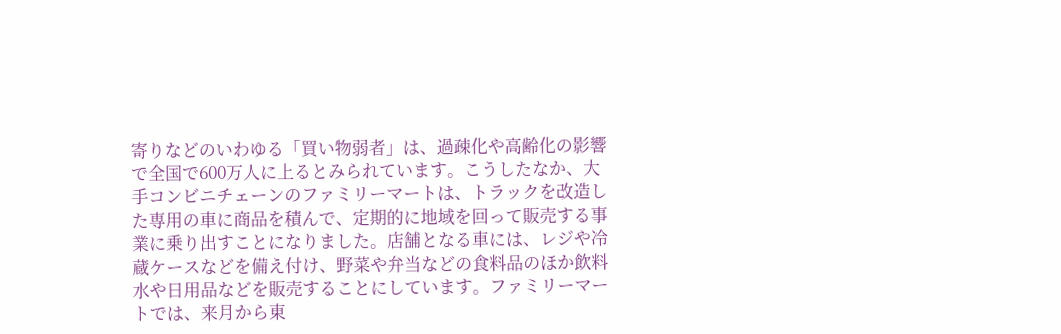寄りなどのいわゆる「買い物弱者」は、過疎化や高齢化の影響で全国で600万人に上るとみられています。こうしたなか、大手コンビニチェーンのファミリーマートは、トラックを改造した専用の車に商品を積んで、定期的に地域を回って販売する事業に乗り出すことになりました。店舗となる車には、レジや冷蔵ケースなどを備え付け、野菜や弁当などの食料品のほか飲料水や日用品などを販売することにしています。ファミリーマートでは、来月から東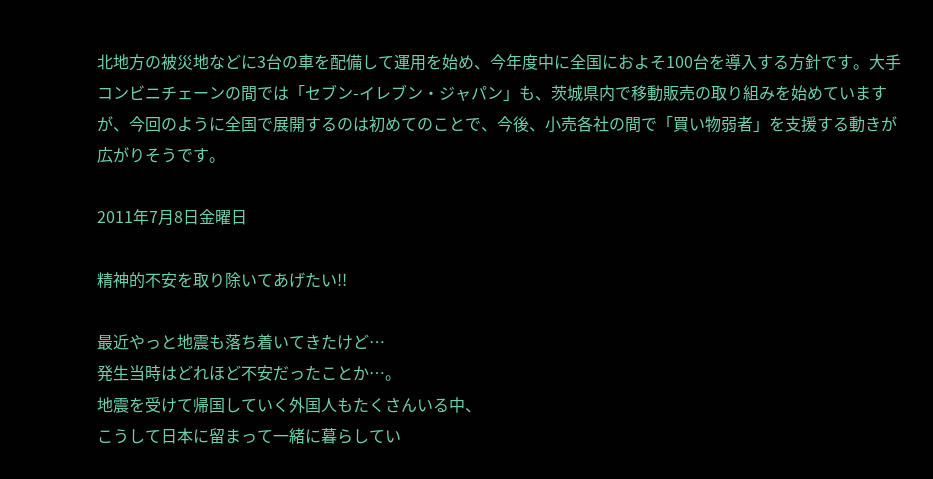北地方の被災地などに3台の車を配備して運用を始め、今年度中に全国におよそ100台を導入する方針です。大手コンビニチェーンの間では「セブン-イレブン・ジャパン」も、茨城県内で移動販売の取り組みを始めていますが、今回のように全国で展開するのは初めてのことで、今後、小売各社の間で「買い物弱者」を支援する動きが広がりそうです。

2011年7月8日金曜日

精神的不安を取り除いてあげたい!!

最近やっと地震も落ち着いてきたけど…
発生当時はどれほど不安だったことか…。
地震を受けて帰国していく外国人もたくさんいる中、
こうして日本に留まって一緒に暮らしてい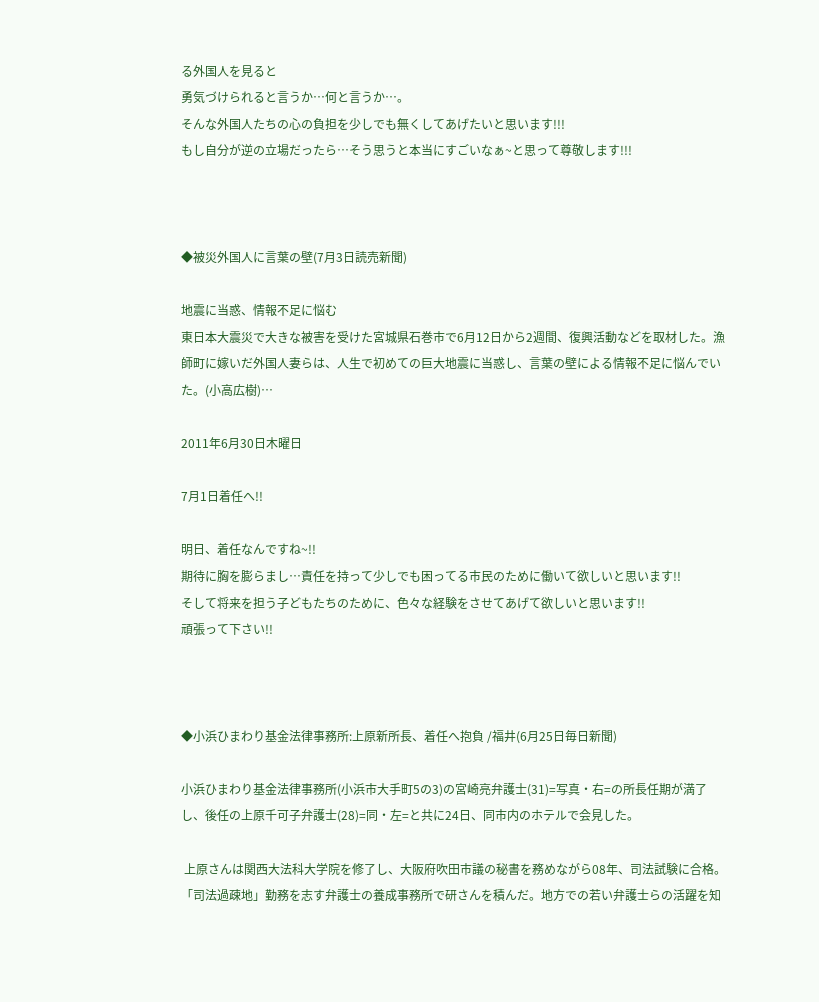る外国人を見ると
勇気づけられると言うか…何と言うか…。
そんな外国人たちの心の負担を少しでも無くしてあげたいと思います!!!
もし自分が逆の立場だったら…そう思うと本当にすごいなぁ~と思って尊敬します!!!



◆被災外国人に言葉の壁(7月3日読売新聞)

地震に当惑、情報不足に悩む
東日本大震災で大きな被害を受けた宮城県石巻市で6月12日から2週間、復興活動などを取材した。漁師町に嫁いだ外国人妻らは、人生で初めての巨大地震に当惑し、言葉の壁による情報不足に悩んでいた。(小高広樹)…

2011年6月30日木曜日

7月1日着任へ!!

明日、着任なんですね~!!
期待に胸を膨らまし…責任を持って少しでも困ってる市民のために働いて欲しいと思います!!
そして将来を担う子どもたちのために、色々な経験をさせてあげて欲しいと思います!!
頑張って下さい!!



◆小浜ひまわり基金法律事務所:上原新所長、着任へ抱負 /福井(6月25日毎日新聞)

小浜ひまわり基金法律事務所(小浜市大手町5の3)の宮崎亮弁護士(31)=写真・右=の所長任期が満了し、後任の上原千可子弁護士(28)=同・左=と共に24日、同市内のホテルで会見した。

 上原さんは関西大法科大学院を修了し、大阪府吹田市議の秘書を務めながら08年、司法試験に合格。「司法過疎地」勤務を志す弁護士の養成事務所で研さんを積んだ。地方での若い弁護士らの活躍を知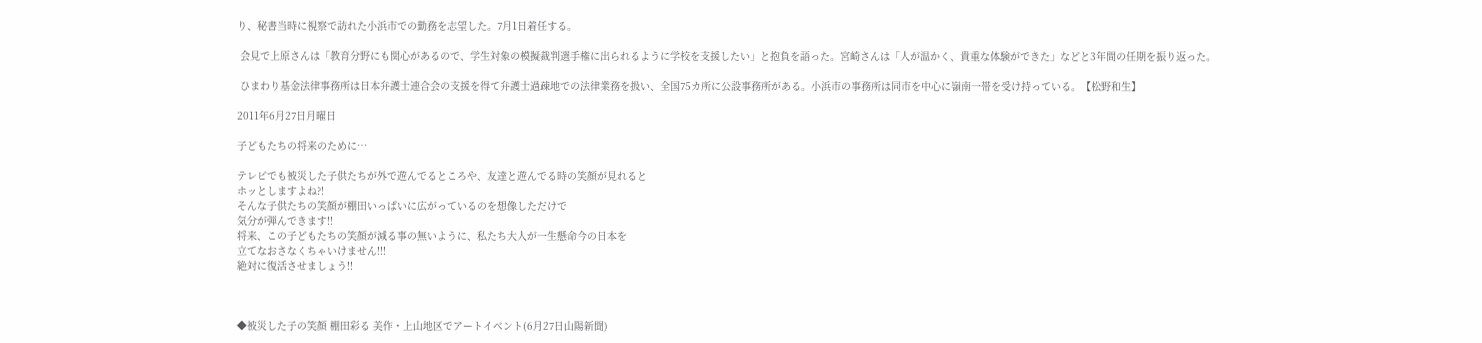り、秘書当時に視察で訪れた小浜市での勤務を志望した。7月1日着任する。

 会見で上原さんは「教育分野にも関心があるので、学生対象の模擬裁判選手権に出られるように学校を支援したい」と抱負を語った。宮崎さんは「人が温かく、貴重な体験ができた」などと3年間の任期を振り返った。

 ひまわり基金法律事務所は日本弁護士連合会の支援を得て弁護士過疎地での法律業務を扱い、全国75カ所に公設事務所がある。小浜市の事務所は同市を中心に嶺南一帯を受け持っている。【松野和生】

2011年6月27日月曜日

子どもたちの将来のために…

テレビでも被災した子供たちが外で遊んでるところや、友達と遊んでる時の笑顔が見れると
ホッとしますよね?!
そんな子供たちの笑顔が棚田いっぱいに広がっているのを想像しただけで
気分が弾んできます!!
将来、この子どもたちの笑顔が減る事の無いように、私たち大人が一生懸命今の日本を
立てなおさなくちゃいけません!!!
絶対に復活させましょう!!



◆被災した子の笑顔 棚田彩る 美作・上山地区でアートイベント(6月27日山陽新聞)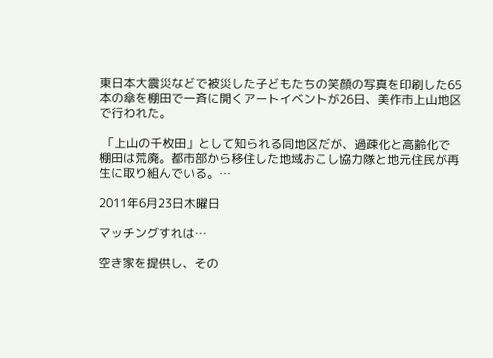東日本大震災などで被災した子どもたちの笑顔の写真を印刷した65本の傘を棚田で一斉に開くアートイベントが26日、美作市上山地区で行われた。

 「上山の千枚田」として知られる同地区だが、過疎化と高齢化で棚田は荒廃。都市部から移住した地域おこし協力隊と地元住民が再生に取り組んでいる。…

2011年6月23日木曜日

マッチングすれは…

空き家を提供し、その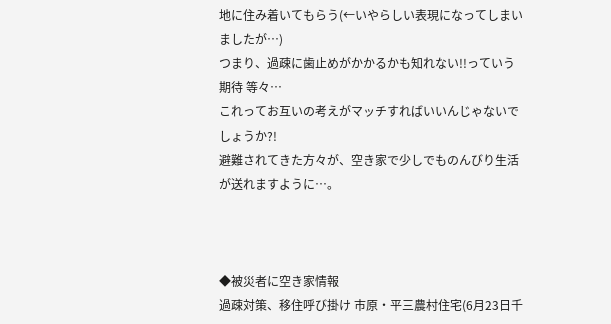地に住み着いてもらう(←いやらしい表現になってしまいましたが…)
つまり、過疎に歯止めがかかるかも知れない!!っていう期待 等々…
これってお互いの考えがマッチすればいいんじゃないでしょうか?!
避難されてきた方々が、空き家で少しでものんびり生活が送れますように…。



◆被災者に空き家情報
過疎対策、移住呼び掛け 市原・平三農村住宅(6月23日千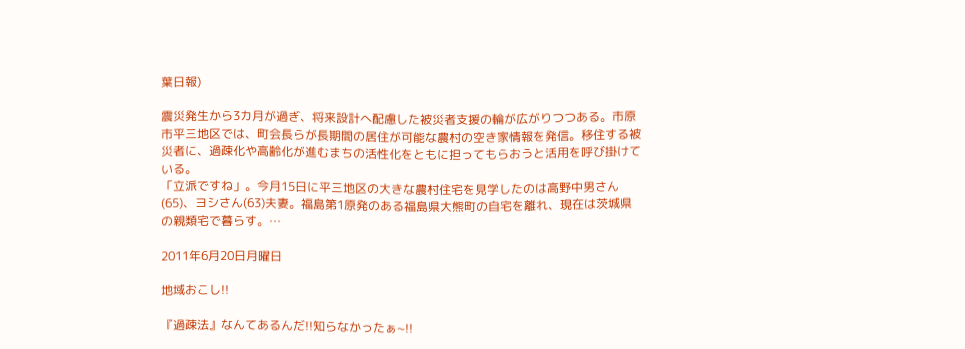葉日報)

震災発生から3カ月が過ぎ、将来設計へ配慮した被災者支援の輪が広がりつつある。市原市平三地区では、町会長らが長期間の居住が可能な農村の空き家情報を発信。移住する被災者に、過疎化や高齢化が進むまちの活性化をともに担ってもらおうと活用を呼び掛けている。
「立派ですね」。今月15日に平三地区の大きな農村住宅を見学したのは高野中男さん(65)、ヨシさん(63)夫妻。福島第1原発のある福島県大熊町の自宅を離れ、現在は茨城県の親類宅で暮らす。…

2011年6月20日月曜日

地域おこし!!

『過疎法』なんてあるんだ!!知らなかったぁ~!!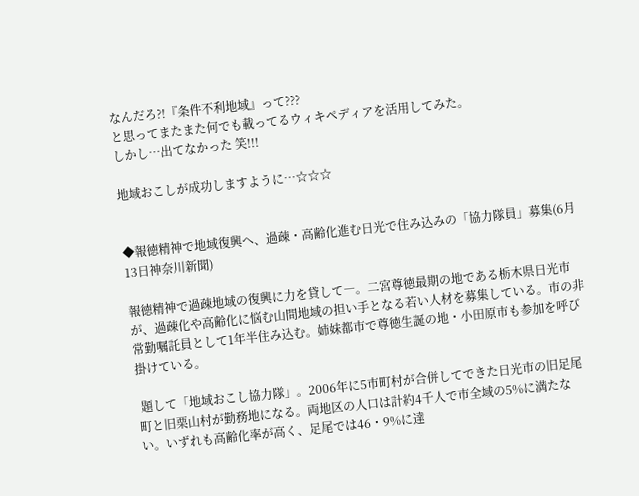なんだろ?!『条件不利地域』って???
と思ってまたまた何でも載ってるウィキペディアを活用してみた。
しかし…出てなかった 笑!!!

地域おこしが成功しますように…☆☆☆


◆報徳精神で地域復興へ、過疎・高齢化進む日光で住み込みの「協力隊員」募集(6月13日神奈川新聞)

報徳精神で過疎地域の復興に力を貸して―。二宮尊徳最期の地である栃木県日光市が、過疎化や高齢化に悩む山間地域の担い手となる若い人材を募集している。市の非常勤嘱託員として1年半住み込む。姉妹都市で尊徳生誕の地・小田原市も参加を呼び掛けている。

 題して「地域おこし協力隊」。2006年に5市町村が合併してできた日光市の旧足尾町と旧栗山村が勤務地になる。両地区の人口は計約4千人で市全域の5%に満たない。いずれも高齢化率が高く、足尾では46・9%に達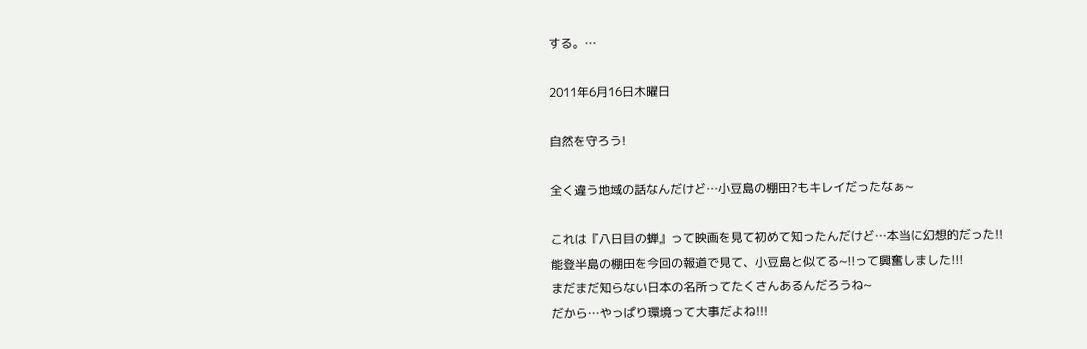する。…

2011年6月16日木曜日

自然を守ろう!

全く違う地域の話なんだけど…小豆島の棚田?もキレイだったなぁ~

これは『八日目の蝉』って映画を見て初めて知ったんだけど…本当に幻想的だった!!
能登半島の棚田を今回の報道で見て、小豆島と似てる~!!って興奮しました!!!
まだまだ知らない日本の名所ってたくさんあるんだろうね~
だから…やっぱり環境って大事だよね!!!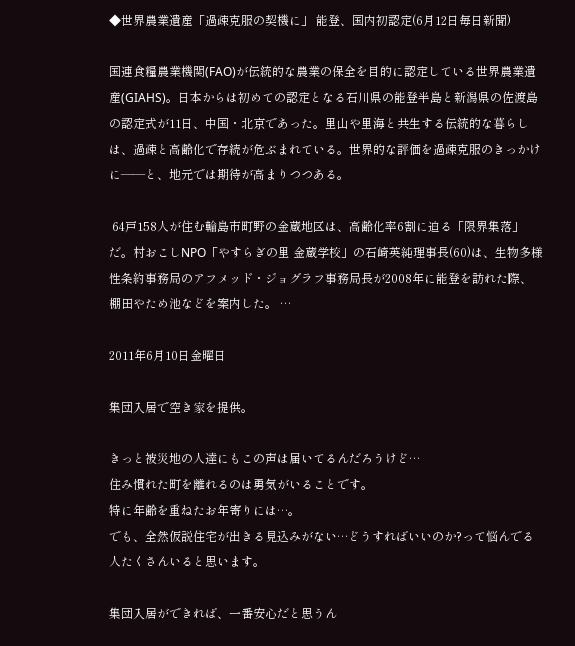◆世界農業遺産「過疎克服の契機に」 能登、国内初認定(6月12日毎日新聞)

国連食糧農業機関(FAO)が伝統的な農業の保全を目的に認定している世界農業遺産(GIAHS)。日本からは初めての認定となる石川県の能登半島と新潟県の佐渡島の認定式が11日、中国・北京であった。里山や里海と共生する伝統的な暮らしは、過疎と高齢化で存続が危ぶまれている。世界的な評価を過疎克服のきっかけに――と、地元では期待が高まりつつある。

 64戸158人が住む輪島市町野の金蔵地区は、高齢化率6割に迫る「限界集落」だ。村おこしNPO「やすらぎの里 金蔵学校」の石崎英純理事長(60)は、生物多様性条約事務局のアフメッド・ジョグラフ事務局長が2008年に能登を訪れた際、棚田やため池などを案内した。 …

2011年6月10日金曜日

集団入居で空き家を提供。

きっと被災地の人達にもこの声は届いてるんだろうけど…
住み慣れた町を離れるのは勇気がいることです。
特に年齢を重ねたお年寄りには…。
でも、全然仮説住宅が出きる見込みがない…どうすればいいのか?って悩んでる人たくさんいると思います。

集団入居ができれば、一番安心だと思うん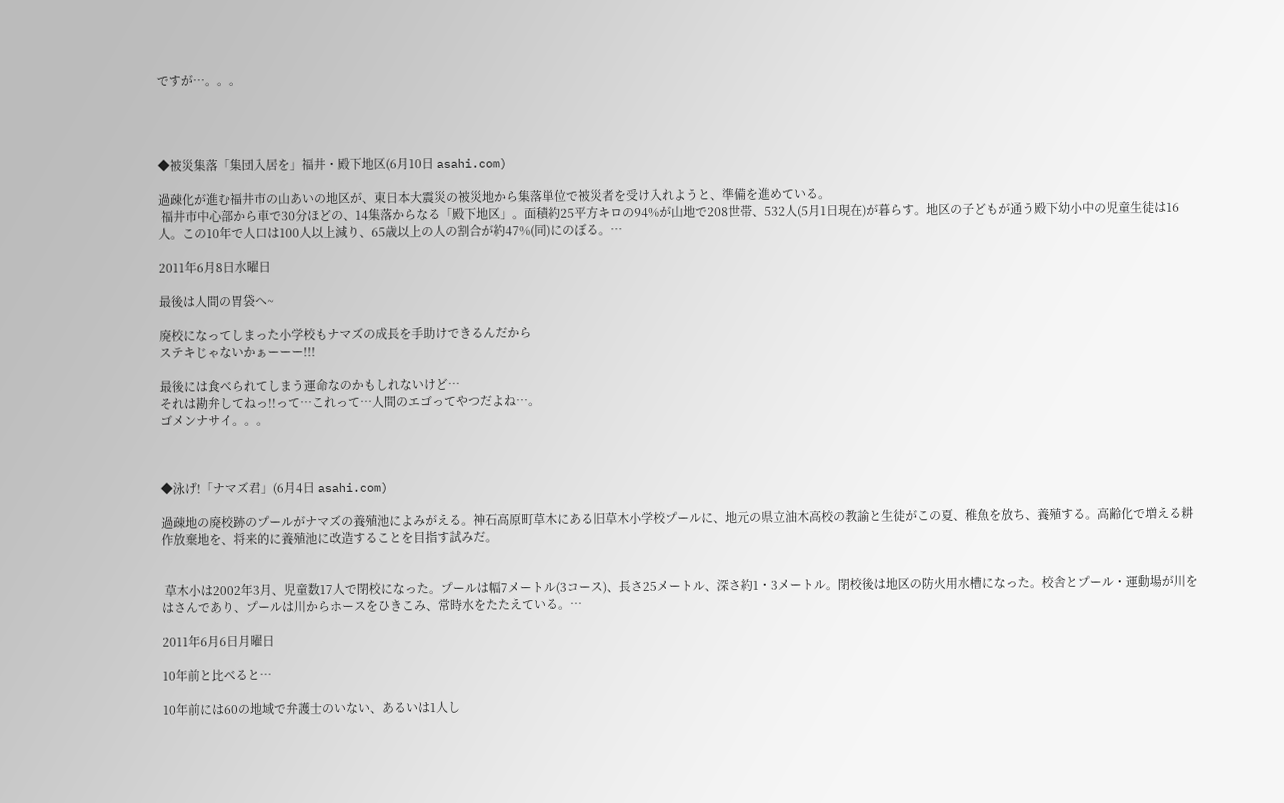ですが…。。。




◆被災集落「集団入居を」福井・殿下地区(6月10日 asahi.com)

過疎化が進む福井市の山あいの地区が、東日本大震災の被災地から集落単位で被災者を受け入れようと、準備を進めている。
 福井市中心部から車で30分ほどの、14集落からなる「殿下地区」。面積約25平方キロの94%が山地で208世帯、532人(5月1日現在)が暮らす。地区の子どもが通う殿下幼小中の児童生徒は16人。この10年で人口は100人以上減り、65歳以上の人の割合が約47%(同)にのぼる。…

2011年6月8日水曜日

最後は人間の胃袋へ~

廃校になってしまった小学校もナマズの成長を手助けできるんだから
ステキじゃないかぁーーー!!!

最後には食べられてしまう運命なのかもしれないけど…
それは勘弁してねっ!!って…これって…人間のエゴってやつだよね…。
ゴメンナサイ。。。



◆泳げ!「ナマズ君」(6月4日 asahi.com)

過疎地の廃校跡のプールがナマズの養殖池によみがえる。神石高原町草木にある旧草木小学校プールに、地元の県立油木高校の教諭と生徒がこの夏、稚魚を放ち、養殖する。高齢化で増える耕作放棄地を、将来的に養殖池に改造することを目指す試みだ。


 草木小は2002年3月、児童数17人で閉校になった。プールは幅7メートル(3コース)、長さ25メートル、深さ約1・3メートル。閉校後は地区の防火用水槽になった。校舎とプール・運動場が川をはさんであり、プールは川からホースをひきこみ、常時水をたたえている。…

2011年6月6日月曜日

10年前と比べると…

10年前には60の地域で弁護士のいない、あるいは1人し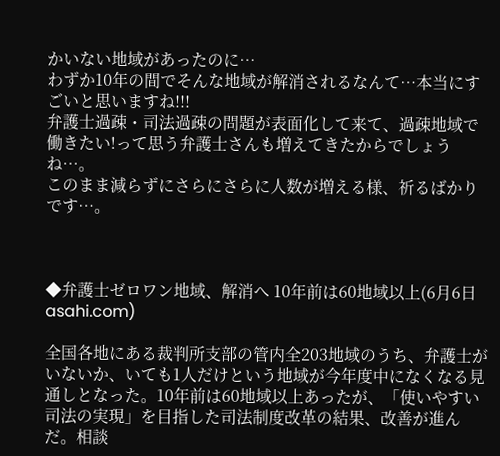かいない地域があったのに…
わずか10年の間でそんな地域が解消されるなんて…本当にすごいと思いますね!!!
弁護士過疎・司法過疎の問題が表面化して来て、過疎地域で働きたい!って思う弁護士さんも増えてきたからでしょうね…。
このまま減らずにさらにさらに人数が増える様、祈るばかりです…。



◆弁護士ゼロワン地域、解消へ 10年前は60地域以上(6月6日 asahi.com)

全国各地にある裁判所支部の管内全203地域のうち、弁護士がいないか、いても1人だけという地域が今年度中になくなる見通しとなった。10年前は60地域以上あったが、「使いやすい司法の実現」を目指した司法制度改革の結果、改善が進んだ。相談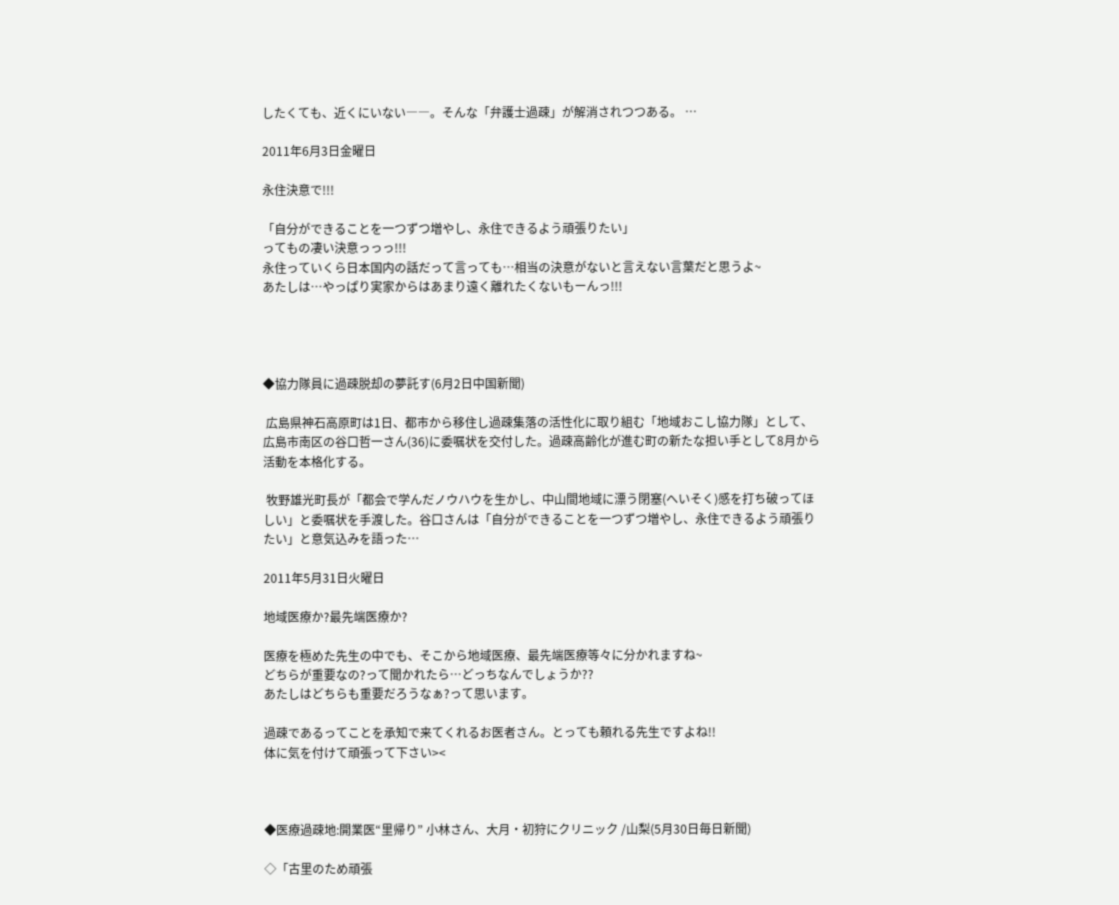したくても、近くにいない――。そんな「弁護士過疎」が解消されつつある。 …

2011年6月3日金曜日

永住決意で!!!

「自分ができることを一つずつ増やし、永住できるよう頑張りたい」
ってもの凄い決意っっっ!!!
永住っていくら日本国内の話だって言っても…相当の決意がないと言えない言葉だと思うよ~
あたしは…やっぱり実家からはあまり遠く離れたくないもーんっ!!!




◆協力隊員に過疎脱却の夢託す(6月2日中国新聞)

 広島県神石高原町は1日、都市から移住し過疎集落の活性化に取り組む「地域おこし協力隊」として、広島市南区の谷口哲一さん(36)に委嘱状を交付した。過疎高齢化が進む町の新たな担い手として8月から活動を本格化する。

 牧野雄光町長が「都会で学んだノウハウを生かし、中山間地域に漂う閉塞(へいそく)感を打ち破ってほしい」と委嘱状を手渡した。谷口さんは「自分ができることを一つずつ増やし、永住できるよう頑張りたい」と意気込みを語った…

2011年5月31日火曜日

地域医療か?最先端医療か?

医療を極めた先生の中でも、そこから地域医療、最先端医療等々に分かれますね~
どちらが重要なの?って聞かれたら…どっちなんでしょうか??
あたしはどちらも重要だろうなぁ?って思います。

過疎であるってことを承知で来てくれるお医者さん。とっても頼れる先生ですよね!!
体に気を付けて頑張って下さい><



◆医療過疎地:開業医“里帰り” 小林さん、大月・初狩にクリニック /山梨(5月30日毎日新聞)

◇「古里のため頑張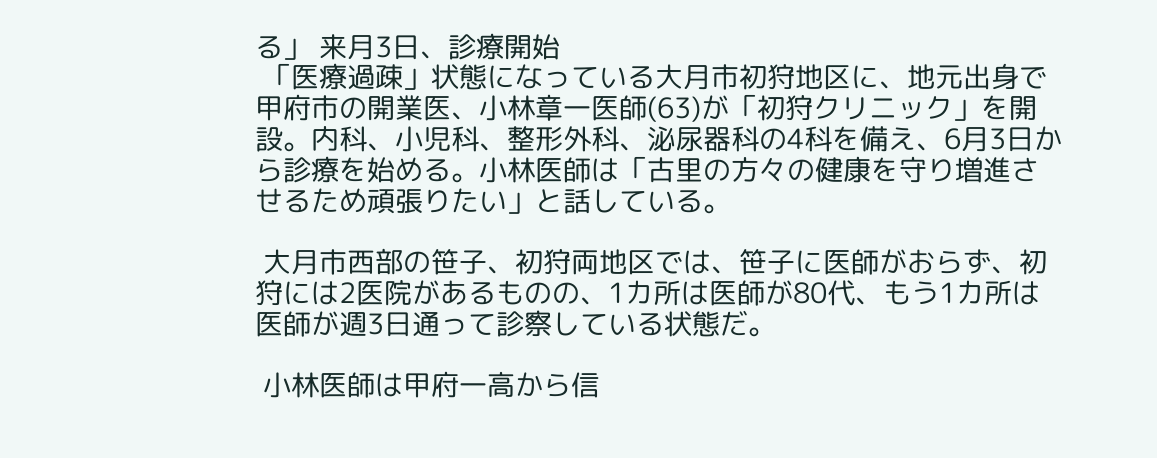る」 来月3日、診療開始
 「医療過疎」状態になっている大月市初狩地区に、地元出身で甲府市の開業医、小林章一医師(63)が「初狩クリニック」を開設。内科、小児科、整形外科、泌尿器科の4科を備え、6月3日から診療を始める。小林医師は「古里の方々の健康を守り増進させるため頑張りたい」と話している。

 大月市西部の笹子、初狩両地区では、笹子に医師がおらず、初狩には2医院があるものの、1カ所は医師が80代、もう1カ所は医師が週3日通って診察している状態だ。

 小林医師は甲府一高から信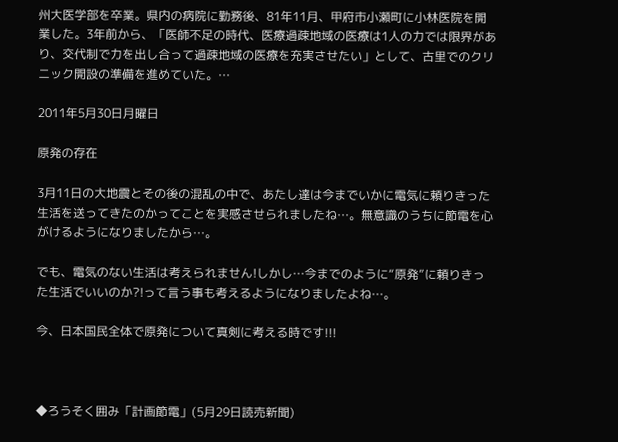州大医学部を卒業。県内の病院に勤務後、81年11月、甲府市小瀬町に小林医院を開業した。3年前から、「医師不足の時代、医療過疎地域の医療は1人の力では限界があり、交代制で力を出し合って過疎地域の医療を充実させたい」として、古里でのクリニック開設の準備を進めていた。…

2011年5月30日月曜日

原発の存在

3月11日の大地震とその後の混乱の中で、あたし達は今までいかに電気に頼りきった生活を送ってきたのかってことを実感させられましたね…。無意識のうちに節電を心がけるようになりましたから…。

でも、電気のない生活は考えられません!しかし…今までのように“原発”に頼りきった生活でいいのか?!って言う事も考えるようになりましたよね…。

今、日本国民全体で原発について真剣に考える時です!!!



◆ろうそく囲み「計画節電」(5月29日読売新聞)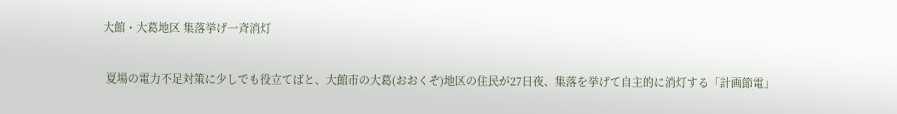大館・大葛地区 集落挙げ一斉消灯

 夏場の電力不足対策に少しでも役立てばと、大館市の大葛(おおくぞ)地区の住民が27日夜、集落を挙げて自主的に消灯する「計画節電」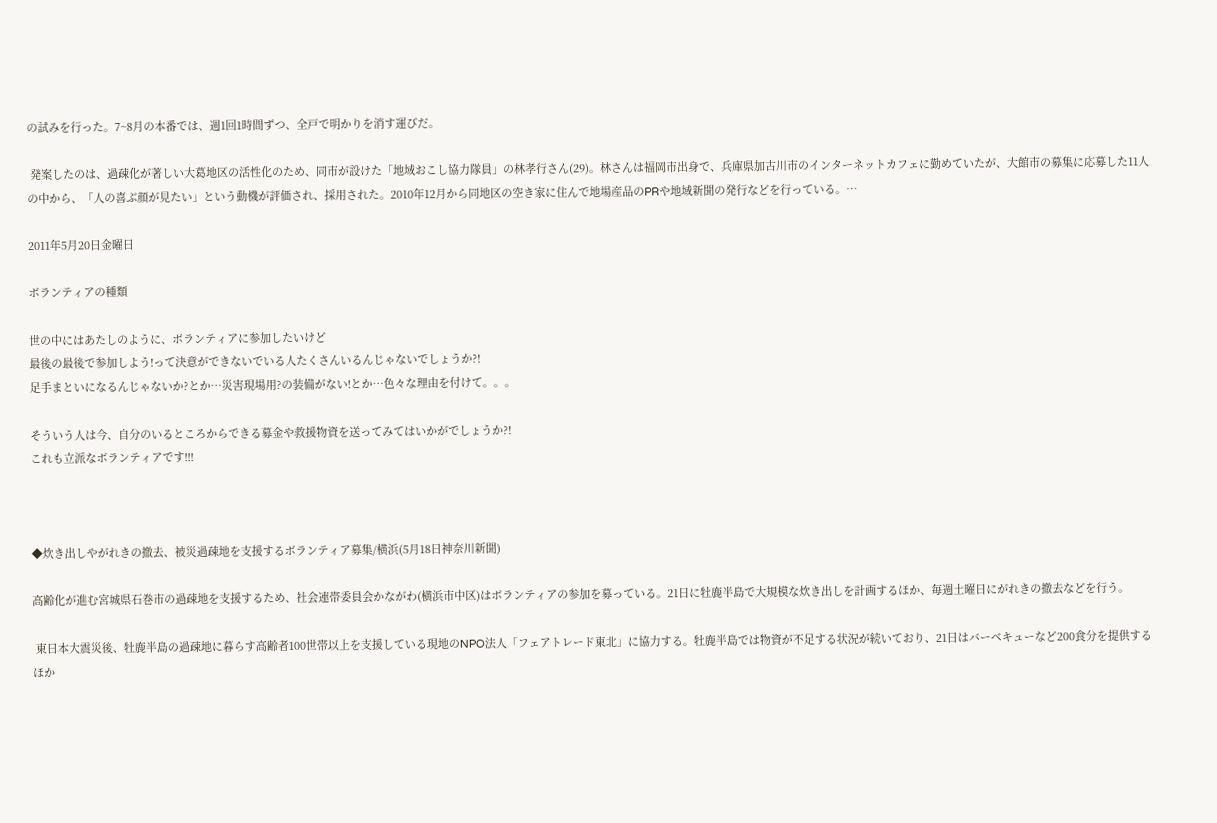の試みを行った。7~8月の本番では、週1回1時間ずつ、全戸で明かりを消す運びだ。

 発案したのは、過疎化が著しい大葛地区の活性化のため、同市が設けた「地域おこし協力隊員」の林孝行さん(29)。林さんは福岡市出身で、兵庫県加古川市のインターネットカフェに勤めていたが、大館市の募集に応募した11人の中から、「人の喜ぶ顔が見たい」という動機が評価され、採用された。2010年12月から同地区の空き家に住んで地場産品のPRや地域新聞の発行などを行っている。…

2011年5月20日金曜日

ボランティアの種類

世の中にはあたしのように、ボランティアに参加したいけど
最後の最後で参加しよう!って決意ができないでいる人たくさんいるんじゃないでしょうか?!
足手まといになるんじゃないか?とか…災害現場用?の装備がない!とか…色々な理由を付けて。。。

そういう人は今、自分のいるところからできる募金や救援物資を送ってみてはいかがでしょうか?!
これも立派なボランティアです!!!



◆炊き出しやがれきの撤去、被災過疎地を支援するボランティア募集/横浜(5月18日神奈川新聞)

高齢化が進む宮城県石巻市の過疎地を支援するため、社会連帯委員会かながわ(横浜市中区)はボランティアの参加を募っている。21日に牡鹿半島で大規模な炊き出しを計画するほか、毎週土曜日にがれきの撤去などを行う。

 東日本大震災後、牡鹿半島の過疎地に暮らす高齢者100世帯以上を支援している現地のNPO法人「フェアトレード東北」に協力する。牡鹿半島では物資が不足する状況が続いており、21日はバーベキューなど200食分を提供するほか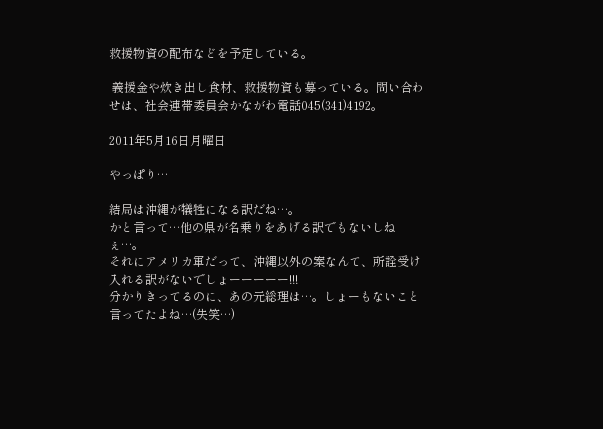救援物資の配布などを予定している。

 義援金や炊き出し食材、救援物資も募っている。問い合わせは、社会連帯委員会かながわ電話045(341)4192。

2011年5月16日月曜日

やっぱり…

結局は沖縄が犠牲になる訳だね…。
かと言って…他の県が名乗りをあげる訳でもないしねぇ…。
それにアメリカ軍だって、沖縄以外の案なんて、所詮受け入れる訳がないでしょーーーーー!!!
分かりきってるのに、あの元総理は…。しょーもないこと言ってたよね…(失笑…)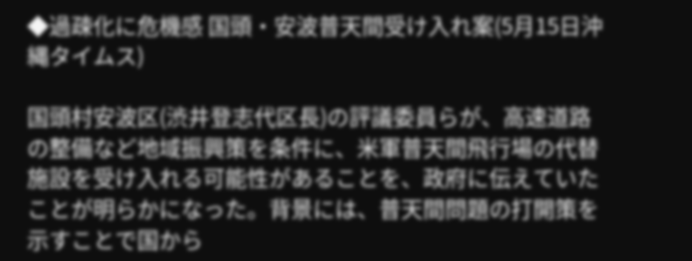◆過疎化に危機感 国頭・安波普天間受け入れ案(5月15日沖縄タイムス)

国頭村安波区(渋井登志代区長)の評議委員らが、高速道路の整備など地域振興策を条件に、米軍普天間飛行場の代替施設を受け入れる可能性があることを、政府に伝えていたことが明らかになった。背景には、普天間問題の打開策を示すことで国から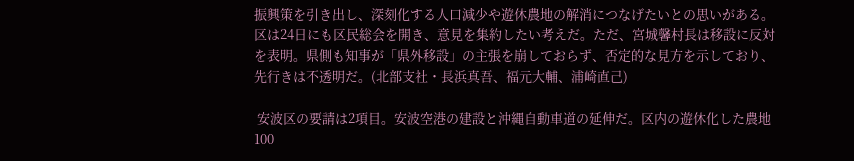振興策を引き出し、深刻化する人口減少や遊休農地の解消につなげたいとの思いがある。区は24日にも区民総会を開き、意見を集約したい考えだ。ただ、宮城馨村長は移設に反対を表明。県側も知事が「県外移設」の主張を崩しておらず、否定的な見方を示しており、先行きは不透明だ。(北部支社・長浜真吾、福元大輔、浦崎直己)

 安波区の要請は2項目。安波空港の建設と沖縄自動車道の延伸だ。区内の遊休化した農地100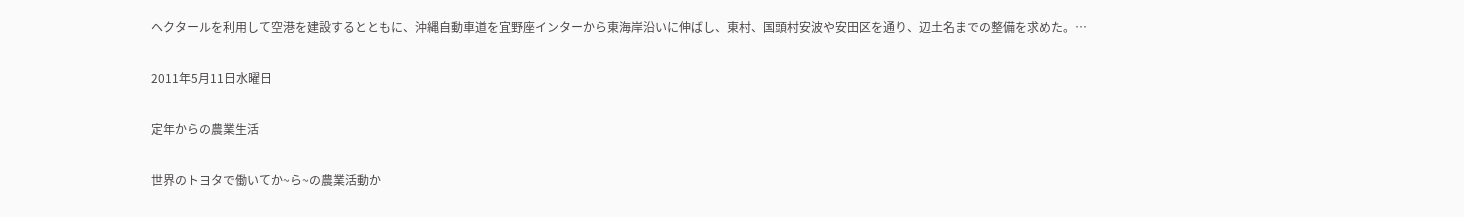ヘクタールを利用して空港を建設するとともに、沖縄自動車道を宜野座インターから東海岸沿いに伸ばし、東村、国頭村安波や安田区を通り、辺土名までの整備を求めた。…

2011年5月11日水曜日

定年からの農業生活

世界のトヨタで働いてか~ら~の農業活動か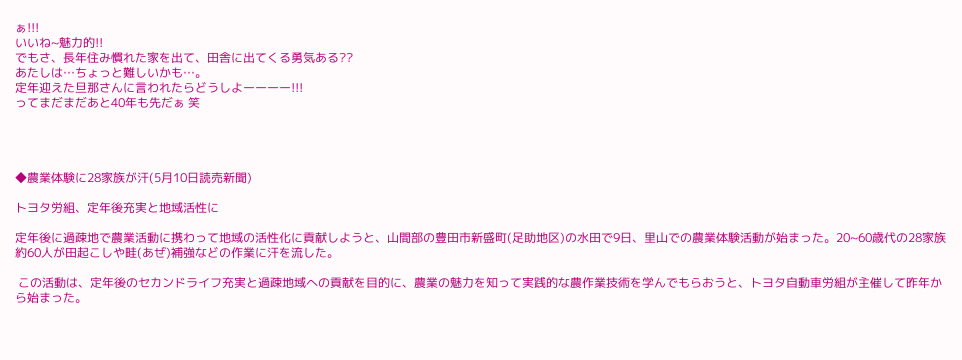ぁ!!!
いいね~魅力的!!
でもさ、長年住み慣れた家を出て、田舎に出てくる勇気ある??
あたしは…ちょっと難しいかも…。
定年迎えた旦那さんに言われたらどうしよーーーー!!!
ってまだまだあと40年も先だぁ 笑




◆農業体験に28家族が汗(5月10日読売新聞)

トヨタ労組、定年後充実と地域活性に

定年後に過疎地で農業活動に携わって地域の活性化に貢献しようと、山間部の豊田市新盛町(足助地区)の水田で9日、里山での農業体験活動が始まった。20~60歳代の28家族約60人が田起こしや畦(あぜ)補強などの作業に汗を流した。

 この活動は、定年後のセカンドライフ充実と過疎地域への貢献を目的に、農業の魅力を知って実践的な農作業技術を学んでもらおうと、トヨタ自動車労組が主催して昨年から始まった。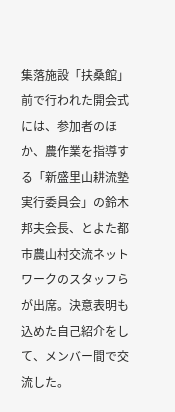集落施設「扶桑館」前で行われた開会式には、参加者のほか、農作業を指導する「新盛里山耕流塾実行委員会」の鈴木邦夫会長、とよた都市農山村交流ネットワークのスタッフらが出席。決意表明も込めた自己紹介をして、メンバー間で交流した。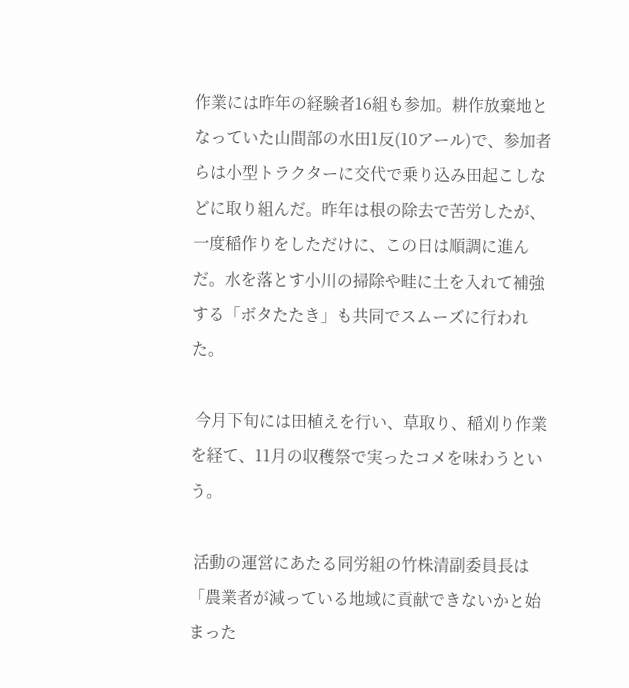作業には昨年の経験者16組も参加。耕作放棄地となっていた山間部の水田1反(10アール)で、参加者らは小型トラクターに交代で乗り込み田起こしなどに取り組んだ。昨年は根の除去で苦労したが、一度稲作りをしただけに、この日は順調に進んだ。水を落とす小川の掃除や畦に土を入れて補強する「ボタたたき」も共同でスムーズに行われた。

 今月下旬には田植えを行い、草取り、稲刈り作業を経て、11月の収穫祭で実ったコメを味わうという。

 活動の運営にあたる同労組の竹株清副委員長は「農業者が減っている地域に貢献できないかと始まった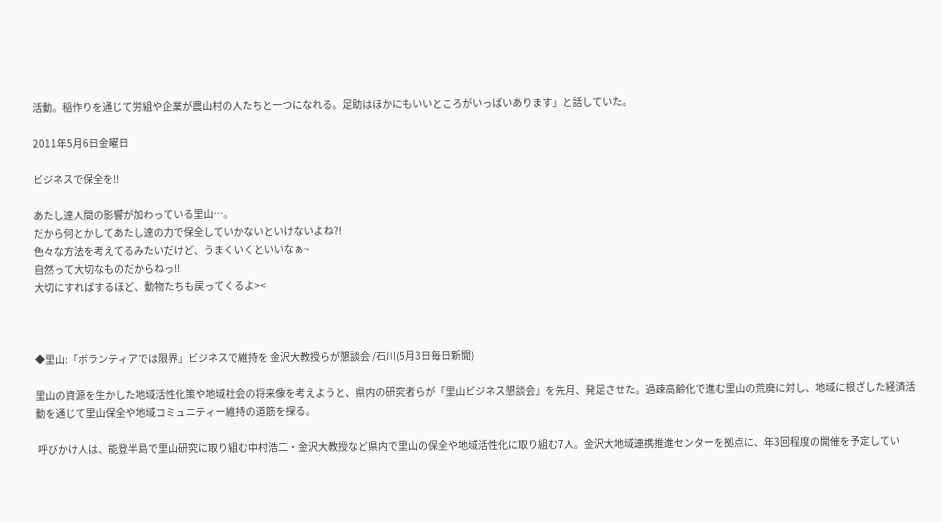活動。稲作りを通じて労組や企業が農山村の人たちと一つになれる。足助はほかにもいいところがいっぱいあります」と話していた。

2011年5月6日金曜日

ビジネスで保全を!!

あたし達人間の影響が加わっている里山…。
だから何とかしてあたし達の力で保全していかないといけないよね?!
色々な方法を考えてるみたいだけど、うまくいくといいなぁ~
自然って大切なものだからねっ!!
大切にすればするほど、動物たちも戻ってくるよ><



◆里山:「ボランティアでは限界」ビジネスで維持を 金沢大教授らが懇談会 /石川(5月3日毎日新聞)

里山の資源を生かした地域活性化策や地域社会の将来像を考えようと、県内の研究者らが「里山ビジネス懇談会」を先月、発足させた。過疎高齢化で進む里山の荒廃に対し、地域に根ざした経済活動を通じて里山保全や地域コミュニティー維持の道筋を探る。

 呼びかけ人は、能登半島で里山研究に取り組む中村浩二・金沢大教授など県内で里山の保全や地域活性化に取り組む7人。金沢大地域連携推進センターを拠点に、年3回程度の開催を予定してい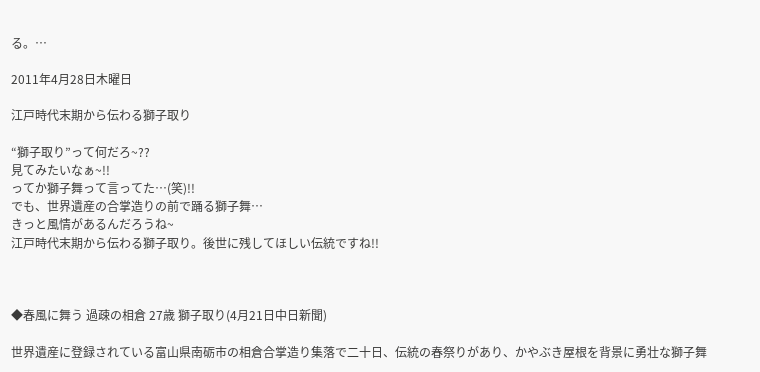る。…

2011年4月28日木曜日

江戸時代末期から伝わる獅子取り

“獅子取り”って何だろ~??
見てみたいなぁ~!!
ってか獅子舞って言ってた…(笑)!!
でも、世界遺産の合掌造りの前で踊る獅子舞…
きっと風情があるんだろうね~
江戸時代末期から伝わる獅子取り。後世に残してほしい伝統ですね!!



◆春風に舞う 過疎の相倉 27歳 獅子取り(4月21日中日新聞)

世界遺産に登録されている富山県南砺市の相倉合掌造り集落で二十日、伝統の春祭りがあり、かやぶき屋根を背景に勇壮な獅子舞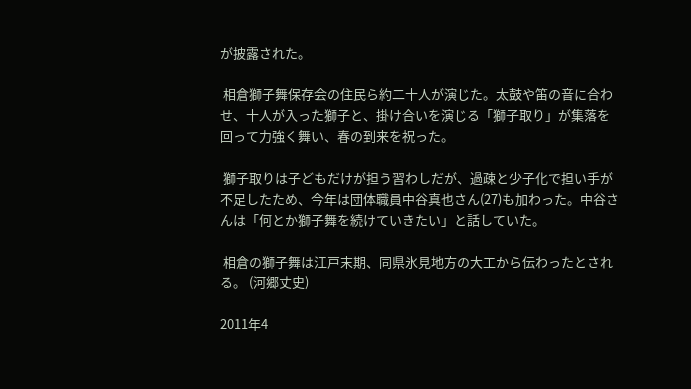が披露された。

 相倉獅子舞保存会の住民ら約二十人が演じた。太鼓や笛の音に合わせ、十人が入った獅子と、掛け合いを演じる「獅子取り」が集落を回って力強く舞い、春の到来を祝った。

 獅子取りは子どもだけが担う習わしだが、過疎と少子化で担い手が不足したため、今年は団体職員中谷真也さん(27)も加わった。中谷さんは「何とか獅子舞を続けていきたい」と話していた。

 相倉の獅子舞は江戸末期、同県氷見地方の大工から伝わったとされる。 (河郷丈史)

2011年4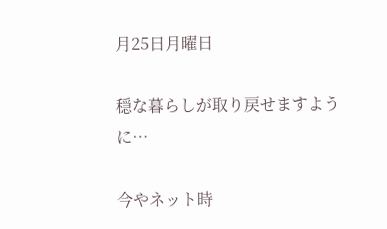月25日月曜日

穏な暮らしが取り戻せますように…

今やネット時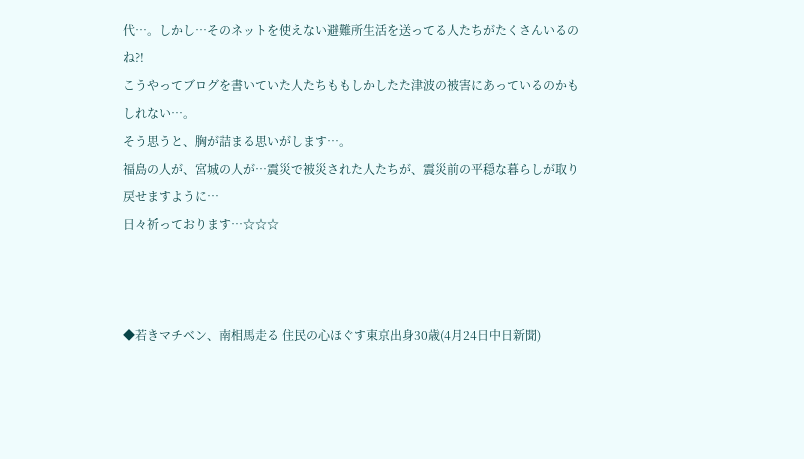代…。しかし…そのネットを使えない避難所生活を送ってる人たちがたくさんいるのね?!
こうやってブログを書いていた人たちももしかしたた津波の被害にあっているのかもしれない…。
そう思うと、胸が詰まる思いがします…。
福島の人が、宮城の人が…震災で被災された人たちが、震災前の平穏な暮らしが取り戻せますように…
日々祈っております…☆☆☆



◆若きマチベン、南相馬走る 住民の心ほぐす東京出身30歳(4月24日中日新聞)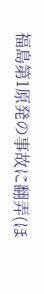福島第1原発の事故に翻弄(ほ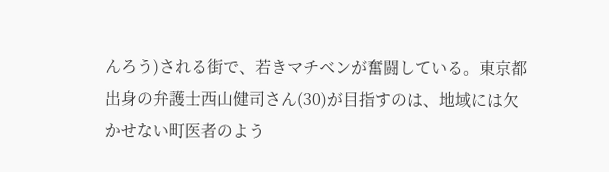んろう)される街で、若きマチベンが奮闘している。東京都出身の弁護士西山健司さん(30)が目指すのは、地域には欠かせない町医者のよう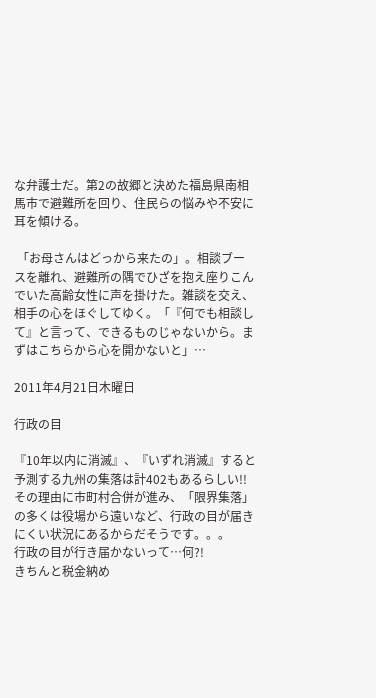な弁護士だ。第2の故郷と決めた福島県南相馬市で避難所を回り、住民らの悩みや不安に耳を傾ける。

 「お母さんはどっから来たの」。相談ブースを離れ、避難所の隅でひざを抱え座りこんでいた高齢女性に声を掛けた。雑談を交え、相手の心をほぐしてゆく。「『何でも相談して』と言って、できるものじゃないから。まずはこちらから心を開かないと」…

2011年4月21日木曜日

行政の目

『10年以内に消滅』、『いずれ消滅』すると予測する九州の集落は計402もあるらしい!!
その理由に市町村合併が進み、「限界集落」の多くは役場から遠いなど、行政の目が届きにくい状況にあるからだそうです。。。
行政の目が行き届かないって…何?!
きちんと税金納め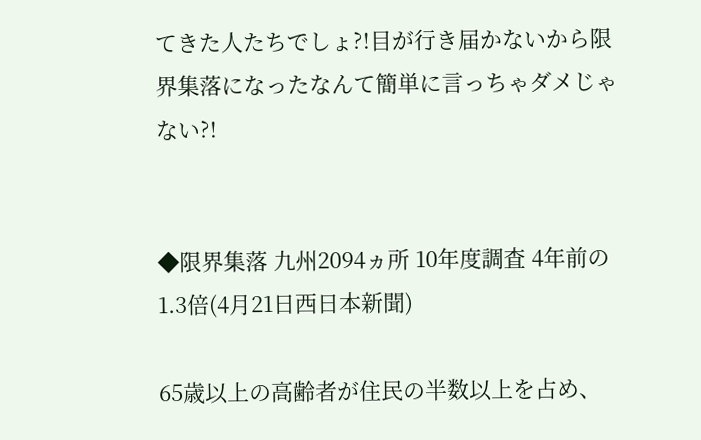てきた人たちでしょ?!目が行き届かないから限界集落になったなんて簡単に言っちゃダメじゃない?!


◆限界集落 九州2094ヵ所 10年度調査 4年前の1.3倍(4月21日西日本新聞)

65歳以上の高齢者が住民の半数以上を占め、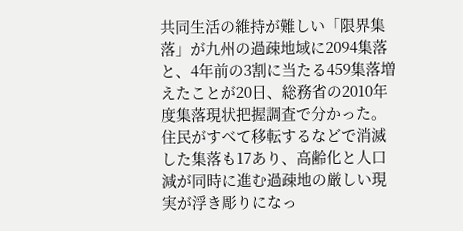共同生活の維持が難しい「限界集落」が九州の過疎地域に2094集落と、4年前の3割に当たる459集落増えたことが20日、総務省の2010年度集落現状把握調査で分かった。住民がすべて移転するなどで消滅した集落も17あり、高齢化と人口減が同時に進む過疎地の厳しい現実が浮き彫りになっ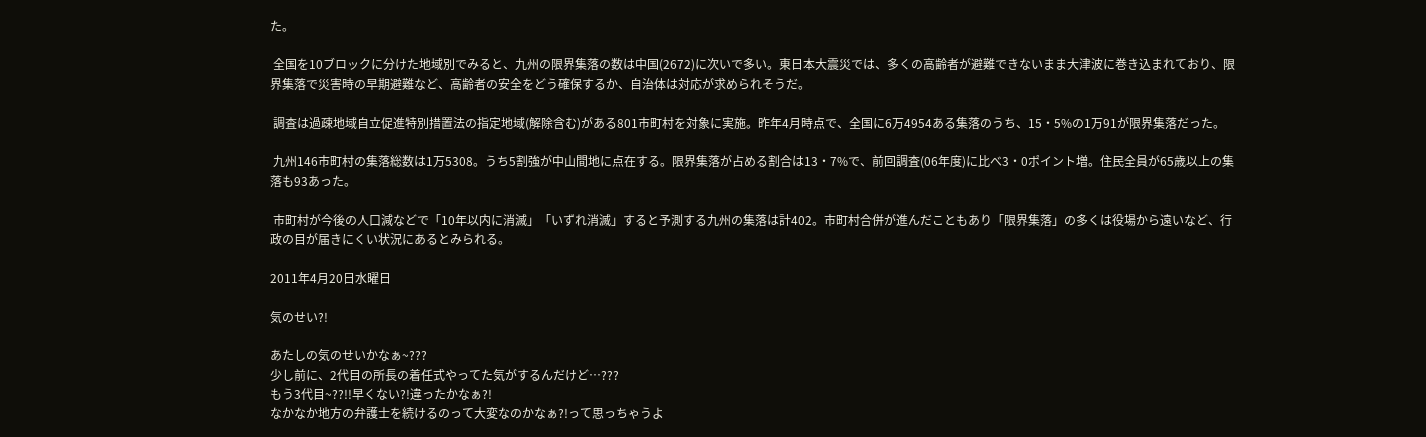た。

 全国を10ブロックに分けた地域別でみると、九州の限界集落の数は中国(2672)に次いで多い。東日本大震災では、多くの高齢者が避難できないまま大津波に巻き込まれており、限界集落で災害時の早期避難など、高齢者の安全をどう確保するか、自治体は対応が求められそうだ。

 調査は過疎地域自立促進特別措置法の指定地域(解除含む)がある801市町村を対象に実施。昨年4月時点で、全国に6万4954ある集落のうち、15・5%の1万91が限界集落だった。

 九州146市町村の集落総数は1万5308。うち5割強が中山間地に点在する。限界集落が占める割合は13・7%で、前回調査(06年度)に比べ3・0ポイント増。住民全員が65歳以上の集落も93あった。

 市町村が今後の人口減などで「10年以内に消滅」「いずれ消滅」すると予測する九州の集落は計402。市町村合併が進んだこともあり「限界集落」の多くは役場から遠いなど、行政の目が届きにくい状況にあるとみられる。

2011年4月20日水曜日

気のせい?!

あたしの気のせいかなぁ~???
少し前に、2代目の所長の着任式やってた気がするんだけど…???
もう3代目~??!!早くない?!違ったかなぁ?!
なかなか地方の弁護士を続けるのって大変なのかなぁ?!って思っちゃうよ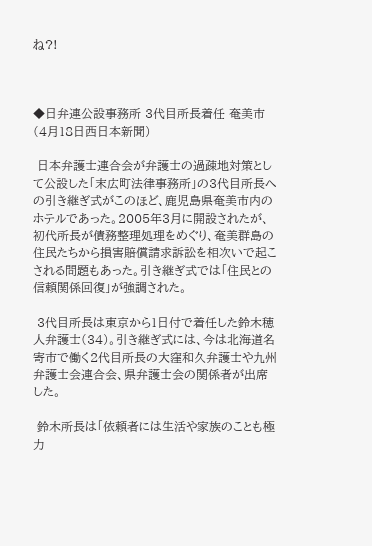ね?!



◆日弁連公設事務所 3代目所長着任 奄美市(4月18日西日本新聞)

 日本弁護士連合会が弁護士の過疎地対策として公設した「末広町法律事務所」の3代目所長への引き継ぎ式がこのほど、鹿児島県奄美市内のホテルであった。2005年3月に開設されたが、初代所長が債務整理処理をめぐり、奄美群島の住民たちから損害賠償請求訴訟を相次いで起こされる問題もあった。引き継ぎ式では「住民との信頼関係回復」が強調された。

 3代目所長は東京から1日付で着任した鈴木穂人弁護士(34)。引き継ぎ式には、今は北海道名寄市で働く2代目所長の大窪和久弁護士や九州弁護士会連合会、県弁護士会の関係者が出席した。

 鈴木所長は「依頼者には生活や家族のことも極力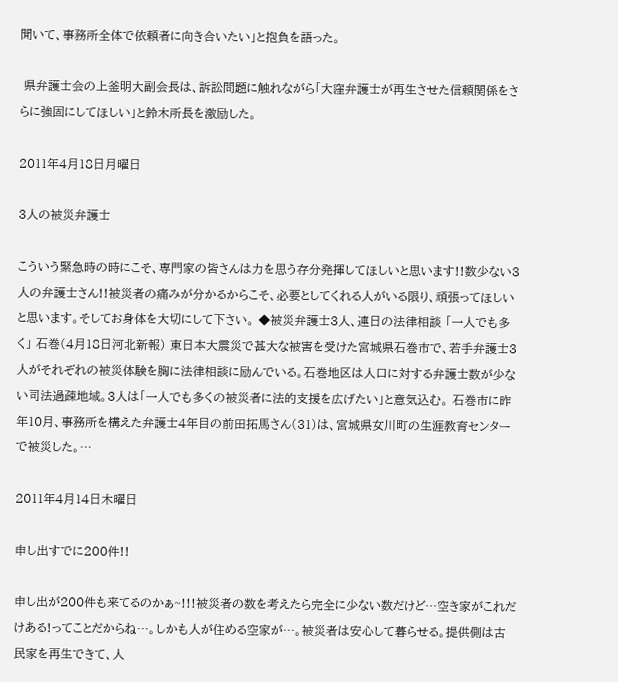聞いて、事務所全体で依頼者に向き合いたい」と抱負を語った。

 県弁護士会の上釜明大副会長は、訴訟問題に触れながら「大窪弁護士が再生させた信頼関係をさらに強固にしてほしい」と鈴木所長を激励した。

2011年4月18日月曜日

3人の被災弁護士

こういう緊急時の時にこそ、専門家の皆さんは力を思う存分発揮してほしいと思います!!数少ない3人の弁護士さん!!被災者の痛みが分かるからこそ、必要としてくれる人がいる限り、頑張ってほしいと思います。そしてお身体を大切にして下さい。 ◆被災弁護士3人、連日の法律相談 「一人でも多く」 石巻(4月18日河北新報) 東日本大震災で甚大な被害を受けた宮城県石巻市で、若手弁護士3人がそれぞれの被災体験を胸に法律相談に励んでいる。石巻地区は人口に対する弁護士数が少ない司法過疎地域。3人は「一人でも多くの被災者に法的支援を広げたい」と意気込む。 石巻市に昨年10月、事務所を構えた弁護士4年目の前田拓馬さん(31)は、宮城県女川町の生涯教育センターで被災した。…

2011年4月14日木曜日

申し出すでに200件!!

申し出が200件も来てるのかぁ~!!!被災者の数を考えたら完全に少ない数だけど…空き家がこれだけある!ってことだからね…。しかも人が住める空家が…。被災者は安心して暮らせる。提供側は古民家を再生できて、人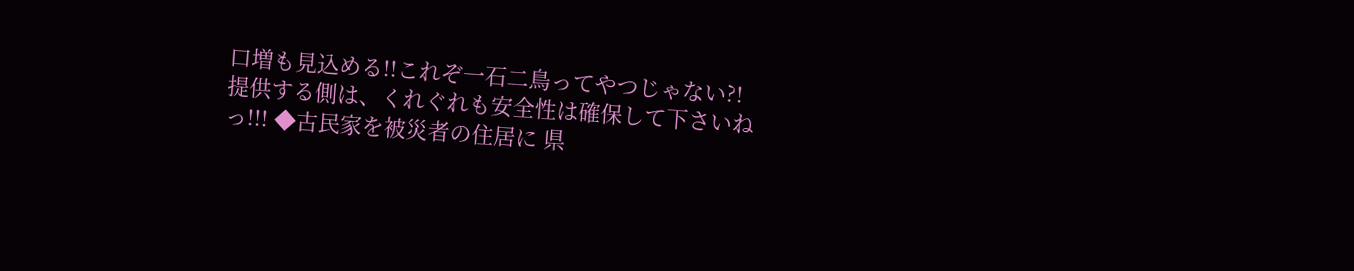口増も見込める!!これぞ一石二鳥ってやつじゃない?! 提供する側は、くれぐれも安全性は確保して下さいねっ!!! ◆古民家を被災者の住居に 県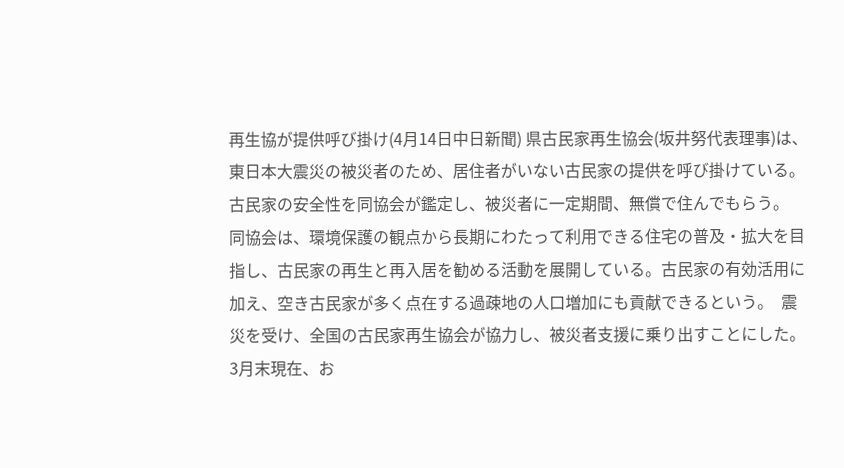再生協が提供呼び掛け(4月14日中日新聞) 県古民家再生協会(坂井努代表理事)は、東日本大震災の被災者のため、居住者がいない古民家の提供を呼び掛けている。古民家の安全性を同協会が鑑定し、被災者に一定期間、無償で住んでもらう。  同協会は、環境保護の観点から長期にわたって利用できる住宅の普及・拡大を目指し、古民家の再生と再入居を勧める活動を展開している。古民家の有効活用に加え、空き古民家が多く点在する過疎地の人口増加にも貢献できるという。  震災を受け、全国の古民家再生協会が協力し、被災者支援に乗り出すことにした。3月末現在、お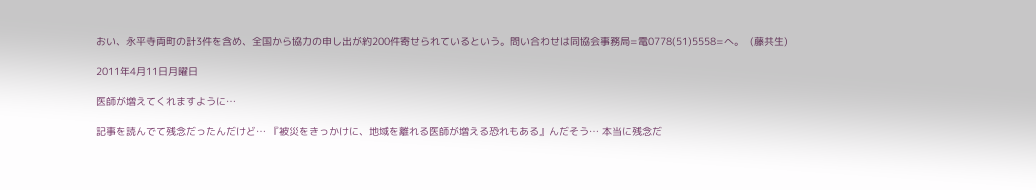おい、永平寺両町の計3件を含め、全国から協力の申し出が約200件寄せられているという。問い合わせは同協会事務局=電0778(51)5558=へ。  (藤共生)

2011年4月11日月曜日

医師が増えてくれますように…

記事を読んでて残念だったんだけど… 『被災をきっかけに、地域を離れる医師が増える恐れもある』んだそう… 本当に残念だ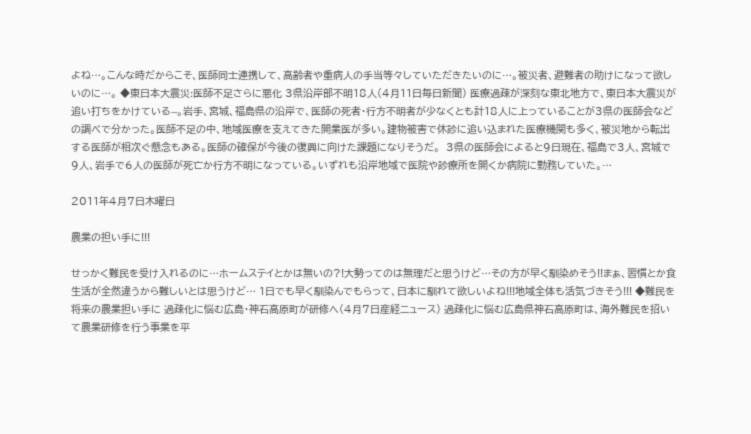よね…。こんな時だからこそ、医師同士連携して、高齢者や重病人の手当等々していただきたいのに…。被災者、避難者の助けになって欲しいのに…。 ◆東日本大震災:医師不足さらに悪化 3県沿岸部不明18人(4月11日毎日新聞) 医療過疎が深刻な東北地方で、東日本大震災が追い打ちをかけている--。岩手、宮城、福島県の沿岸で、医師の死者・行方不明者が少なくとも計18人に上っていることが3県の医師会などの調べで分かった。医師不足の中、地域医療を支えてきた開業医が多い。建物被害で休診に追い込まれた医療機関も多く、被災地から転出する医師が相次ぐ懸念もある。医師の確保が今後の復興に向けた課題になりそうだ。  3県の医師会によると9日現在、福島で3人、宮城で9人、岩手で6人の医師が死亡か行方不明になっている。いずれも沿岸地域で医院や診療所を開くか病院に勤務していた。…

2011年4月7日木曜日

農業の担い手に!!!

せっかく難民を受け入れるのに…ホームステイとかは無いの?!大勢ってのは無理だと思うけど…その方が早く馴染めそう!!まぁ、習慣とか食生活が全然違うから難しいとは思うけど… 1日でも早く馴染んでもらって、日本に馴れて欲しいよね!!!地域全体も活気づきそう!!! ◆難民を将来の農業担い手に 過疎化に悩む広島・神石高原町が研修へ(4月7日産経ニュース) 過疎化に悩む広島県神石高原町は、海外難民を招いて農業研修を行う事業を平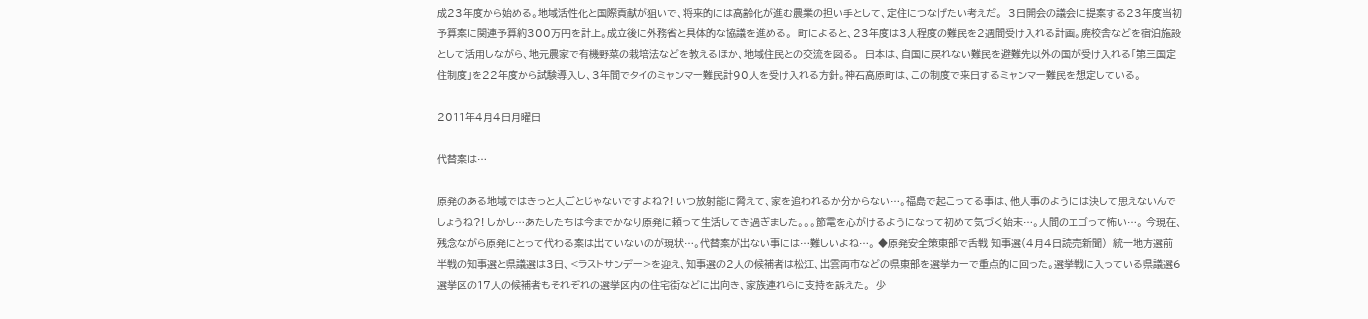成23年度から始める。地域活性化と国際貢献が狙いで、将来的には高齢化が進む農業の担い手として、定住につなげたい考えだ。  3日開会の議会に提案する23年度当初予算案に関連予算約300万円を計上。成立後に外務省と具体的な協議を進める。  町によると、23年度は3人程度の難民を2週間受け入れる計画。廃校舎などを宿泊施設として活用しながら、地元農家で有機野菜の栽培法などを教えるほか、地域住民との交流を図る。  日本は、自国に戻れない難民を避難先以外の国が受け入れる「第三国定住制度」を22年度から試験導入し、3年間でタイのミャンマー難民計90人を受け入れる方針。神石高原町は、この制度で来日するミャンマー難民を想定している。

2011年4月4日月曜日

代替案は…

原発のある地域ではきっと人ごとじゃないですよね?! いつ放射能に脅えて、家を追われるか分からない…。福島で起こってる事は、他人事のようには決して思えないんでしょうね?! しかし…あたしたちは今までかなり原発に頼って生活してき過ぎました。。。節電を心がけるようになって初めて気づく始末…。人間のエゴって怖い…。 今現在、残念ながら原発にとって代わる案は出ていないのが現状…。代替案が出ない事には…難しいよね…。 ◆原発安全策東部で舌戦 知事選(4月4日読売新聞)  統一地方選前半戦の知事選と県議選は3日、<ラストサンデー>を迎え、知事選の2人の候補者は松江、出雲両市などの県東部を選挙カーで重点的に回った。選挙戦に入っている県議選6選挙区の17人の候補者もそれぞれの選挙区内の住宅街などに出向き、家族連れらに支持を訴えた。  少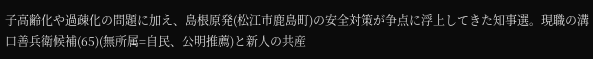子高齢化や過疎化の問題に加え、島根原発(松江市鹿島町)の安全対策が争点に浮上してきた知事選。現職の溝口善兵衛候補(65)(無所属=自民、公明推薦)と新人の共産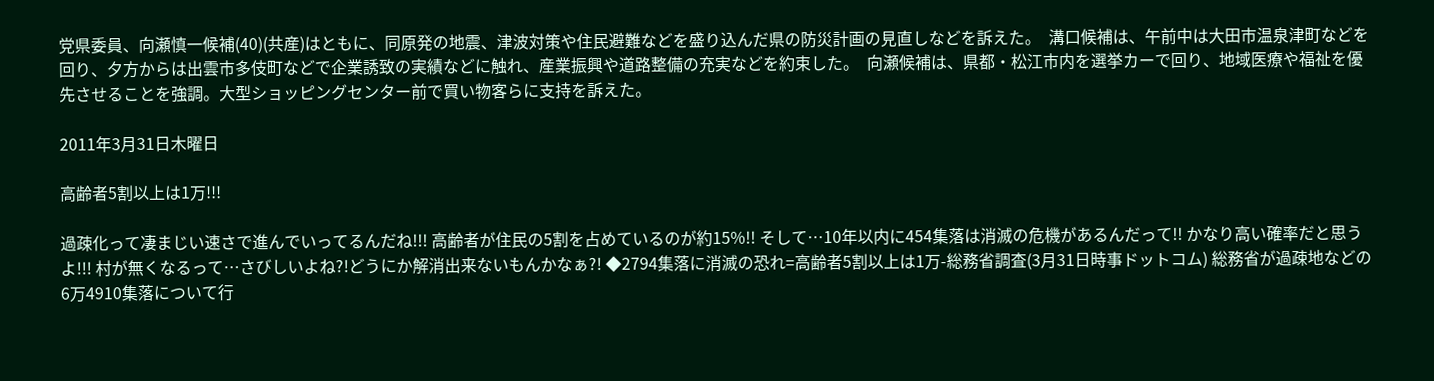党県委員、向瀬慎一候補(40)(共産)はともに、同原発の地震、津波対策や住民避難などを盛り込んだ県の防災計画の見直しなどを訴えた。  溝口候補は、午前中は大田市温泉津町などを回り、夕方からは出雲市多伎町などで企業誘致の実績などに触れ、産業振興や道路整備の充実などを約束した。  向瀬候補は、県都・松江市内を選挙カーで回り、地域医療や福祉を優先させることを強調。大型ショッピングセンター前で買い物客らに支持を訴えた。

2011年3月31日木曜日

高齢者5割以上は1万!!!

過疎化って凄まじい速さで進んでいってるんだね!!! 高齢者が住民の5割を占めているのが約15%!! そして…10年以内に454集落は消滅の危機があるんだって!! かなり高い確率だと思うよ!!! 村が無くなるって…さびしいよね?!どうにか解消出来ないもんかなぁ?! ◆2794集落に消滅の恐れ=高齢者5割以上は1万-総務省調査(3月31日時事ドットコム) 総務省が過疎地などの6万4910集落について行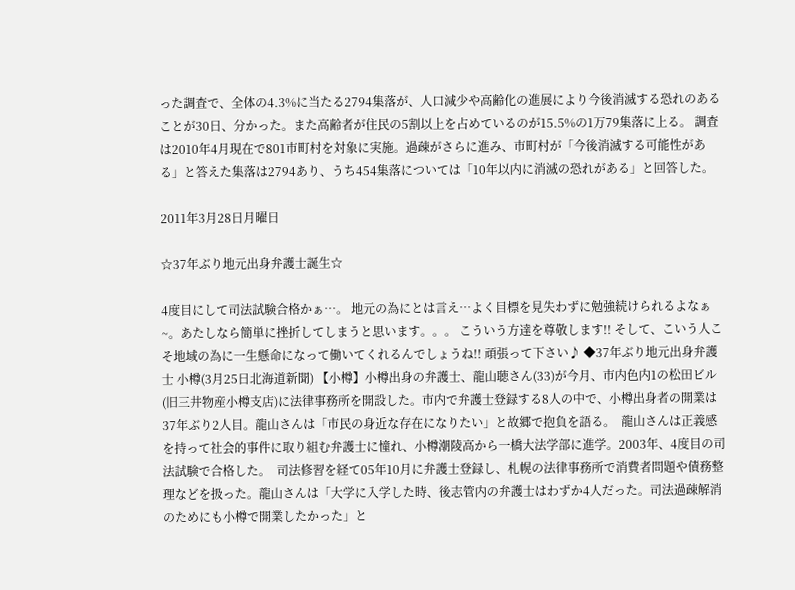った調査で、全体の4.3%に当たる2794集落が、人口減少や高齢化の進展により今後消滅する恐れのあることが30日、分かった。また高齢者が住民の5割以上を占めているのが15.5%の1万79集落に上る。 調査は2010年4月現在で801市町村を対象に実施。過疎がさらに進み、市町村が「今後消滅する可能性がある」と答えた集落は2794あり、うち454集落については「10年以内に消滅の恐れがある」と回答した。

2011年3月28日月曜日

☆37年ぶり地元出身弁護士誕生☆

4度目にして司法試験合格かぁ…。 地元の為にとは言え…よく目標を見失わずに勉強続けられるよなぁ~。あたしなら簡単に挫折してしまうと思います。。。 こういう方達を尊敬します!! そして、こいう人こそ地域の為に一生懸命になって働いてくれるんでしょうね!! 頑張って下さい♪ ◆37年ぶり地元出身弁護士 小樽(3月25日北海道新聞) 【小樽】小樽出身の弁護士、龍山聴さん(33)が今月、市内色内1の松田ビル(旧三井物産小樽支店)に法律事務所を開設した。市内で弁護士登録する8人の中で、小樽出身者の開業は37年ぶり2人目。龍山さんは「市民の身近な存在になりたい」と故郷で抱負を語る。  龍山さんは正義感を持って社会的事件に取り組む弁護士に憧れ、小樽潮陵高から一橋大法学部に進学。2003年、4度目の司法試験で合格した。  司法修習を経て05年10月に弁護士登録し、札幌の法律事務所で消費者問題や債務整理などを扱った。龍山さんは「大学に入学した時、後志管内の弁護士はわずか4人だった。司法過疎解消のためにも小樽で開業したかった」と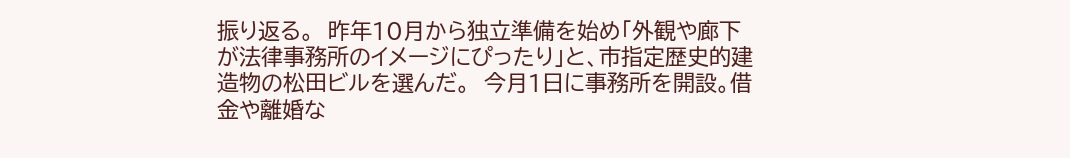振り返る。  昨年10月から独立準備を始め「外観や廊下が法律事務所のイメージにぴったり」と、市指定歴史的建造物の松田ビルを選んだ。  今月1日に事務所を開設。借金や離婚な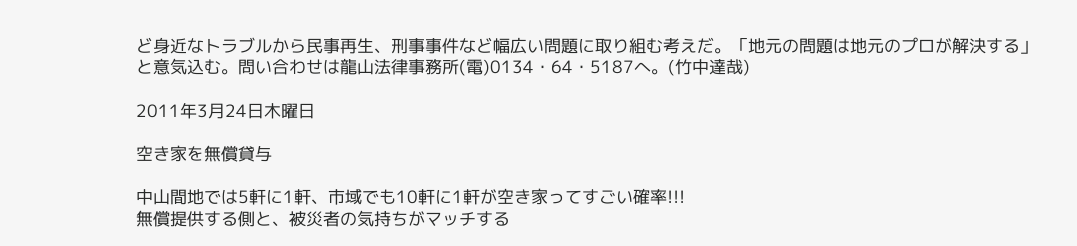ど身近なトラブルから民事再生、刑事事件など幅広い問題に取り組む考えだ。「地元の問題は地元のプロが解決する」と意気込む。問い合わせは龍山法律事務所(電)0134・64・5187へ。(竹中達哉)

2011年3月24日木曜日

空き家を無償貸与

中山間地では5軒に1軒、市域でも10軒に1軒が空き家ってすごい確率!!!
無償提供する側と、被災者の気持ちがマッチする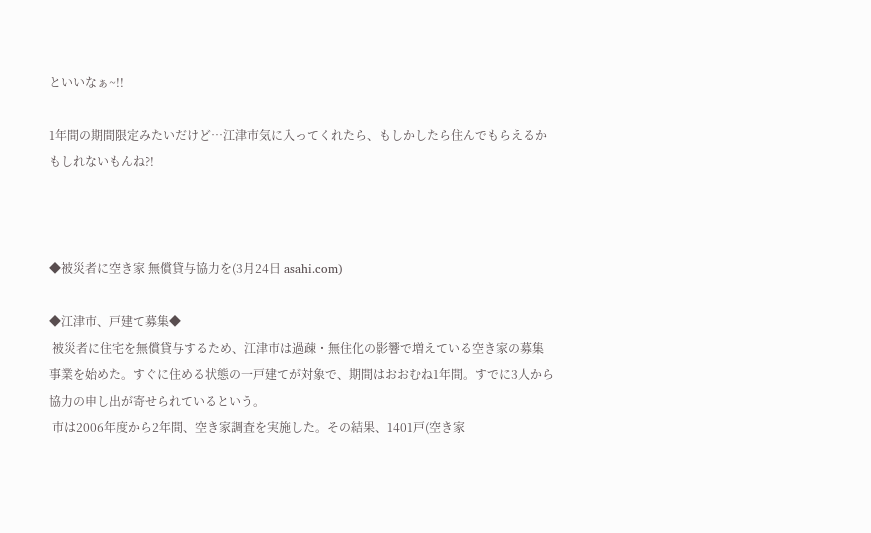といいなぁ~!!

1年間の期間限定みたいだけど…江津市気に入ってくれたら、もしかしたら住んでもらえるかもしれないもんね?!



◆被災者に空き家 無償貸与協力を(3月24日 asahi.com)

◆江津市、戸建て募集◆
 被災者に住宅を無償貸与するため、江津市は過疎・無住化の影響で増えている空き家の募集事業を始めた。すぐに住める状態の一戸建てが対象で、期間はおおむね1年間。すでに3人から協力の申し出が寄せられているという。
 市は2006年度から2年間、空き家調査を実施した。その結果、1401戸(空き家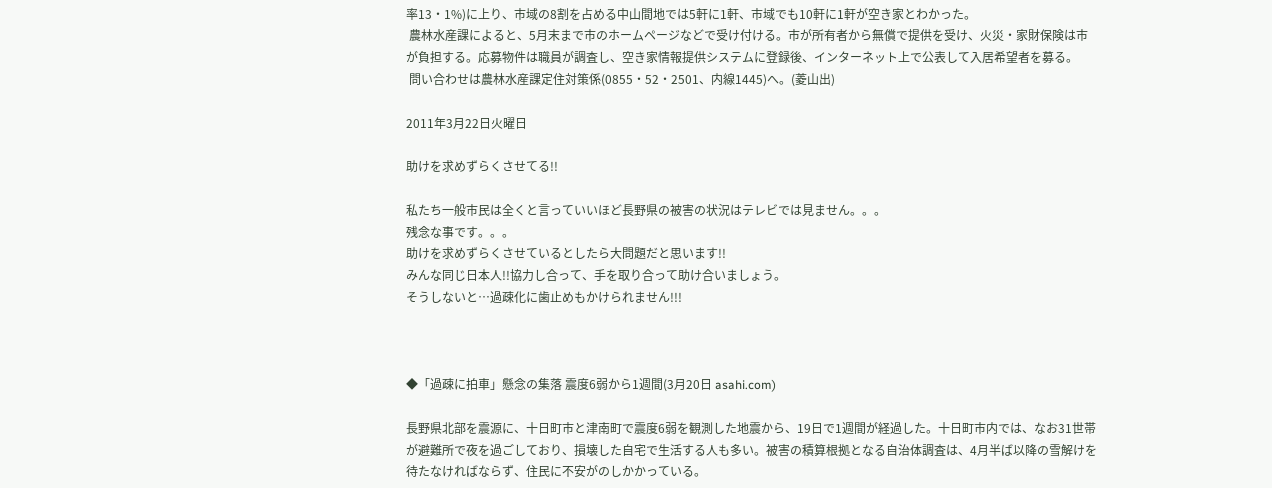率13・1%)に上り、市域の8割を占める中山間地では5軒に1軒、市域でも10軒に1軒が空き家とわかった。
 農林水産課によると、5月末まで市のホームページなどで受け付ける。市が所有者から無償で提供を受け、火災・家財保険は市が負担する。応募物件は職員が調査し、空き家情報提供システムに登録後、インターネット上で公表して入居希望者を募る。
 問い合わせは農林水産課定住対策係(0855・52・2501、内線1445)へ。(菱山出)

2011年3月22日火曜日

助けを求めずらくさせてる!!

私たち一般市民は全くと言っていいほど長野県の被害の状況はテレビでは見ません。。。
残念な事です。。。
助けを求めずらくさせているとしたら大問題だと思います!!
みんな同じ日本人!!協力し合って、手を取り合って助け合いましょう。
そうしないと…過疎化に歯止めもかけられません!!!



◆「過疎に拍車」懸念の集落 震度6弱から1週間(3月20日 asahi.com)

長野県北部を震源に、十日町市と津南町で震度6弱を観測した地震から、19日で1週間が経過した。十日町市内では、なお31世帯が避難所で夜を過ごしており、損壊した自宅で生活する人も多い。被害の積算根拠となる自治体調査は、4月半ば以降の雪解けを待たなければならず、住民に不安がのしかかっている。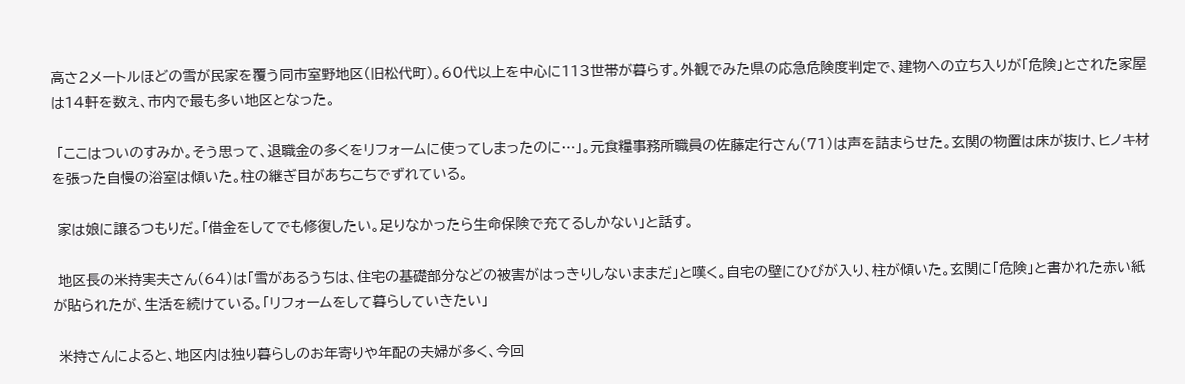高さ2メートルほどの雪が民家を覆う同市室野地区(旧松代町)。60代以上を中心に113世帯が暮らす。外観でみた県の応急危険度判定で、建物への立ち入りが「危険」とされた家屋は14軒を数え、市内で最も多い地区となった。

 「ここはついのすみか。そう思って、退職金の多くをリフォームに使ってしまったのに…」。元食糧事務所職員の佐藤定行さん(71)は声を詰まらせた。玄関の物置は床が抜け、ヒノキ材を張った自慢の浴室は傾いた。柱の継ぎ目があちこちでずれている。

 家は娘に譲るつもりだ。「借金をしてでも修復したい。足りなかったら生命保険で充てるしかない」と話す。

 地区長の米持実夫さん(64)は「雪があるうちは、住宅の基礎部分などの被害がはっきりしないままだ」と嘆く。自宅の壁にひびが入り、柱が傾いた。玄関に「危険」と書かれた赤い紙が貼られたが、生活を続けている。「リフォームをして暮らしていきたい」

 米持さんによると、地区内は独り暮らしのお年寄りや年配の夫婦が多く、今回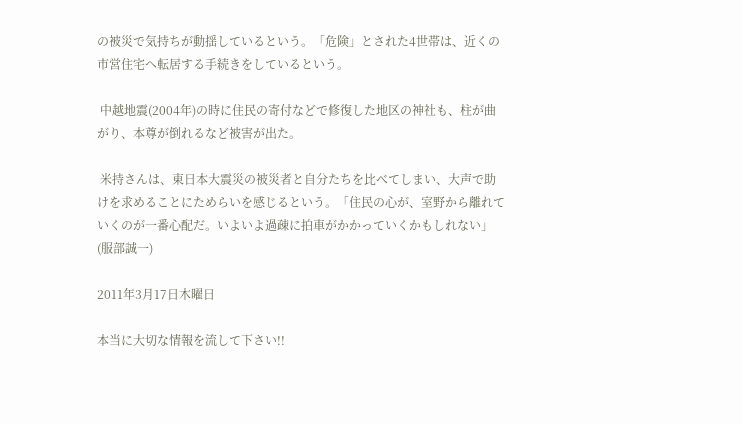の被災で気持ちが動揺しているという。「危険」とされた4世帯は、近くの市営住宅へ転居する手続きをしているという。

 中越地震(2004年)の時に住民の寄付などで修復した地区の神社も、柱が曲がり、本尊が倒れるなど被害が出た。

 米持さんは、東日本大震災の被災者と自分たちを比べてしまい、大声で助けを求めることにためらいを感じるという。「住民の心が、室野から離れていくのが一番心配だ。いよいよ過疎に拍車がかかっていくかもしれない」(服部誠一)

2011年3月17日木曜日

本当に大切な情報を流して下さい!!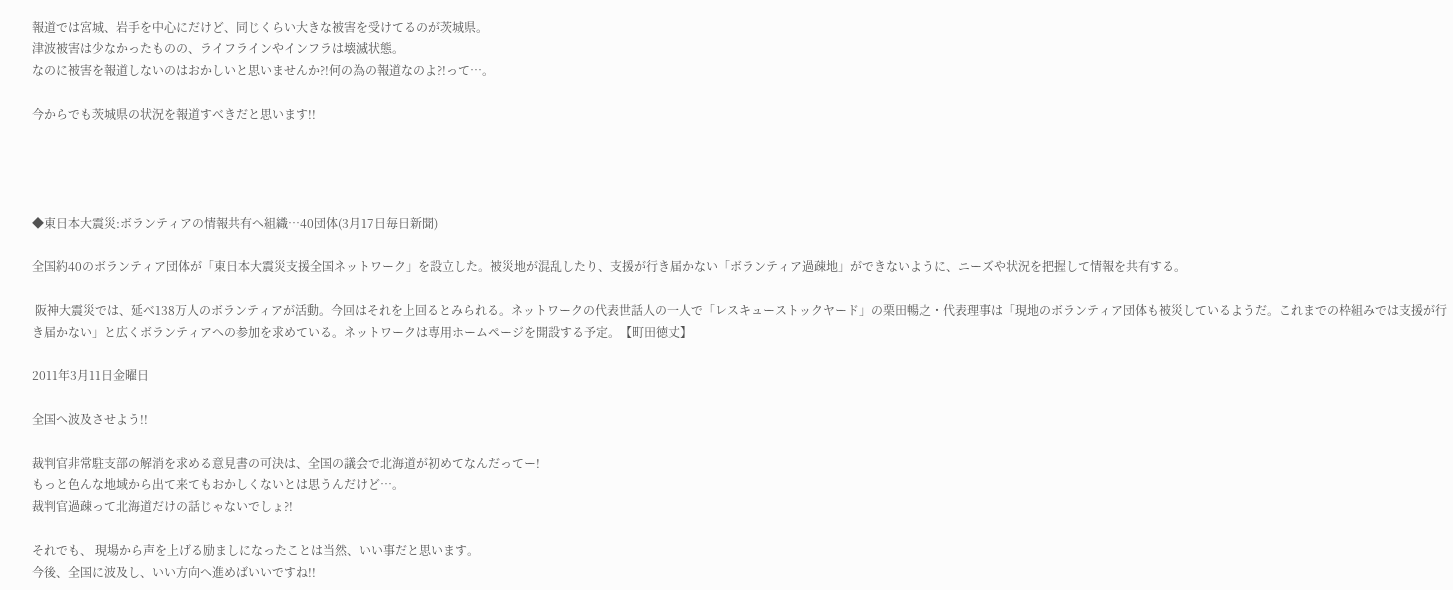報道では宮城、岩手を中心にだけど、同じくらい大きな被害を受けてるのが茨城県。
津波被害は少なかったものの、ライフラインやインフラは壊滅状態。
なのに被害を報道しないのはおかしいと思いませんか?!何の為の報道なのよ?!って…。

今からでも茨城県の状況を報道すべきだと思います!!




◆東日本大震災:ボランティアの情報共有へ組織…40団体(3月17日毎日新聞)

全国約40のボランティア団体が「東日本大震災支援全国ネットワーク」を設立した。被災地が混乱したり、支援が行き届かない「ボランティア過疎地」ができないように、ニーズや状況を把握して情報を共有する。

 阪神大震災では、延べ138万人のボランティアが活動。今回はそれを上回るとみられる。ネットワークの代表世話人の一人で「レスキューストックヤード」の栗田暢之・代表理事は「現地のボランティア団体も被災しているようだ。これまでの枠組みでは支援が行き届かない」と広くボランティアへの参加を求めている。ネットワークは専用ホームページを開設する予定。【町田徳丈】

2011年3月11日金曜日

全国へ波及させよう!!

裁判官非常駐支部の解消を求める意見書の可決は、全国の議会で北海道が初めてなんだってー!
もっと色んな地域から出て来てもおかしくないとは思うんだけど…。
裁判官過疎って北海道だけの話じゃないでしょ?!

それでも、 現場から声を上げる励ましになったことは当然、いい事だと思います。
今後、全国に波及し、いい方向へ進めばいいですね!!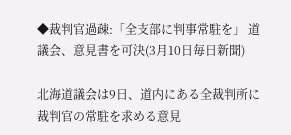◆裁判官過疎:「全支部に判事常駐を」 道議会、意見書を可決(3月10日毎日新聞)

北海道議会は9日、道内にある全裁判所に裁判官の常駐を求める意見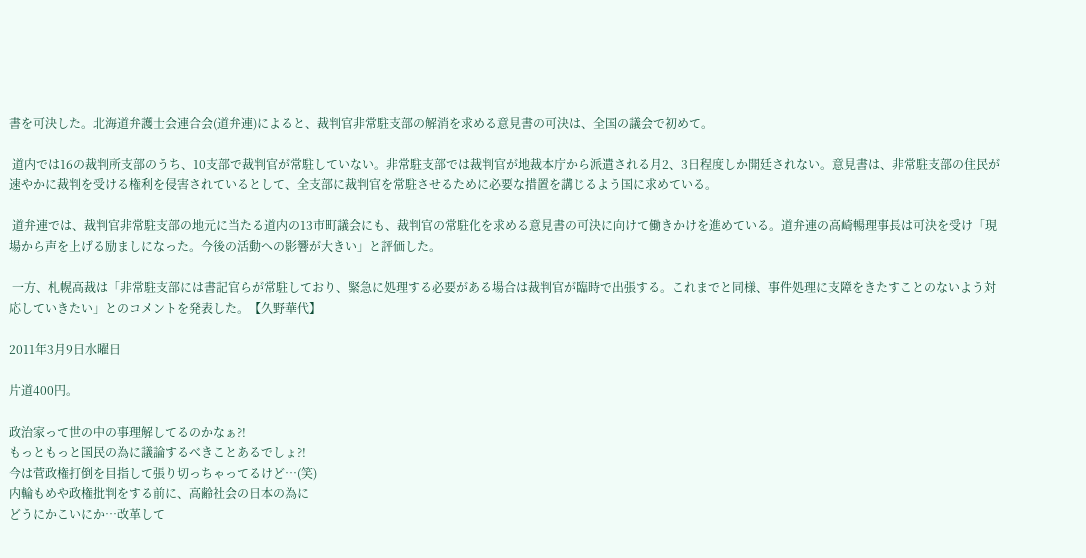書を可決した。北海道弁護士会連合会(道弁連)によると、裁判官非常駐支部の解消を求める意見書の可決は、全国の議会で初めて。

 道内では16の裁判所支部のうち、10支部で裁判官が常駐していない。非常駐支部では裁判官が地裁本庁から派遣される月2、3日程度しか開廷されない。意見書は、非常駐支部の住民が速やかに裁判を受ける権利を侵害されているとして、全支部に裁判官を常駐させるために必要な措置を講じるよう国に求めている。

 道弁連では、裁判官非常駐支部の地元に当たる道内の13市町議会にも、裁判官の常駐化を求める意見書の可決に向けて働きかけを進めている。道弁連の高崎暢理事長は可決を受け「現場から声を上げる励ましになった。今後の活動への影響が大きい」と評価した。

 一方、札幌高裁は「非常駐支部には書記官らが常駐しており、緊急に処理する必要がある場合は裁判官が臨時で出張する。これまでと同様、事件処理に支障をきたすことのないよう対応していきたい」とのコメントを発表した。【久野華代】

2011年3月9日水曜日

片道400円。

政治家って世の中の事理解してるのかなぁ?!
もっともっと国民の為に議論するべきことあるでしょ?!
今は菅政権打倒を目指して張り切っちゃってるけど…(笑)
内輪もめや政権批判をする前に、高齢社会の日本の為に
どうにかこいにか…改革して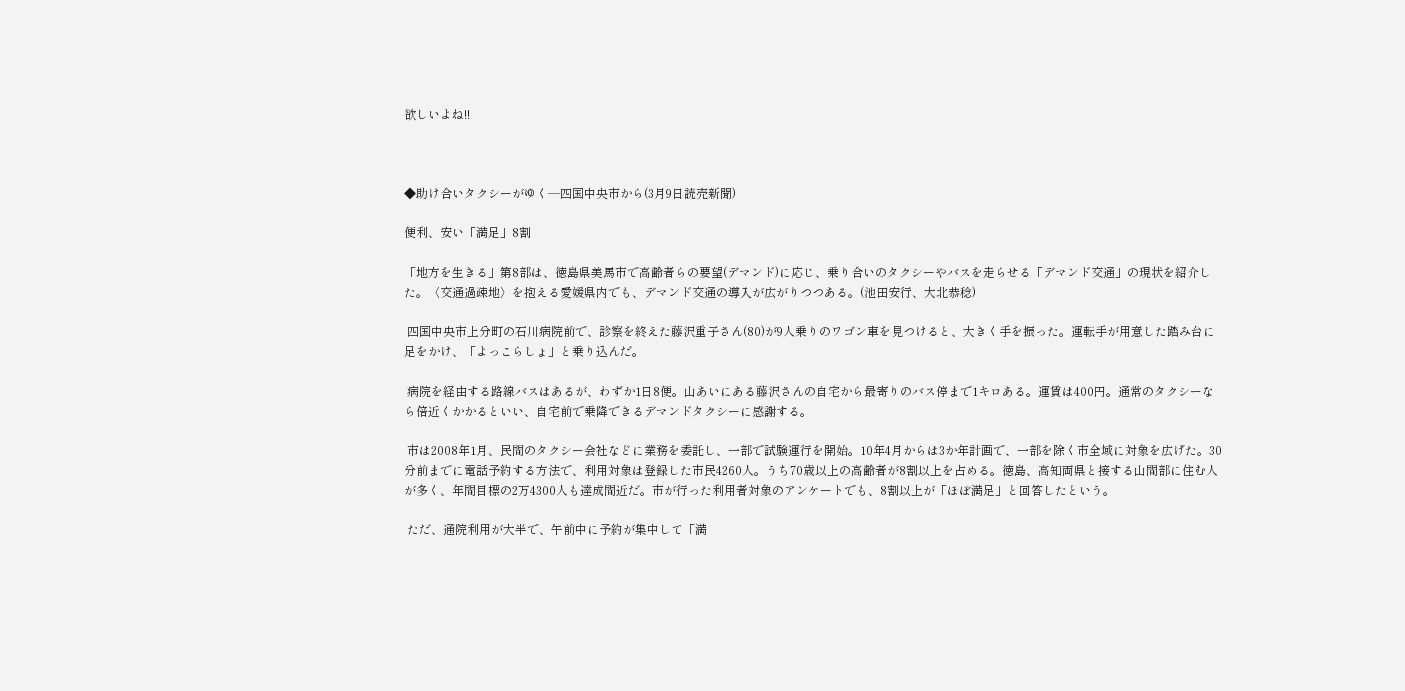欲しいよね!!



◆助け合いタクシーがゆく―四国中央市から(3月9日読売新聞)

便利、安い「満足」8割

「地方を生きる」第8部は、徳島県美馬市で高齢者らの要望(デマンド)に応じ、乗り合いのタクシーやバスを走らせる「デマンド交通」の現状を紹介した。〈交通過疎地〉を抱える愛媛県内でも、デマンド交通の導入が広がりつつある。(池田安行、大北恭稔)

 四国中央市上分町の石川病院前で、診察を終えた藤沢重子さん(80)が9人乗りのワゴン車を見つけると、大きく手を振った。運転手が用意した踏み台に足をかけ、「よっこらしょ」と乗り込んだ。

 病院を経由する路線バスはあるが、わずか1日8便。山あいにある藤沢さんの自宅から最寄りのバス停まで1キロある。運賃は400円。通常のタクシーなら倍近くかかるといい、自宅前で乗降できるデマンドタクシーに感謝する。

 市は2008年1月、民間のタクシー会社などに業務を委託し、一部で試験運行を開始。10年4月からは3か年計画で、一部を除く市全域に対象を広げた。30分前までに電話予約する方法で、利用対象は登録した市民4260人。うち70歳以上の高齢者が8割以上を占める。徳島、高知両県と接する山間部に住む人が多く、年間目標の2万4300人も達成間近だ。市が行った利用者対象のアンケートでも、8割以上が「ほぼ満足」と回答したという。

 ただ、通院利用が大半で、午前中に予約が集中して「満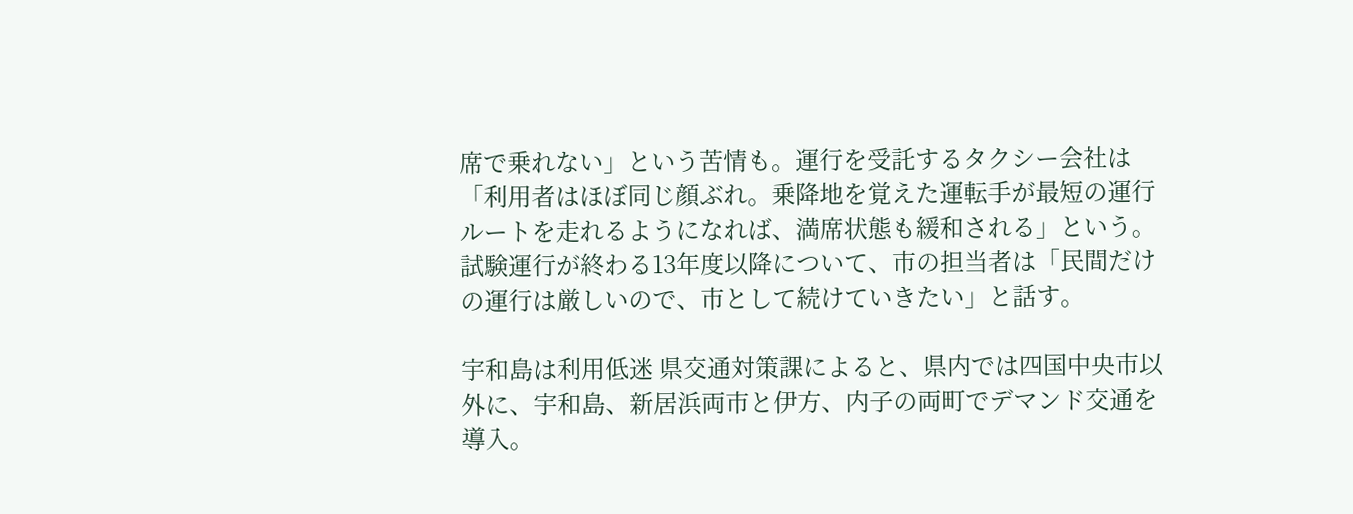席で乗れない」という苦情も。運行を受託するタクシー会社は「利用者はほぼ同じ顔ぶれ。乗降地を覚えた運転手が最短の運行ルートを走れるようになれば、満席状態も緩和される」という。試験運行が終わる13年度以降について、市の担当者は「民間だけの運行は厳しいので、市として続けていきたい」と話す。

宇和島は利用低迷 県交通対策課によると、県内では四国中央市以外に、宇和島、新居浜両市と伊方、内子の両町でデマンド交通を導入。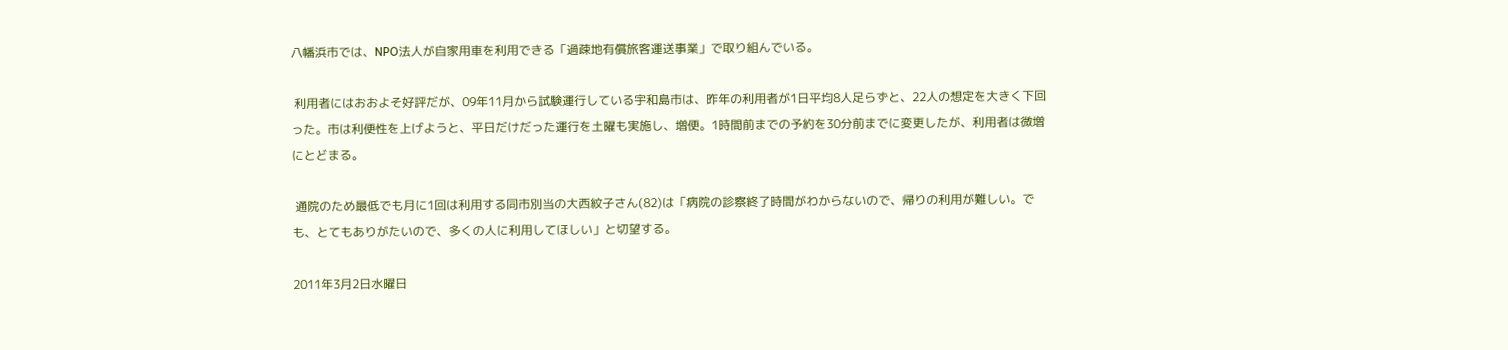八幡浜市では、NPO法人が自家用車を利用できる「過疎地有償旅客運送事業」で取り組んでいる。

 利用者にはおおよそ好評だが、09年11月から試験運行している宇和島市は、昨年の利用者が1日平均8人足らずと、22人の想定を大きく下回った。市は利便性を上げようと、平日だけだった運行を土曜も実施し、増便。1時間前までの予約を30分前までに変更したが、利用者は微増にとどまる。

 通院のため最低でも月に1回は利用する同市別当の大西紋子さん(82)は「病院の診察終了時間がわからないので、帰りの利用が難しい。でも、とてもありがたいので、多くの人に利用してほしい」と切望する。

2011年3月2日水曜日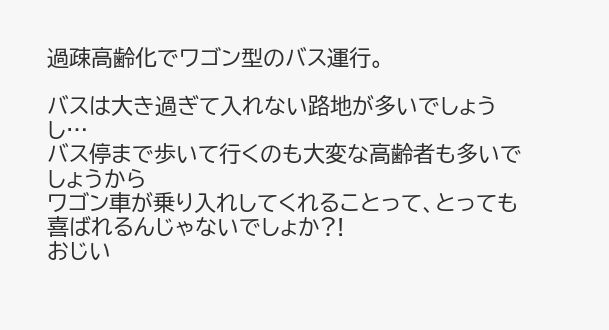過疎高齢化でワゴン型のバス運行。

バスは大き過ぎて入れない路地が多いでしょうし…
バス停まで歩いて行くのも大変な高齢者も多いでしょうから
ワゴン車が乗り入れしてくれることって、とっても喜ばれるんじゃないでしょか?!
おじい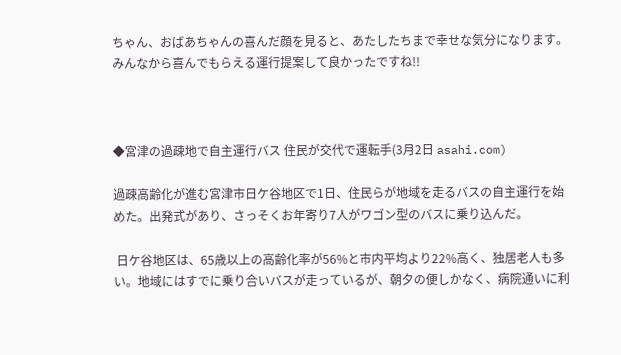ちゃん、おばあちゃんの喜んだ顔を見ると、あたしたちまで幸せな気分になります。
みんなから喜んでもらえる運行提案して良かったですね!!



◆宮津の過疎地で自主運行バス 住民が交代で運転手(3月2日 asahi.com)

過疎高齢化が進む宮津市日ケ谷地区で1日、住民らが地域を走るバスの自主運行を始めた。出発式があり、さっそくお年寄り7人がワゴン型のバスに乗り込んだ。

 日ケ谷地区は、65歳以上の高齢化率が56%と市内平均より22%高く、独居老人も多い。地域にはすでに乗り合いバスが走っているが、朝夕の便しかなく、病院通いに利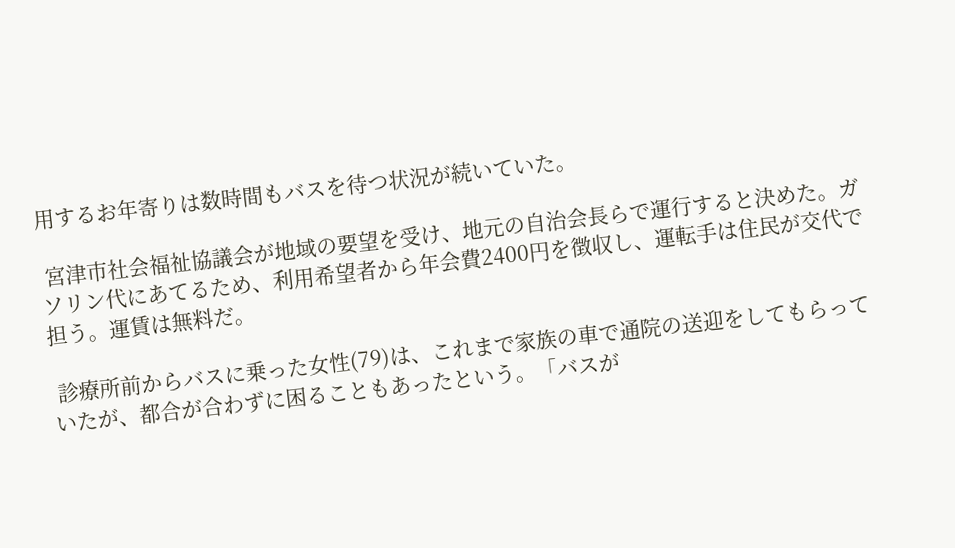用するお年寄りは数時間もバスを待つ状況が続いていた。

 宮津市社会福祉協議会が地域の要望を受け、地元の自治会長らで運行すると決めた。ガソリン代にあてるため、利用希望者から年会費2400円を徴収し、運転手は住民が交代で担う。運賃は無料だ。

 診療所前からバスに乗った女性(79)は、これまで家族の車で通院の送迎をしてもらっていたが、都合が合わずに困ることもあったという。「バスが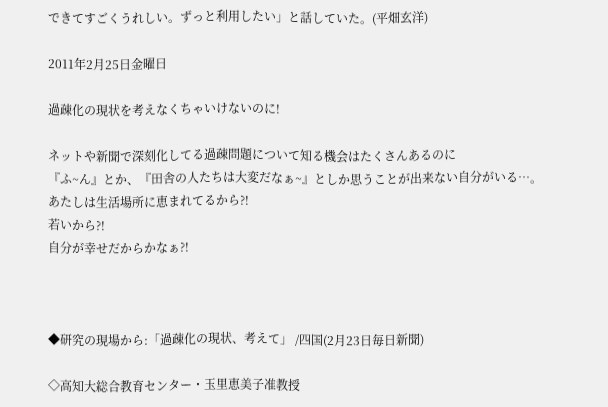できてすごくうれしい。ずっと利用したい」と話していた。(平畑玄洋)

2011年2月25日金曜日

過疎化の現状を考えなくちゃいけないのに!

ネットや新聞で深刻化してる過疎問題について知る機会はたくさんあるのに
『ふ~ん』とか、『田舎の人たちは大変だなぁ~』としか思うことが出来ない自分がいる…。
あたしは生活場所に恵まれてるから?!
若いから?!
自分が幸せだからかなぁ?!



◆研究の現場から:「過疎化の現状、考えて」 /四国(2月23日毎日新聞)

◇高知大総合教育センター・玉里恵美子准教授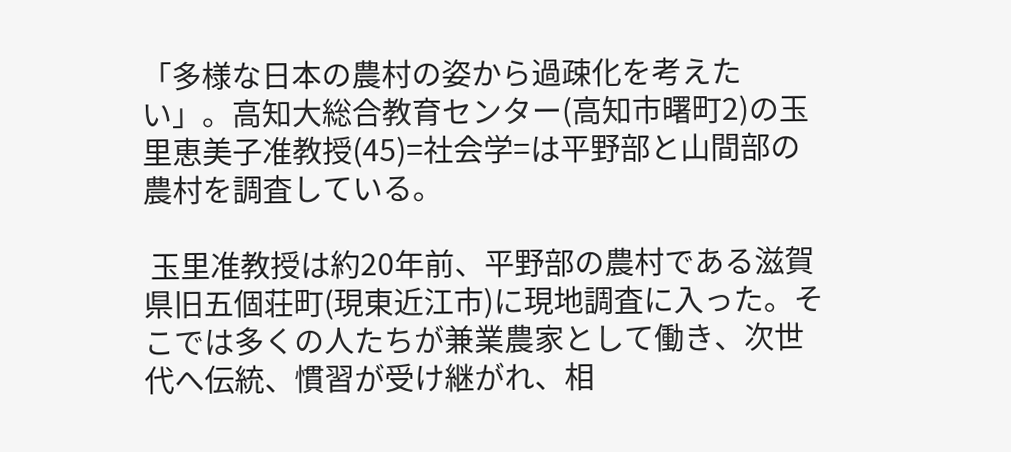「多様な日本の農村の姿から過疎化を考えたい」。高知大総合教育センター(高知市曙町2)の玉里恵美子准教授(45)=社会学=は平野部と山間部の農村を調査している。

 玉里准教授は約20年前、平野部の農村である滋賀県旧五個荘町(現東近江市)に現地調査に入った。そこでは多くの人たちが兼業農家として働き、次世代へ伝統、慣習が受け継がれ、相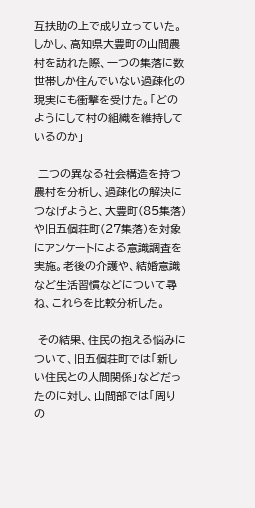互扶助の上で成り立っていた。しかし、高知県大豊町の山間農村を訪れた際、一つの集落に数世帯しか住んでいない過疎化の現実にも衝撃を受けた。「どのようにして村の組織を維持しているのか」

 二つの異なる社会構造を持つ農村を分析し、過疎化の解決につなげようと、大豊町(85集落)や旧五個荘町(27集落)を対象にアンケートによる意識調査を実施。老後の介護や、結婚意識など生活習慣などについて尋ね、これらを比較分析した。

 その結果、住民の抱える悩みについて、旧五個荘町では「新しい住民との人間関係」などだったのに対し、山間部では「周りの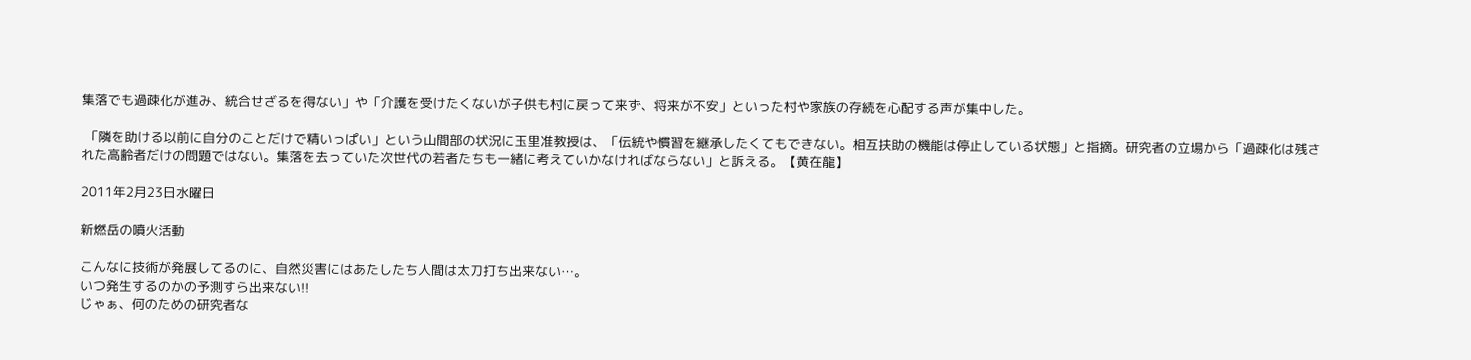集落でも過疎化が進み、統合せざるを得ない」や「介護を受けたくないが子供も村に戻って来ず、将来が不安」といった村や家族の存続を心配する声が集中した。

 「隣を助ける以前に自分のことだけで精いっぱい」という山間部の状況に玉里准教授は、「伝統や慣習を継承したくてもできない。相互扶助の機能は停止している状態」と指摘。研究者の立場から「過疎化は残された高齢者だけの問題ではない。集落を去っていた次世代の若者たちも一緒に考えていかなければならない」と訴える。【黄在龍】

2011年2月23日水曜日

新燃岳の噴火活動

こんなに技術が発展してるのに、自然災害にはあたしたち人間は太刀打ち出来ない…。
いつ発生するのかの予測すら出来ない!!
じゃぁ、何のための研究者な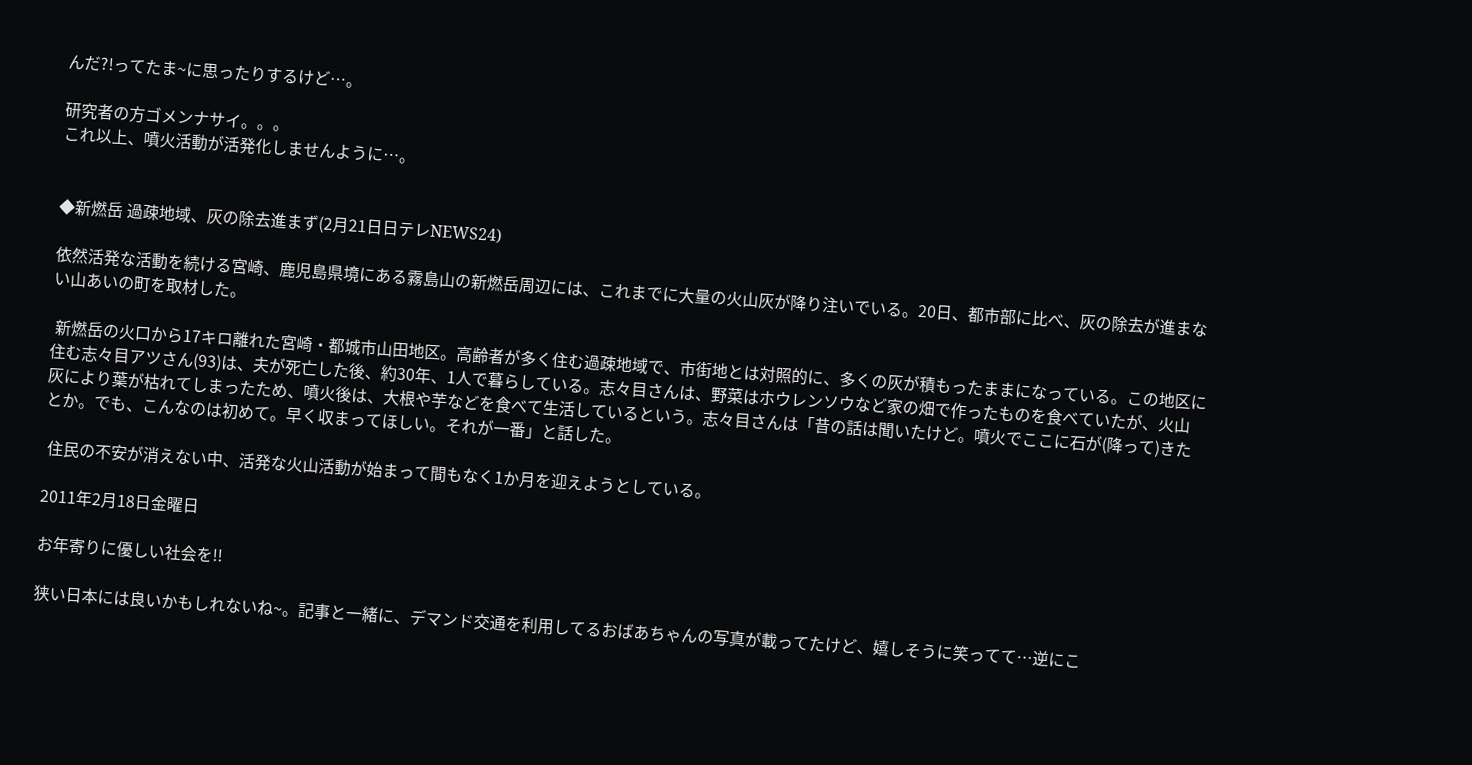んだ?!ってたま~に思ったりするけど…。

研究者の方ゴメンナサイ。。。
これ以上、噴火活動が活発化しませんように…。


◆新燃岳 過疎地域、灰の除去進まず(2月21日日テレNEWS24)

依然活発な活動を続ける宮崎、鹿児島県境にある霧島山の新燃岳周辺には、これまでに大量の火山灰が降り注いでいる。20日、都市部に比べ、灰の除去が進まない山あいの町を取材した。

 新燃岳の火口から17キロ離れた宮崎・都城市山田地区。高齢者が多く住む過疎地域で、市街地とは対照的に、多くの灰が積もったままになっている。この地区に住む志々目アツさん(93)は、夫が死亡した後、約30年、1人で暮らしている。志々目さんは、野菜はホウレンソウなど家の畑で作ったものを食べていたが、火山灰により葉が枯れてしまったため、噴火後は、大根や芋などを食べて生活しているという。志々目さんは「昔の話は聞いたけど。噴火でここに石が(降って)きたとか。でも、こんなのは初めて。早く収まってほしい。それが一番」と話した。

 住民の不安が消えない中、活発な火山活動が始まって間もなく1か月を迎えようとしている。

2011年2月18日金曜日

お年寄りに優しい社会を!!

狭い日本には良いかもしれないね~。記事と一緒に、デマンド交通を利用してるおばあちゃんの写真が載ってたけど、嬉しそうに笑ってて…逆にこ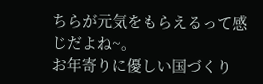ちらが元気をもらえるって感じだよね~。
お年寄りに優しい国づくり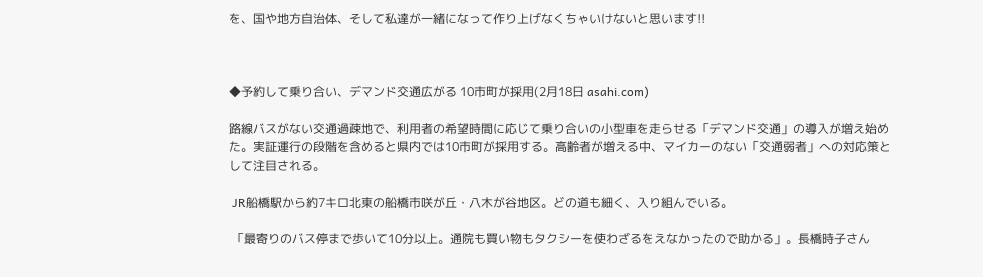を、国や地方自治体、そして私達が一緒になって作り上げなくちゃいけないと思います!!



◆予約して乗り合い、デマンド交通広がる 10市町が採用(2月18日 asahi.com)

路線バスがない交通過疎地で、利用者の希望時間に応じて乗り合いの小型車を走らせる「デマンド交通」の導入が増え始めた。実証運行の段階を含めると県内では10市町が採用する。高齢者が増える中、マイカーのない「交通弱者」への対応策として注目される。

 JR船橋駅から約7キロ北東の船橋市咲が丘・八木が谷地区。どの道も細く、入り組んでいる。

 「最寄りのバス停まで歩いて10分以上。通院も買い物もタクシーを使わざるをえなかったので助かる」。長橋時子さん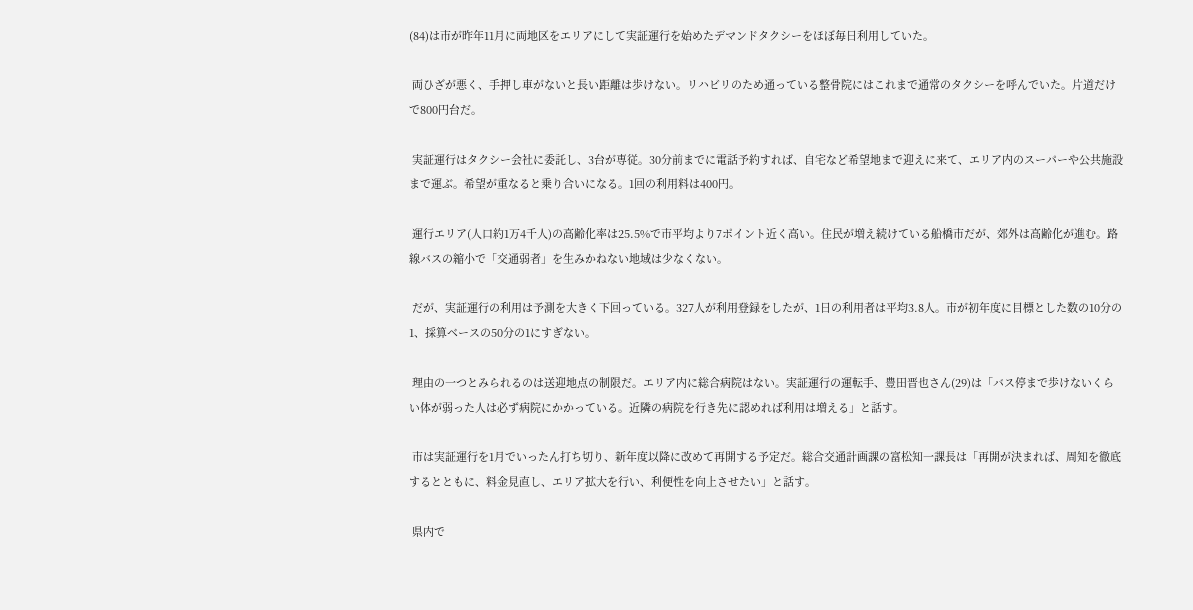(84)は市が昨年11月に両地区をエリアにして実証運行を始めたデマンドタクシーをほぼ毎日利用していた。

 両ひざが悪く、手押し車がないと長い距離は歩けない。リハビリのため通っている整骨院にはこれまで通常のタクシーを呼んでいた。片道だけで800円台だ。

 実証運行はタクシー会社に委託し、3台が専従。30分前までに電話予約すれば、自宅など希望地まで迎えに来て、エリア内のスーパーや公共施設まで運ぶ。希望が重なると乗り合いになる。1回の利用料は400円。

 運行エリア(人口約1万4千人)の高齢化率は25.5%で市平均より7ポイント近く高い。住民が増え続けている船橋市だが、郊外は高齢化が進む。路線バスの縮小で「交通弱者」を生みかねない地域は少なくない。

 だが、実証運行の利用は予測を大きく下回っている。327人が利用登録をしたが、1日の利用者は平均3.8人。市が初年度に目標とした数の10分の1、採算ベースの50分の1にすぎない。

 理由の一つとみられるのは送迎地点の制限だ。エリア内に総合病院はない。実証運行の運転手、豊田晋也さん(29)は「バス停まで歩けないくらい体が弱った人は必ず病院にかかっている。近隣の病院を行き先に認めれば利用は増える」と話す。

 市は実証運行を1月でいったん打ち切り、新年度以降に改めて再開する予定だ。総合交通計画課の富松知一課長は「再開が決まれば、周知を徹底するとともに、料金見直し、エリア拡大を行い、利便性を向上させたい」と話す。

 県内で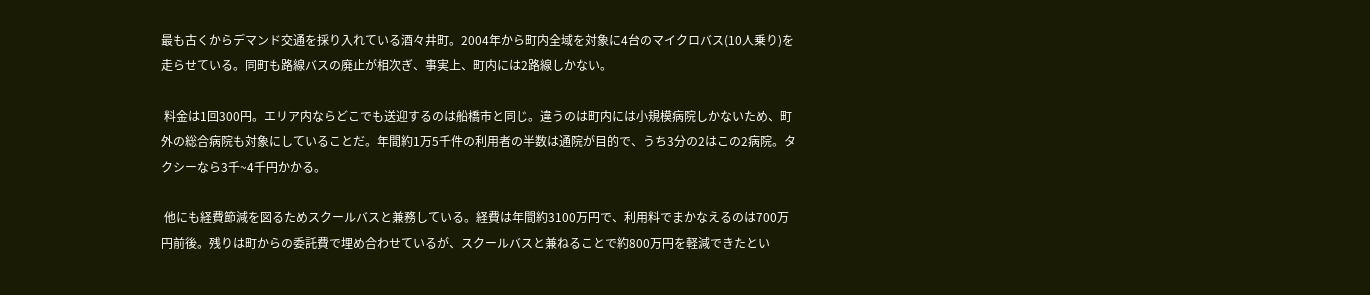最も古くからデマンド交通を採り入れている酒々井町。2004年から町内全域を対象に4台のマイクロバス(10人乗り)を走らせている。同町も路線バスの廃止が相次ぎ、事実上、町内には2路線しかない。

 料金は1回300円。エリア内ならどこでも送迎するのは船橋市と同じ。違うのは町内には小規模病院しかないため、町外の総合病院も対象にしていることだ。年間約1万5千件の利用者の半数は通院が目的で、うち3分の2はこの2病院。タクシーなら3千~4千円かかる。

 他にも経費節減を図るためスクールバスと兼務している。経費は年間約3100万円で、利用料でまかなえるのは700万円前後。残りは町からの委託費で埋め合わせているが、スクールバスと兼ねることで約800万円を軽減できたとい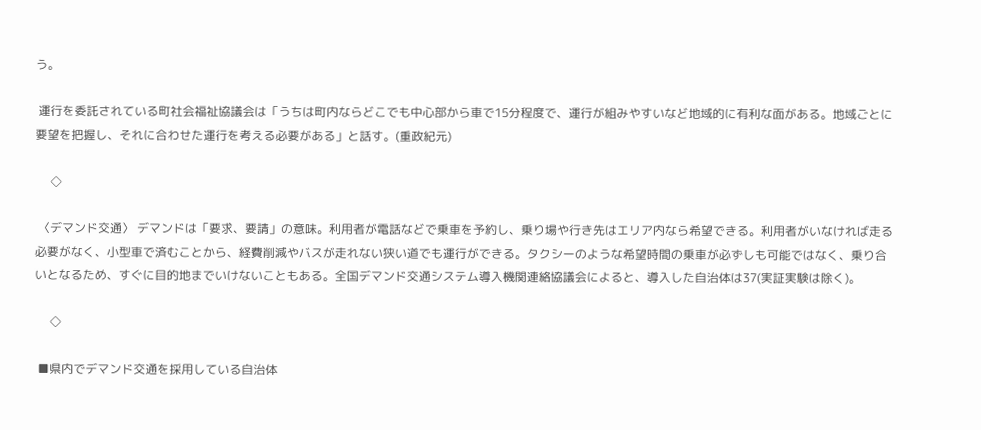う。

 運行を委託されている町社会福祉協議会は「うちは町内ならどこでも中心部から車で15分程度で、運行が組みやすいなど地域的に有利な面がある。地域ごとに要望を把握し、それに合わせた運行を考える必要がある」と話す。(重政紀元)

     ◇

 〈デマンド交通〉 デマンドは「要求、要請」の意味。利用者が電話などで乗車を予約し、乗り場や行き先はエリア内なら希望できる。利用者がいなければ走る必要がなく、小型車で済むことから、経費削減やバスが走れない狭い道でも運行ができる。タクシーのような希望時間の乗車が必ずしも可能ではなく、乗り合いとなるため、すぐに目的地までいけないこともある。全国デマンド交通システム導入機関連絡協議会によると、導入した自治体は37(実証実験は除く)。

     ◇

 ■県内でデマンド交通を採用している自治体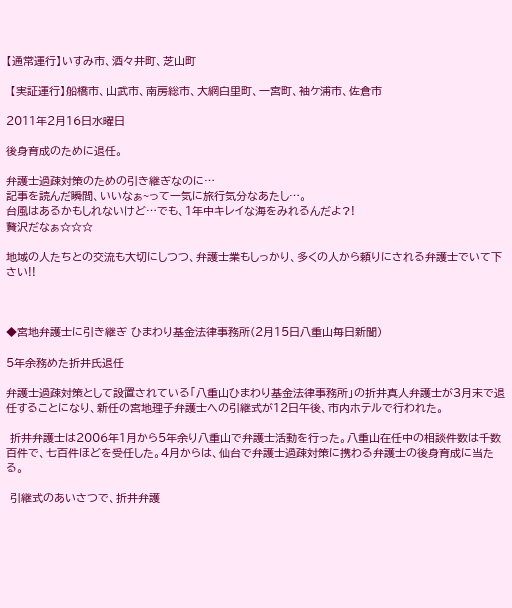【通常運行】いすみ市、酒々井町、芝山町

 【実証運行】船橋市、山武市、南房総市、大網白里町、一宮町、袖ケ浦市、佐倉市

2011年2月16日水曜日

後身育成のために退任。

弁護士過疎対策のための引き継ぎなのに…
記事を読んだ瞬間、いいなぁ~って一気に旅行気分なあたし…。
台風はあるかもしれないけど…でも、1年中キレイな海をみれるんだよ?!
贅沢だなぁ☆☆☆

地域の人たちとの交流も大切にしつつ、弁護士業もしっかり、多くの人から頼りにされる弁護士でいて下さい!!



◆宮地弁護士に引き継ぎ ひまわり基金法律事務所(2月15日八重山毎日新聞)

5年余務めた折井氏退任

弁護士過疎対策として設置されている「八重山ひまわり基金法律事務所」の折井真人弁護士が3月末で退任することになり、新任の宮地理子弁護士への引継式が12日午後、市内ホテルで行われた。

 折井弁護士は2006年1月から5年余り八重山で弁護士活動を行った。八重山在任中の相談件数は千数百件で、七百件ほどを受任した。4月からは、仙台で弁護士過疎対策に携わる弁護士の後身育成に当たる。

 引継式のあいさつで、折井弁護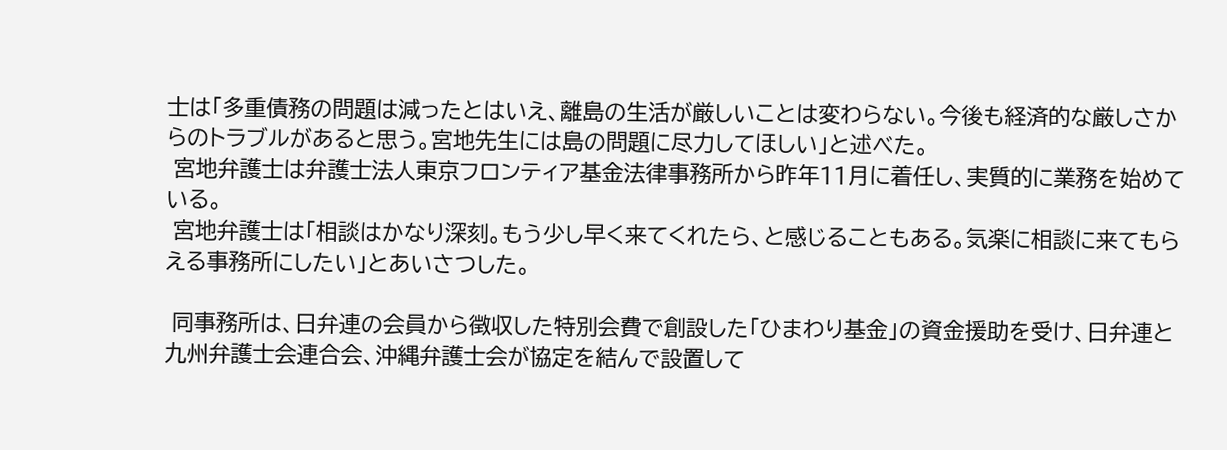士は「多重債務の問題は減ったとはいえ、離島の生活が厳しいことは変わらない。今後も経済的な厳しさからのトラブルがあると思う。宮地先生には島の問題に尽力してほしい」と述べた。
 宮地弁護士は弁護士法人東京フロンティア基金法律事務所から昨年11月に着任し、実質的に業務を始めている。
 宮地弁護士は「相談はかなり深刻。もう少し早く来てくれたら、と感じることもある。気楽に相談に来てもらえる事務所にしたい」とあいさつした。

 同事務所は、日弁連の会員から徴収した特別会費で創設した「ひまわり基金」の資金援助を受け、日弁連と九州弁護士会連合会、沖縄弁護士会が協定を結んで設置して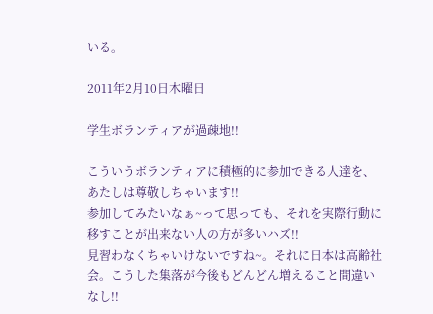いる。

2011年2月10日木曜日

学生ボランティアが過疎地!!

こういうボランティアに積極的に参加できる人達を、あたしは尊敬しちゃいます!!
参加してみたいなぁ~って思っても、それを実際行動に移すことが出来ない人の方が多いハズ!!
見習わなくちゃいけないですね~。それに日本は高齢社会。こうした集落が今後もどんどん増えること間違いなし!!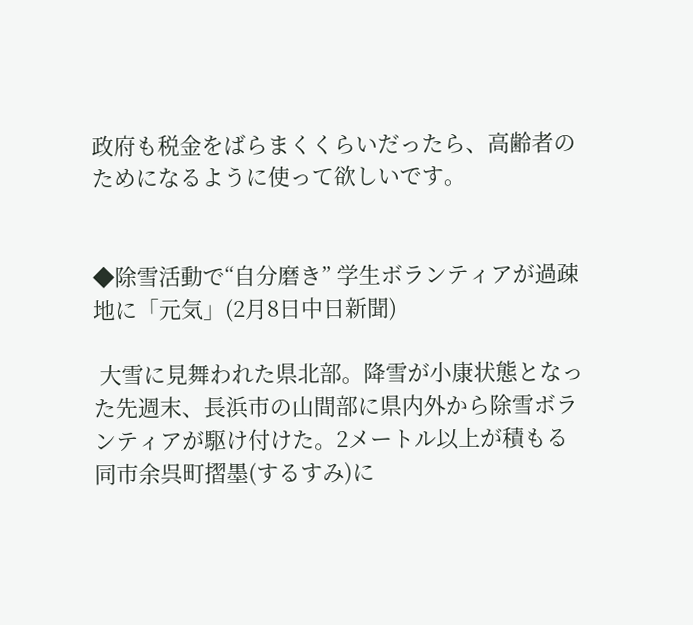政府も税金をばらまくくらいだったら、高齢者のためになるように使って欲しいです。


◆除雪活動で“自分磨き” 学生ボランティアが過疎地に「元気」(2月8日中日新聞)

 大雪に見舞われた県北部。降雪が小康状態となった先週末、長浜市の山間部に県内外から除雪ボランティアが駆け付けた。2メートル以上が積もる同市余呉町摺墨(するすみ)に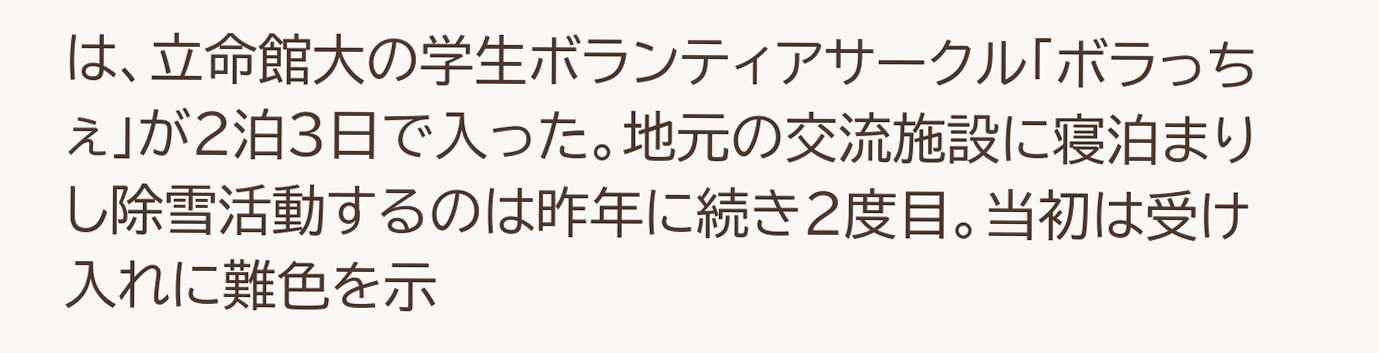は、立命館大の学生ボランティアサークル「ボラっちぇ」が2泊3日で入った。地元の交流施設に寝泊まりし除雪活動するのは昨年に続き2度目。当初は受け入れに難色を示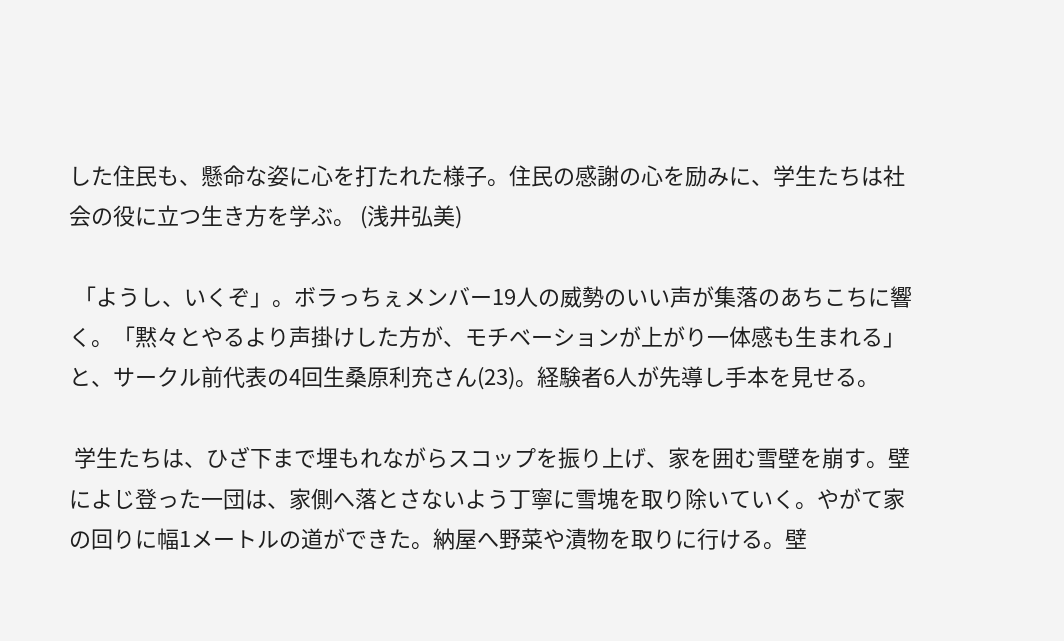した住民も、懸命な姿に心を打たれた様子。住民の感謝の心を励みに、学生たちは社会の役に立つ生き方を学ぶ。 (浅井弘美)

 「ようし、いくぞ」。ボラっちぇメンバー19人の威勢のいい声が集落のあちこちに響く。「黙々とやるより声掛けした方が、モチベーションが上がり一体感も生まれる」と、サークル前代表の4回生桑原利充さん(23)。経験者6人が先導し手本を見せる。

 学生たちは、ひざ下まで埋もれながらスコップを振り上げ、家を囲む雪壁を崩す。壁によじ登った一団は、家側へ落とさないよう丁寧に雪塊を取り除いていく。やがて家の回りに幅1メートルの道ができた。納屋へ野菜や漬物を取りに行ける。壁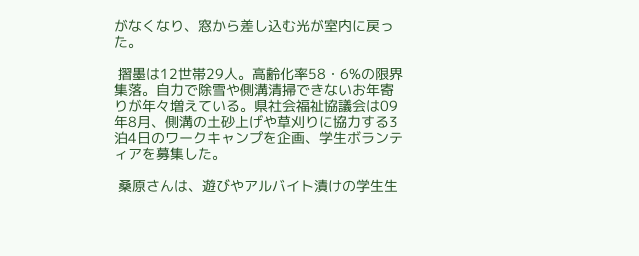がなくなり、窓から差し込む光が室内に戻った。

 摺墨は12世帯29人。高齢化率58・6%の限界集落。自力で除雪や側溝清掃できないお年寄りが年々増えている。県社会福祉協議会は09年8月、側溝の土砂上げや草刈りに協力する3泊4日のワークキャンプを企画、学生ボランティアを募集した。

 桑原さんは、遊びやアルバイト漬けの学生生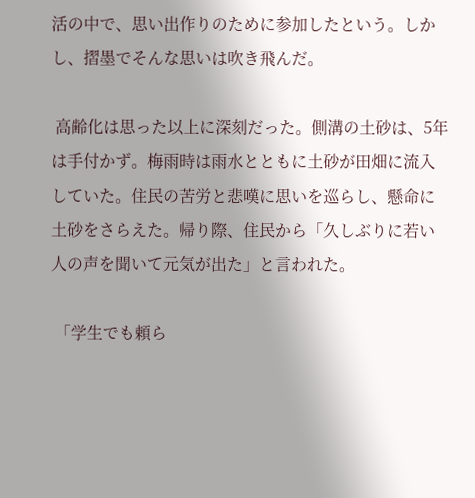活の中で、思い出作りのために参加したという。しかし、摺墨でそんな思いは吹き飛んだ。

 高齢化は思った以上に深刻だった。側溝の土砂は、5年は手付かず。梅雨時は雨水とともに土砂が田畑に流入していた。住民の苦労と悲嘆に思いを巡らし、懸命に土砂をさらえた。帰り際、住民から「久しぶりに若い人の声を聞いて元気が出た」と言われた。

 「学生でも頼ら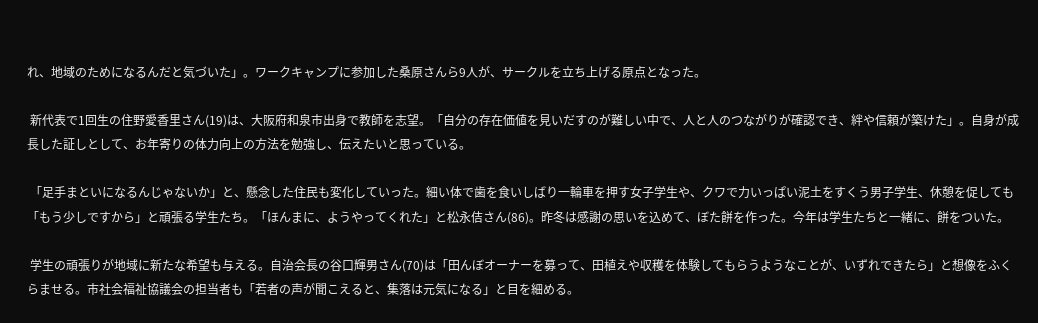れ、地域のためになるんだと気づいた」。ワークキャンプに参加した桑原さんら9人が、サークルを立ち上げる原点となった。

 新代表で1回生の住野愛香里さん(19)は、大阪府和泉市出身で教師を志望。「自分の存在価値を見いだすのが難しい中で、人と人のつながりが確認でき、絆や信頼が築けた」。自身が成長した証しとして、お年寄りの体力向上の方法を勉強し、伝えたいと思っている。

 「足手まといになるんじゃないか」と、懸念した住民も変化していった。細い体で歯を食いしばり一輪車を押す女子学生や、クワで力いっぱい泥土をすくう男子学生、休憩を促しても「もう少しですから」と頑張る学生たち。「ほんまに、ようやってくれた」と松永佶さん(86)。昨冬は感謝の思いを込めて、ぼた餅を作った。今年は学生たちと一緒に、餅をついた。

 学生の頑張りが地域に新たな希望も与える。自治会長の谷口輝男さん(70)は「田んぼオーナーを募って、田植えや収穫を体験してもらうようなことが、いずれできたら」と想像をふくらませる。市社会福祉協議会の担当者も「若者の声が聞こえると、集落は元気になる」と目を細める。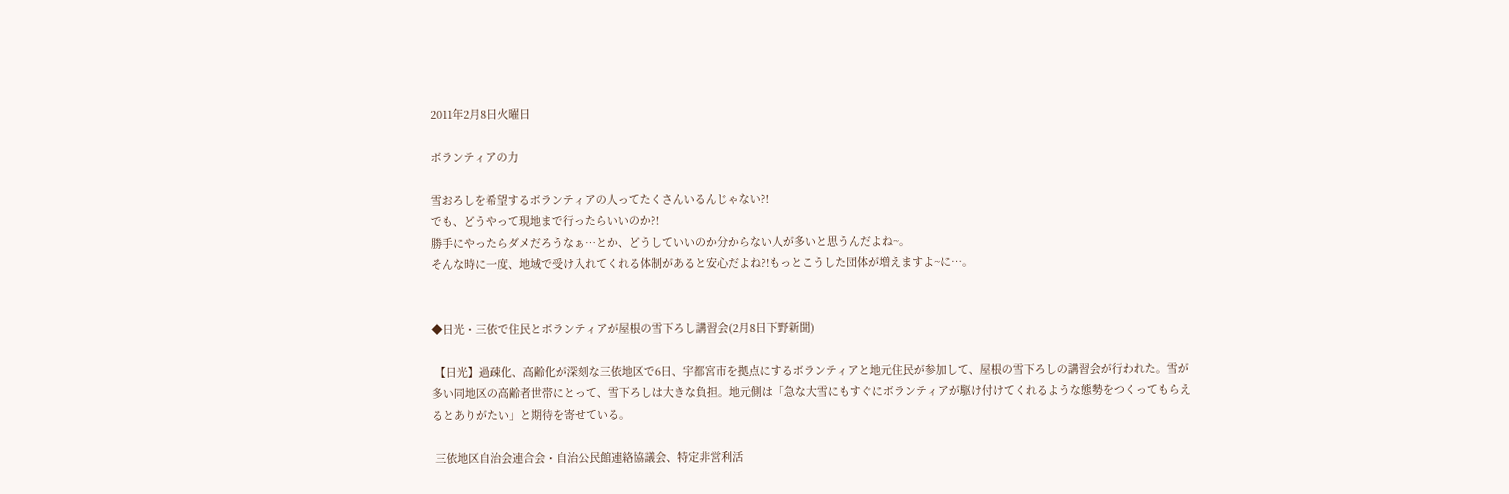2011年2月8日火曜日

ボランティアの力

雪おろしを希望するボランティアの人ってたくさんいるんじゃない?!
でも、どうやって現地まで行ったらいいのか?!
勝手にやったらダメだろうなぁ…とか、どうしていいのか分からない人が多いと思うんだよね~。
そんな時に一度、地域で受け入れてくれる体制があると安心だよね?!もっとこうした団体が増えますよ~に…。


◆日光・三依で住民とボランティアが屋根の雪下ろし講習会(2月8日下野新聞)

 【日光】過疎化、高齢化が深刻な三依地区で6日、宇都宮市を拠点にするボランティアと地元住民が参加して、屋根の雪下ろしの講習会が行われた。雪が多い同地区の高齢者世帯にとって、雪下ろしは大きな負担。地元側は「急な大雪にもすぐにボランティアが駆け付けてくれるような態勢をつくってもらえるとありがたい」と期待を寄せている。

 三依地区自治会連合会・自治公民館連絡協議会、特定非営利活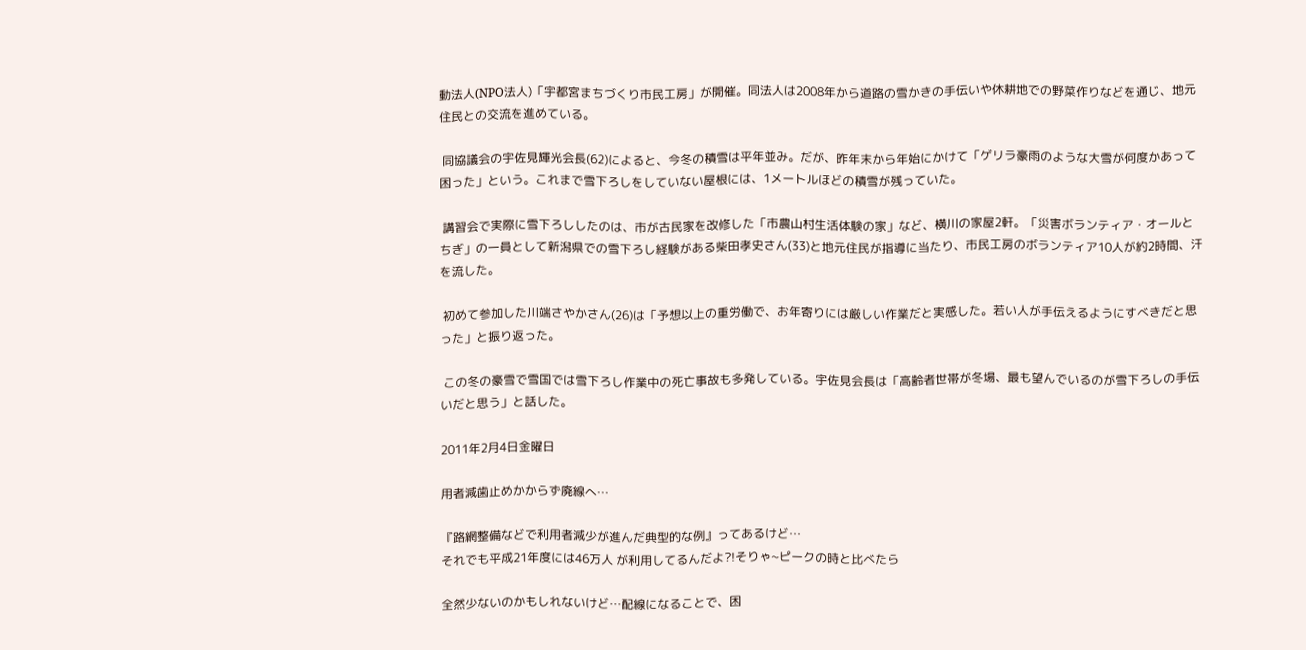動法人(NPO法人)「宇都宮まちづくり市民工房」が開催。同法人は2008年から道路の雪かきの手伝いや休耕地での野菜作りなどを通じ、地元住民との交流を進めている。

 同協議会の宇佐見輝光会長(62)によると、今冬の積雪は平年並み。だが、昨年末から年始にかけて「ゲリラ豪雨のような大雪が何度かあって困った」という。これまで雪下ろしをしていない屋根には、1メートルほどの積雪が残っていた。

 講習会で実際に雪下ろししたのは、市が古民家を改修した「市農山村生活体験の家」など、横川の家屋2軒。「災害ボランティア・オールとちぎ」の一員として新潟県での雪下ろし経験がある柴田孝史さん(33)と地元住民が指導に当たり、市民工房のボランティア10人が約2時間、汗を流した。

 初めて参加した川端さやかさん(26)は「予想以上の重労働で、お年寄りには厳しい作業だと実感した。若い人が手伝えるようにすべきだと思った」と振り返った。

 この冬の豪雪で雪国では雪下ろし作業中の死亡事故も多発している。宇佐見会長は「高齢者世帯が冬場、最も望んでいるのが雪下ろしの手伝いだと思う」と話した。

2011年2月4日金曜日

用者減歯止めかからず廃線へ…

『路網整備などで利用者減少が進んだ典型的な例』ってあるけど…
それでも平成21年度には46万人 が利用してるんだよ?!そりゃ~ピークの時と比べたら

全然少ないのかもしれないけど…配線になることで、困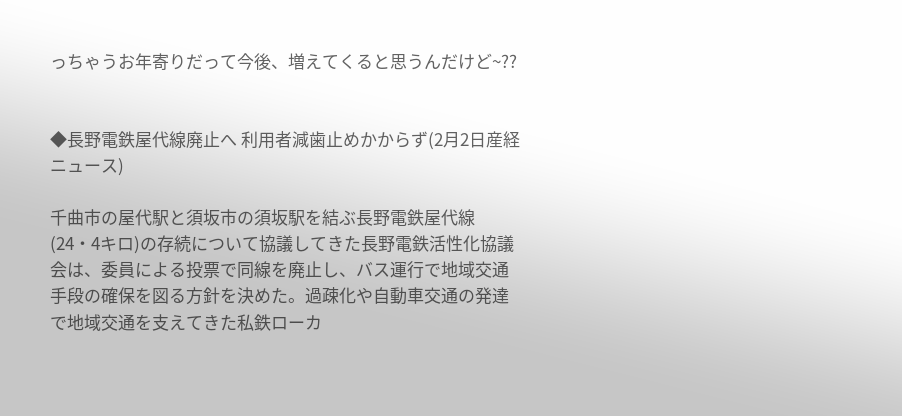っちゃうお年寄りだって今後、増えてくると思うんだけど~??


◆長野電鉄屋代線廃止へ 利用者減歯止めかからず(2月2日産経ニュース)

千曲市の屋代駅と須坂市の須坂駅を結ぶ長野電鉄屋代線(24・4キロ)の存続について協議してきた長野電鉄活性化協議会は、委員による投票で同線を廃止し、バス運行で地域交通手段の確保を図る方針を決めた。過疎化や自動車交通の発達で地域交通を支えてきた私鉄ローカ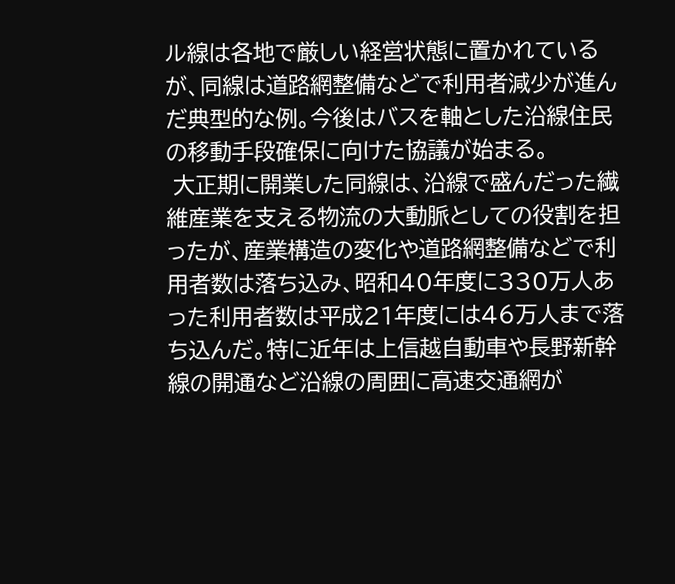ル線は各地で厳しい経営状態に置かれているが、同線は道路網整備などで利用者減少が進んだ典型的な例。今後はバスを軸とした沿線住民の移動手段確保に向けた協議が始まる。
 大正期に開業した同線は、沿線で盛んだった繊維産業を支える物流の大動脈としての役割を担ったが、産業構造の変化や道路網整備などで利用者数は落ち込み、昭和40年度に330万人あった利用者数は平成21年度には46万人まで落ち込んだ。特に近年は上信越自動車や長野新幹線の開通など沿線の周囲に高速交通網が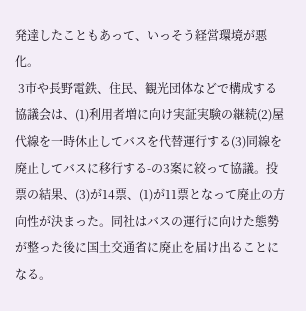発達したこともあって、いっそう経営環境が悪化。
 3市や長野電鉄、住民、観光団体などで構成する協議会は、(1)利用者増に向け実証実験の継続(2)屋代線を一時休止してバスを代替運行する(3)同線を廃止してバスに移行する-の3案に絞って協議。投票の結果、(3)が14票、(1)が11票となって廃止の方向性が決まった。同社はバスの運行に向けた態勢が整った後に国土交通省に廃止を届け出ることになる。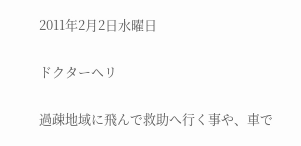2011年2月2日水曜日

ドクターヘリ

過疎地域に飛んで救助へ行く事や、車で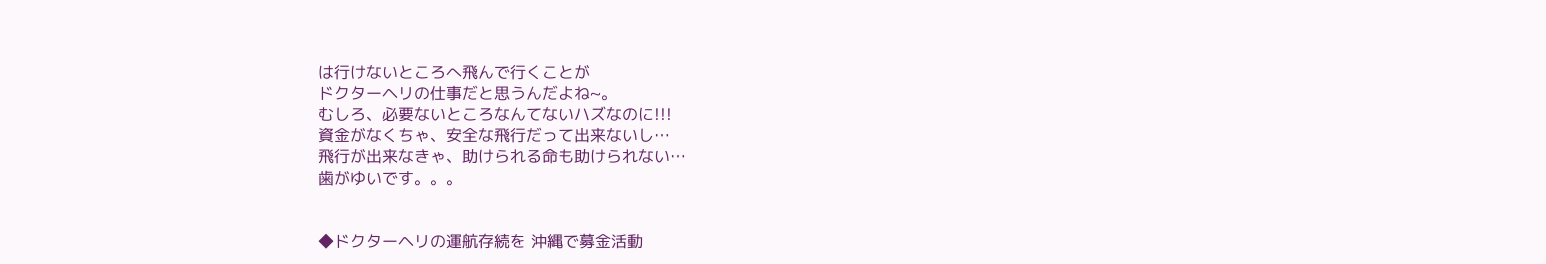は行けないところへ飛んで行くことが
ドクターヘリの仕事だと思うんだよね~。
むしろ、必要ないところなんてないハズなのに!!!
資金がなくちゃ、安全な飛行だって出来ないし…
飛行が出来なきゃ、助けられる命も助けられない…
歯がゆいです。。。


◆ドクターヘリの運航存続を 沖縄で募金活動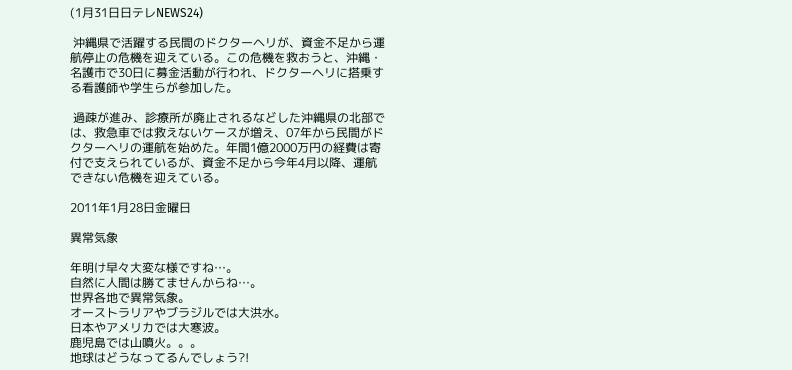(1月31日日テレNEWS24)

 沖縄県で活躍する民間のドクターヘリが、資金不足から運航停止の危機を迎えている。この危機を救おうと、沖縄・名護市で30日に募金活動が行われ、ドクターヘリに搭乗する看護師や学生らが参加した。

 過疎が進み、診療所が廃止されるなどした沖縄県の北部では、救急車では救えないケースが増え、07年から民間がドクターヘリの運航を始めた。年間1億2000万円の経費は寄付で支えられているが、資金不足から今年4月以降、運航できない危機を迎えている。

2011年1月28日金曜日

異常気象

年明け早々大変な様ですね…。
自然に人間は勝てませんからね…。
世界各地で異常気象。
オーストラリアやブラジルでは大洪水。
日本やアメリカでは大寒波。
鹿児島では山噴火。。。
地球はどうなってるんでしょう?!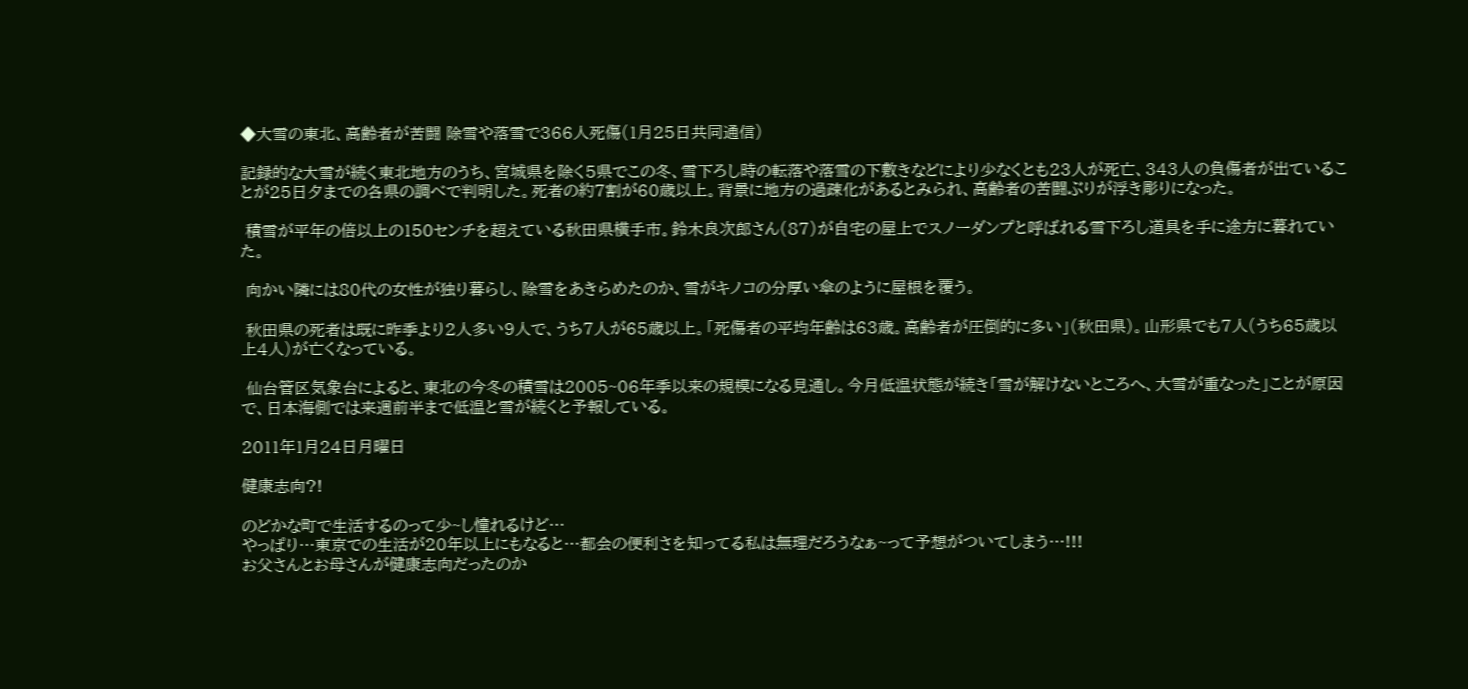◆大雪の東北、高齢者が苦闘 除雪や落雪で366人死傷(1月25日共同通信)

記録的な大雪が続く東北地方のうち、宮城県を除く5県でこの冬、雪下ろし時の転落や落雪の下敷きなどにより少なくとも23人が死亡、343人の負傷者が出ていることが25日夕までの各県の調べで判明した。死者の約7割が60歳以上。背景に地方の過疎化があるとみられ、高齢者の苦闘ぶりが浮き彫りになった。

 積雪が平年の倍以上の150センチを超えている秋田県横手市。鈴木良次郎さん(87)が自宅の屋上でスノーダンプと呼ばれる雪下ろし道具を手に途方に暮れていた。

 向かい隣には80代の女性が独り暮らし、除雪をあきらめたのか、雪がキノコの分厚い傘のように屋根を覆う。

 秋田県の死者は既に昨季より2人多い9人で、うち7人が65歳以上。「死傷者の平均年齢は63歳。高齢者が圧倒的に多い」(秋田県)。山形県でも7人(うち65歳以上4人)が亡くなっている。

 仙台管区気象台によると、東北の今冬の積雪は2005~06年季以来の規模になる見通し。今月低温状態が続き「雪が解けないところへ、大雪が重なった」ことが原因で、日本海側では来週前半まで低温と雪が続くと予報している。

2011年1月24日月曜日

健康志向?!

のどかな町で生活するのって少~し憧れるけど…
やっぱり…東京での生活が20年以上にもなると…都会の便利さを知ってる私は無理だろうなぁ~って予想がついてしまう…!!!
お父さんとお母さんが健康志向だったのか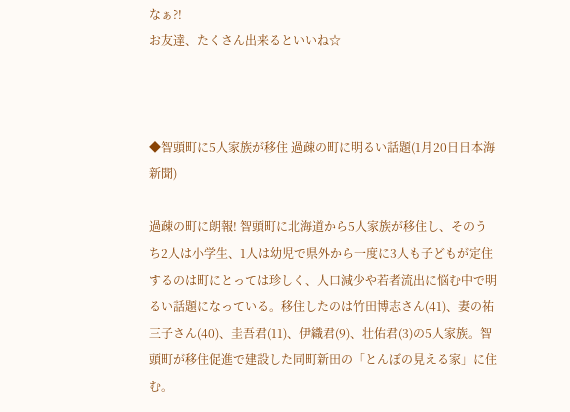なぁ?!
お友達、たくさん出来るといいね☆



◆智頭町に5人家族が移住 過疎の町に明るい話題(1月20日日本海新聞)

過疎の町に朗報! 智頭町に北海道から5人家族が移住し、そのうち2人は小学生、1人は幼児で県外から一度に3人も子どもが定住するのは町にとっては珍しく、人口減少や若者流出に悩む中で明るい話題になっている。移住したのは竹田博志さん(41)、妻の祐三子さん(40)、圭吾君(11)、伊織君(9)、壮佑君(3)の5人家族。智頭町が移住促進で建設した同町新田の「とんぼの見える家」に住む。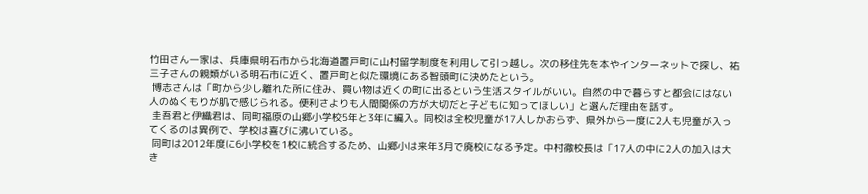竹田さん一家は、兵庫県明石市から北海道置戸町に山村留学制度を利用して引っ越し。次の移住先を本やインターネットで探し、祐三子さんの親類がいる明石市に近く、置戸町と似た環境にある智頭町に決めたという。
 博志さんは「町から少し離れた所に住み、買い物は近くの町に出るという生活スタイルがいい。自然の中で暮らすと都会にはない人のぬくもりが肌で感じられる。便利さよりも人間関係の方が大切だと子どもに知ってほしい」と選んだ理由を話す。
 圭吾君と伊織君は、同町福原の山郷小学校5年と3年に編入。同校は全校児童が17人しかおらず、県外から一度に2人も児童が入ってくるのは異例で、学校は喜びに沸いている。
 同町は2012年度に6小学校を1校に統合するため、山郷小は来年3月で廃校になる予定。中村徹校長は「17人の中に2人の加入は大き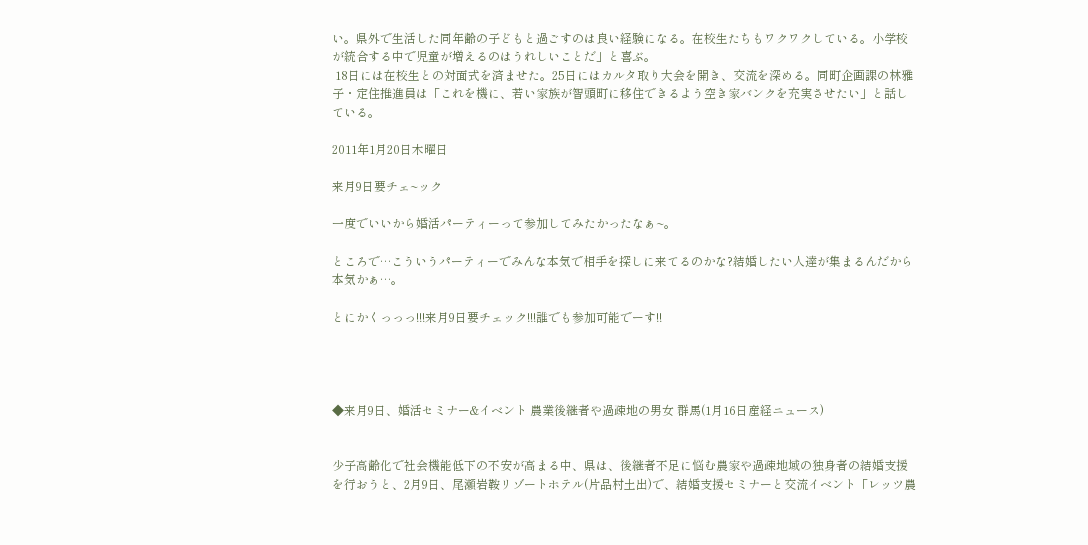い。県外で生活した同年齢の子どもと過ごすのは良い経験になる。在校生たちもワクワクしている。小学校が統合する中で児童が増えるのはうれしいことだ」と喜ぶ。
 18日には在校生との対面式を済ませた。25日にはカルタ取り大会を開き、交流を深める。同町企画課の林雅子・定住推進員は「これを機に、若い家族が智頭町に移住できるよう空き家バンクを充実させたい」と話している。

2011年1月20日木曜日

来月9日要チェ~ック

一度でいいから婚活パーティーって参加してみたかったなぁ~。

ところで…こういうパーティーでみんな本気で相手を探しに来てるのかな?結婚したい人達が集まるんだから本気かぁ…。

とにかくっっっ!!!来月9日要チェック!!!誰でも参加可能でーす!!




◆来月9日、婚活セミナー&イベント 農業後継者や過疎地の男女 群馬(1月16日産経ニュース)


少子高齢化で社会機能低下の不安が高まる中、県は、後継者不足に悩む農家や過疎地域の独身者の結婚支援を行おうと、2月9日、尾瀬岩鞍リゾートホテル(片品村土出)で、結婚支援セミナーと交流イベント「レッツ農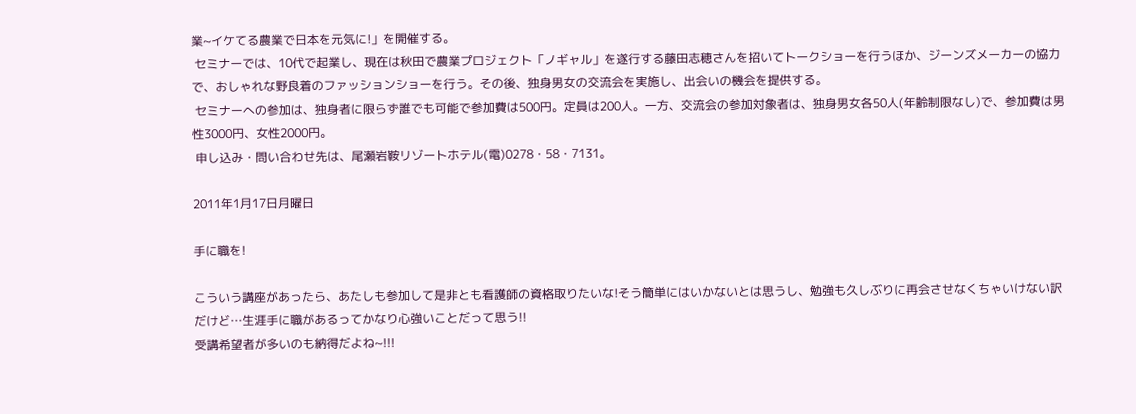業~イケてる農業で日本を元気に!」を開催する。
 セミナーでは、10代で起業し、現在は秋田で農業プロジェクト「ノギャル」を遂行する藤田志穂さんを招いてトークショーを行うほか、ジーンズメーカーの協力で、おしゃれな野良着のファッションショーを行う。その後、独身男女の交流会を実施し、出会いの機会を提供する。
 セミナーへの参加は、独身者に限らず誰でも可能で参加費は500円。定員は200人。一方、交流会の参加対象者は、独身男女各50人(年齢制限なし)で、参加費は男性3000円、女性2000円。
 申し込み・問い合わせ先は、尾瀬岩鞍リゾートホテル(電)0278・58・7131。

2011年1月17日月曜日

手に職を!

こういう講座があったら、あたしも参加して是非とも看護師の資格取りたいな!そう簡単にはいかないとは思うし、勉強も久しぶりに再会させなくちゃいけない訳だけど…生涯手に職があるってかなり心強いことだって思う!!
受講希望者が多いのも納得だよね~!!!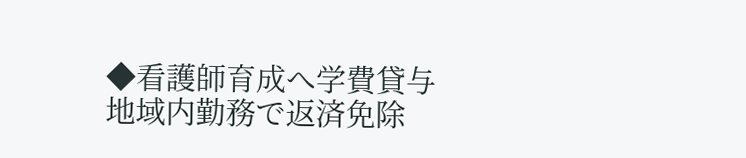◆看護師育成へ学費貸与 地域内勤務で返済免除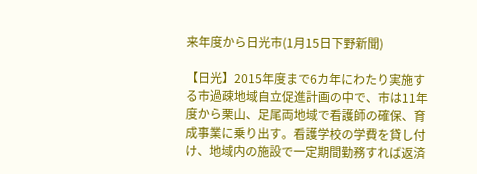来年度から日光市(1月15日下野新聞)

【日光】2015年度まで6カ年にわたり実施する市過疎地域自立促進計画の中で、市は11年度から栗山、足尾両地域で看護師の確保、育成事業に乗り出す。看護学校の学費を貸し付け、地域内の施設で一定期間勤務すれば返済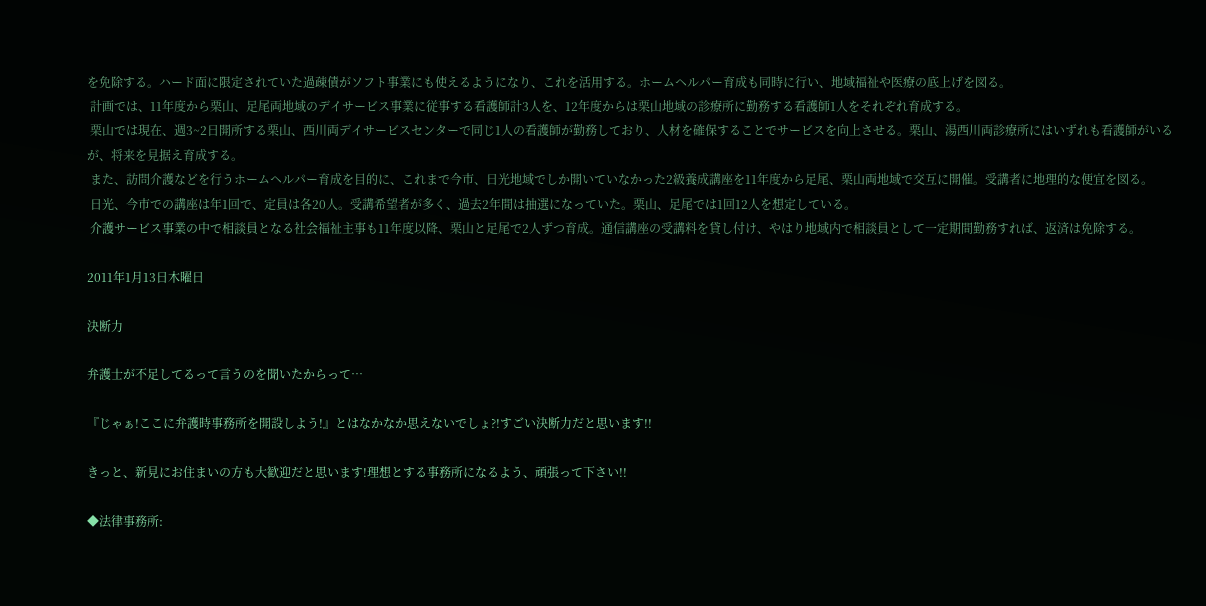を免除する。ハード面に限定されていた過疎債がソフト事業にも使えるようになり、これを活用する。ホームヘルパー育成も同時に行い、地域福祉や医療の底上げを図る。
 計画では、11年度から栗山、足尾両地域のデイサービス事業に従事する看護師計3人を、12年度からは栗山地域の診療所に勤務する看護師1人をそれぞれ育成する。
 栗山では現在、週3~2日開所する栗山、西川両デイサービスセンターで同じ1人の看護師が勤務しており、人材を確保することでサービスを向上させる。栗山、湯西川両診療所にはいずれも看護師がいるが、将来を見据え育成する。
 また、訪問介護などを行うホームヘルパー育成を目的に、これまで今市、日光地域でしか開いていなかった2級養成講座を11年度から足尾、栗山両地域で交互に開催。受講者に地理的な便宜を図る。
 日光、今市での講座は年1回で、定員は各20人。受講希望者が多く、過去2年間は抽選になっていた。栗山、足尾では1回12人を想定している。
 介護サービス事業の中で相談員となる社会福祉主事も11年度以降、栗山と足尾で2人ずつ育成。通信講座の受講料を貸し付け、やはり地域内で相談員として一定期間勤務すれば、返済は免除する。

2011年1月13日木曜日

決断力

弁護士が不足してるって言うのを聞いたからって…

『じゃぁ!ここに弁護時事務所を開設しよう!』とはなかなか思えないでしょ?!すごい決断力だと思います!!

きっと、新見にお住まいの方も大歓迎だと思います!理想とする事務所になるよう、頑張って下さい!!

◆法律事務所: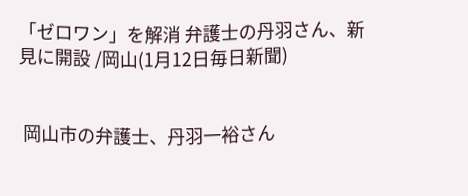「ゼロワン」を解消 弁護士の丹羽さん、新見に開設 /岡山(1月12日毎日新聞)


 岡山市の弁護士、丹羽一裕さん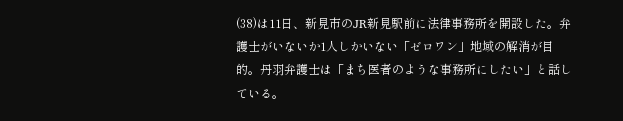(38)は11日、新見市のJR新見駅前に法律事務所を開設した。弁護士がいないか1人しかいない「ゼロワン」地域の解消が目的。丹羽弁護士は「まち医者のような事務所にしたい」と話している。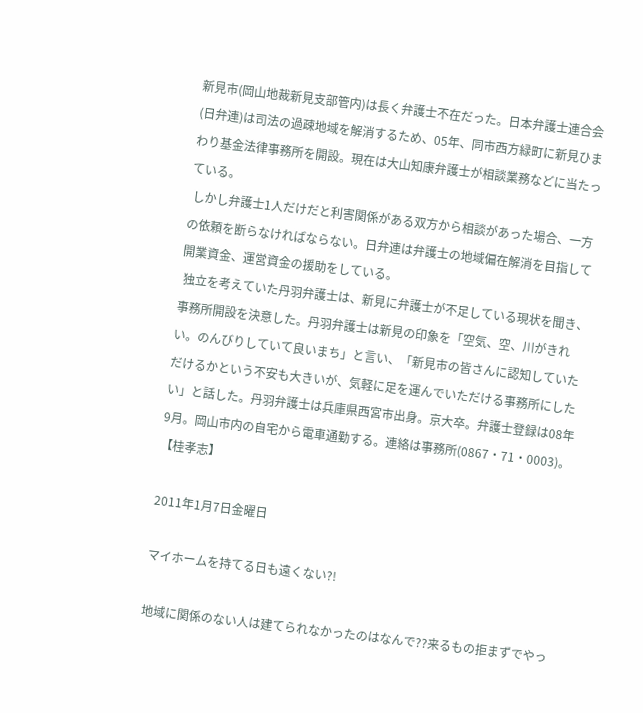新見市(岡山地裁新見支部管内)は長く弁護士不在だった。日本弁護士連合会(日弁連)は司法の過疎地域を解消するため、05年、同市西方緑町に新見ひまわり基金法律事務所を開設。現在は大山知康弁護士が相談業務などに当たっている。
 しかし弁護士1人だけだと利害関係がある双方から相談があった場合、一方の依頼を断らなければならない。日弁連は弁護士の地域偏在解消を目指して開業資金、運営資金の援助をしている。
 独立を考えていた丹羽弁護士は、新見に弁護士が不足している現状を聞き、事務所開設を決意した。丹羽弁護士は新見の印象を「空気、空、川がきれい。のんびりしていて良いまち」と言い、「新見市の皆さんに認知していただけるかという不安も大きいが、気軽に足を運んでいただける事務所にしたい」と話した。丹羽弁護士は兵庫県西宮市出身。京大卒。弁護士登録は08年9月。岡山市内の自宅から電車通勤する。連絡は事務所(0867・71・0003)。【桂孝志】

2011年1月7日金曜日

マイホームを持てる日も遠くない?!

地域に関係のない人は建てられなかったのはなんで??来るもの拒まずでやっ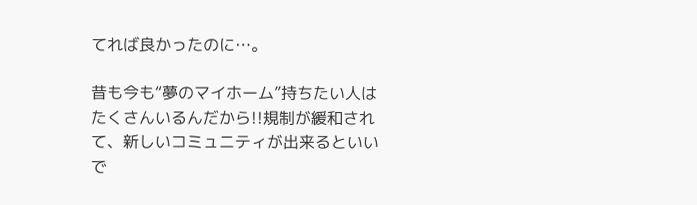てれば良かったのに…。

昔も今も“夢のマイホーム”持ちたい人はたくさんいるんだから!!規制が緩和されて、新しいコミュニティが出来るといいで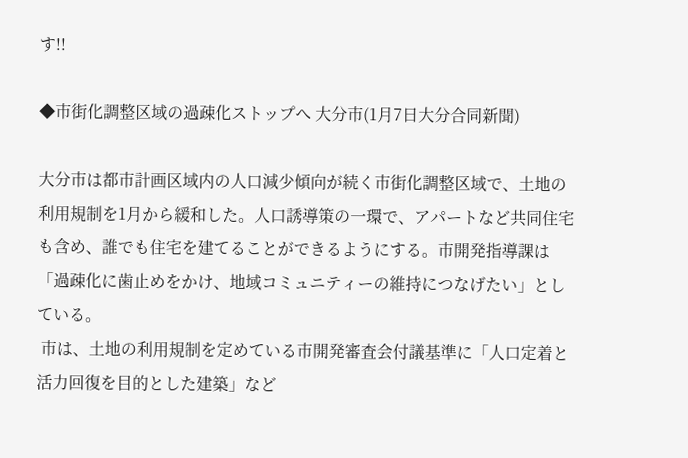す!!

◆市街化調整区域の過疎化ストップへ 大分市(1月7日大分合同新聞)

大分市は都市計画区域内の人口減少傾向が続く市街化調整区域で、土地の利用規制を1月から緩和した。人口誘導策の一環で、アパートなど共同住宅も含め、誰でも住宅を建てることができるようにする。市開発指導課は「過疎化に歯止めをかけ、地域コミュニティーの維持につなげたい」としている。
 市は、土地の利用規制を定めている市開発審査会付議基準に「人口定着と活力回復を目的とした建築」など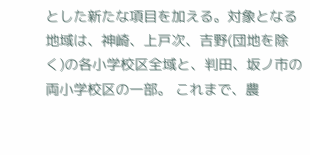とした新たな項目を加える。対象となる地域は、神崎、上戸次、吉野(団地を除く)の各小学校区全域と、判田、坂ノ市の両小学校区の一部。 これまで、農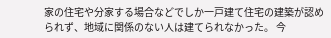家の住宅や分家する場合などでしか一戸建て住宅の建築が認められず、地域に関係のない人は建てられなかった。 今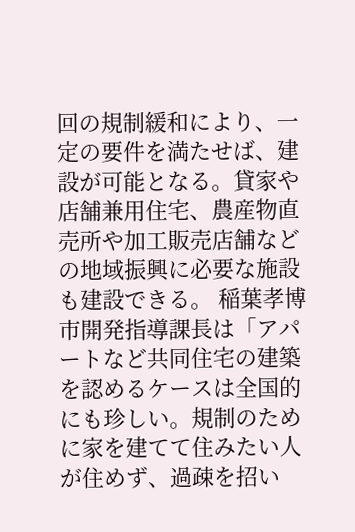回の規制緩和により、一定の要件を満たせば、建設が可能となる。貸家や店舗兼用住宅、農産物直売所や加工販売店舗などの地域振興に必要な施設も建設できる。 稲葉孝博市開発指導課長は「アパートなど共同住宅の建築を認めるケースは全国的にも珍しい。規制のために家を建てて住みたい人が住めず、過疎を招い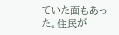ていた面もあった。住民が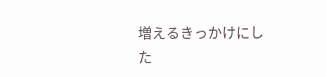増えるきっかけにした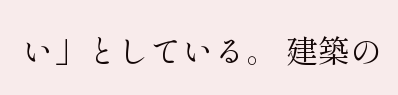い」としている。 建築の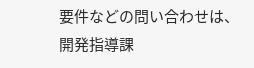要件などの問い合わせは、開発指導課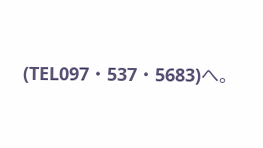(TEL097・537・5683)へ。